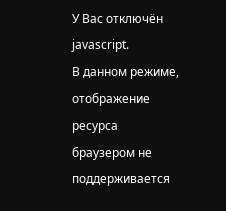У Вас отключён javascript.
В данном режиме, отображение ресурса
браузером не поддерживается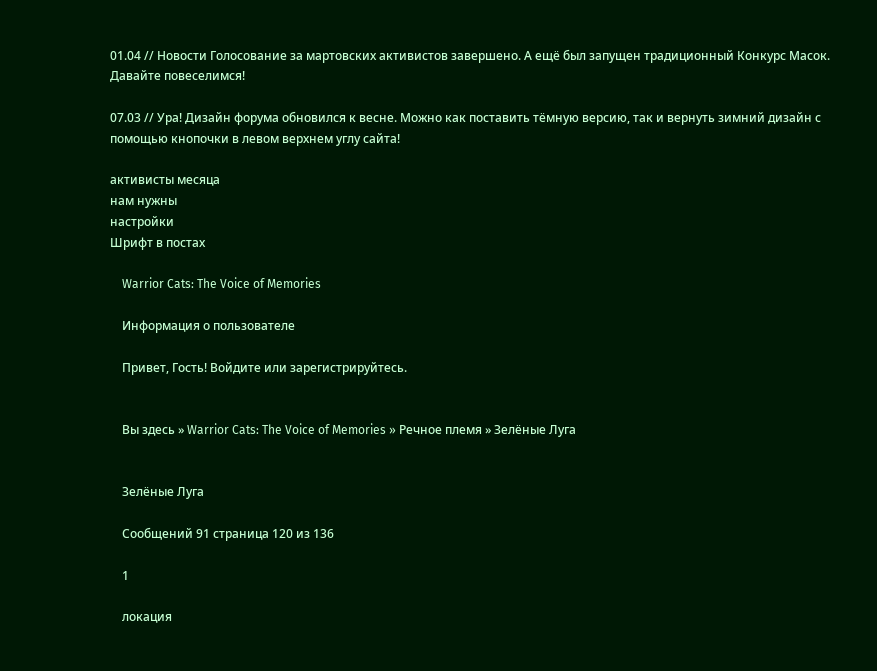01.04 // Новости Голосование за мартовских активистов завершено. А ещё был запущен традиционный Конкурс Масок. Давайте повеселимся!

07.03 // Ура! Дизайн форума обновился к весне. Можно как поставить тёмную версию, так и вернуть зимний дизайн с помощью кнопочки в левом верхнем углу сайта!

активисты месяца
нам нужны
настройки
Шрифт в постах

    Warrior Cats: The Voice of Memories

    Информация о пользователе

    Привет, Гость! Войдите или зарегистрируйтесь.


    Вы здесь » Warrior Cats: The Voice of Memories » Речное племя » Зелёные Луга


    Зелёные Луга

    Сообщений 91 страница 120 из 136

    1

    локация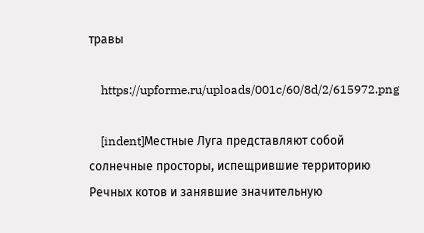травы

    https://upforme.ru/uploads/001c/60/8d/2/615972.png

    [indent]Местные Луга представляют собой солнечные просторы, испещрившие территорию Речных котов и занявшие значительную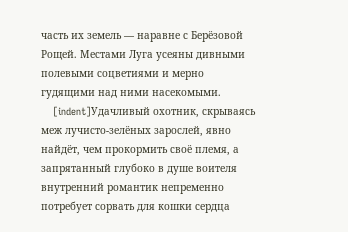часть их земель — наравне с Берёзовой Рощей. Местами Луга усеяны дивными полевыми соцветиями и мерно гудящими над ними насекомыми.
    [indent]Удачливый охотник, скрываясь меж лучисто-зелёных зарослей, явно найдёт, чем прокормить своё племя, а запрятанный глубоко в душе воителя внутренний романтик непременно потребует сорвать для кошки сердца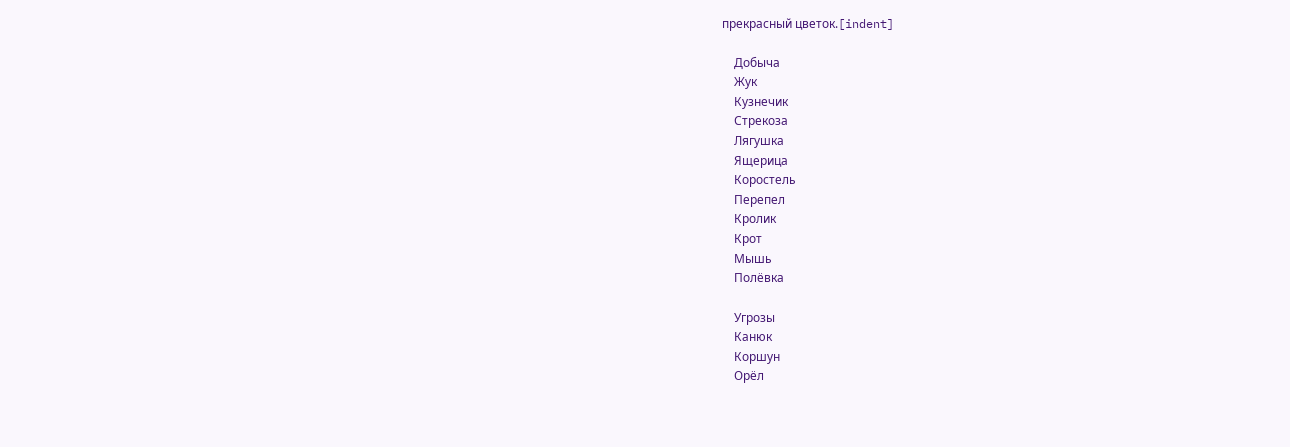прекрасный цветок.[indent]

    Добыча
    Жук
    Кузнечик
    Стрекоза
    Лягушка
    Ящерица
    Коростель
    Перепел
    Кролик
    Крот
    Мышь
    Полёвка

    Угрозы
    Канюк
    Коршун
    Орёл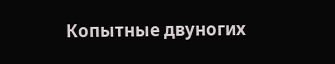Копытные двуногих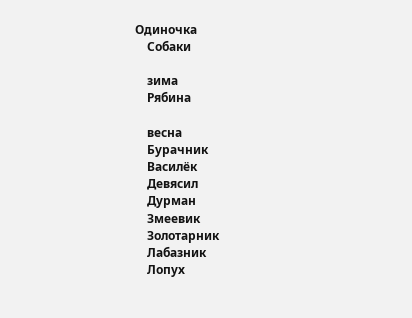Одиночка
    Собаки

    зима
    Рябина

    весна
    Бурачник
    Василёк
    Девясил
    Дурман
    Змеевик
    Золотарник
    Лабазник
    Лопух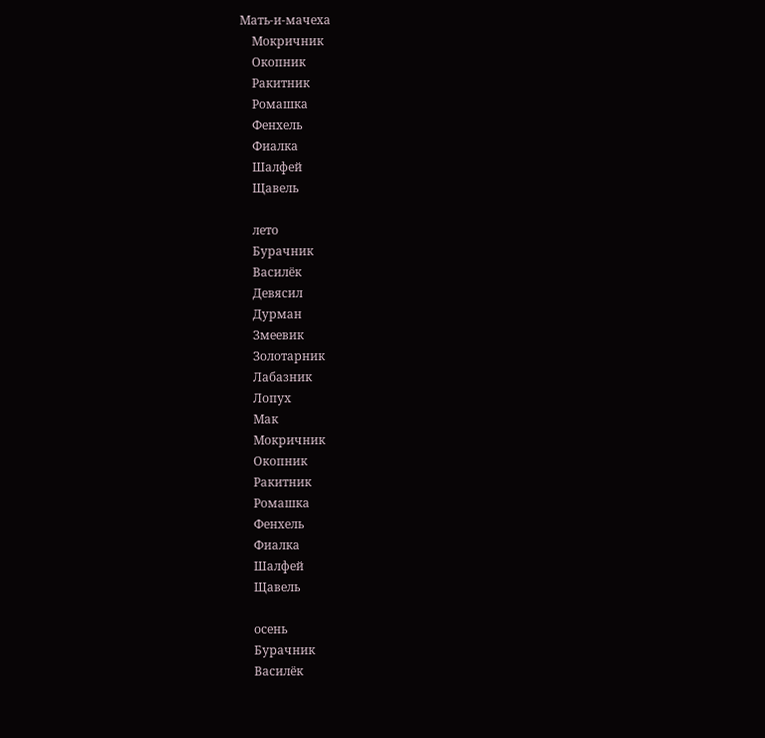Мать-и-мачеха
    Мокричник
    Окопник
    Ракитник
    Ромашка
    Фенхель
    Фиалка
    Шалфей
    Щавель

    лето
    Бурачник
    Василёк
    Девясил
    Дурман
    Змеевик
    Золотарник
    Лабазник
    Лопух
    Мак
    Мокричник
    Окопник
    Ракитник
    Ромашка
    Фенхель
    Фиалка
    Шалфей
    Щавель

    осень
    Бурачник
    Василёк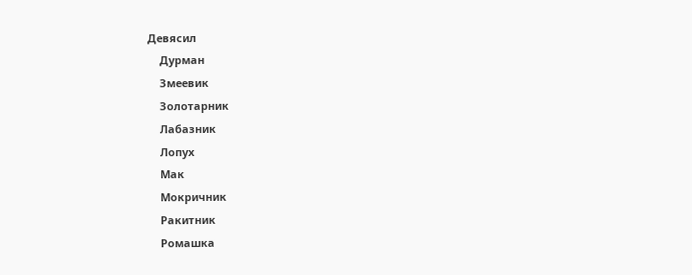Девясил
    Дурман
    Змеевик
    Золотарник
    Лабазник
    Лопух
    Мак
    Мокричник
    Ракитник
    Ромашка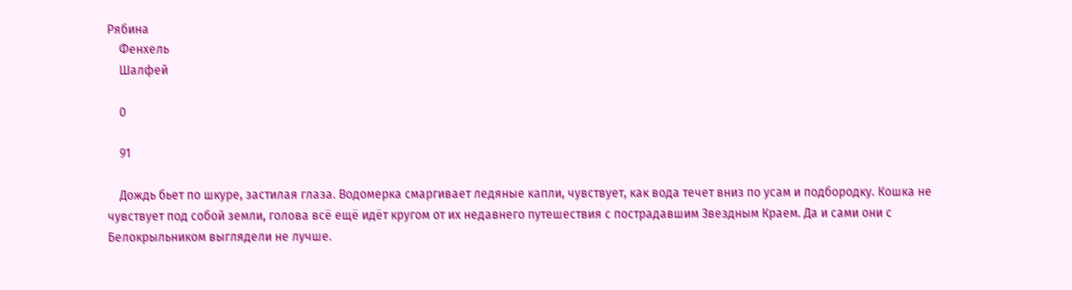Рябина
    Фенхель
    Шалфей

    0

    91

    Дождь бьет по шкуре, застилая глаза. Водомерка смаргивает ледяные капли, чувствует, как вода течет вниз по усам и подбородку. Кошка не чувствует под собой земли, голова всё ещё идёт кругом от их недавнего путешествия с пострадавшим Звездным Краем. Да и сами они с Белокрыльником выглядели не лучше.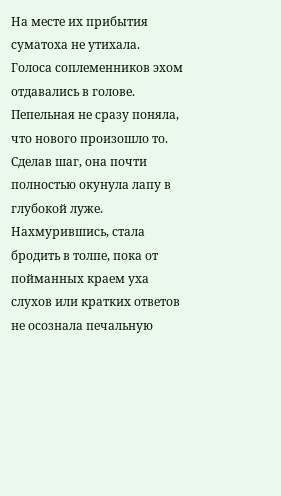На месте их прибытия суматоха не утихала. Голоса соплеменников эхом отдавались в голове. Пепельная не сразу поняла, что нового произошло то. Сделав шаг, она почти полностью окунула лапу в глубокой луже. Нахмурившись, стала бродить в толпе, пока от пойманных краем уха слухов или кратких ответов не осознала печальную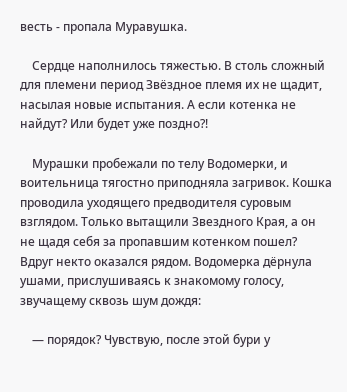весть - пропала Муравушка.

    Сердце наполнилось тяжестью. В столь сложный для племени период Звёздное племя их не щадит, насылая новые испытания. А если котенка не найдут? Или будет уже поздно?!

    Мурашки пробежали по телу Водомерки, и воительница тягостно приподняла загривок. Кошка проводила уходящего предводителя суровым взглядом. Только вытащили Звездного Края, а он не щадя себя за пропавшим котенком пошел? Вдруг некто оказался рядом. Водомерка дёрнула ушами, прислушиваясь к знакомому голосу, звучащему сквозь шум дождя:

    — порядок? Чувствую, после этой бури у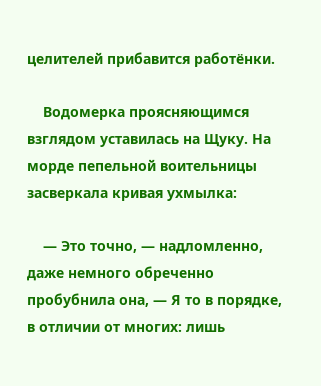целителей прибавится работёнки.

    Водомерка проясняющимся взглядом уставилась на Щуку. На морде пепельной воительницы засверкала кривая ухмылка:

    — Это точно, — надломленно, даже немного обреченно пробубнила она, — Я то в порядке, в отличии от многих: лишь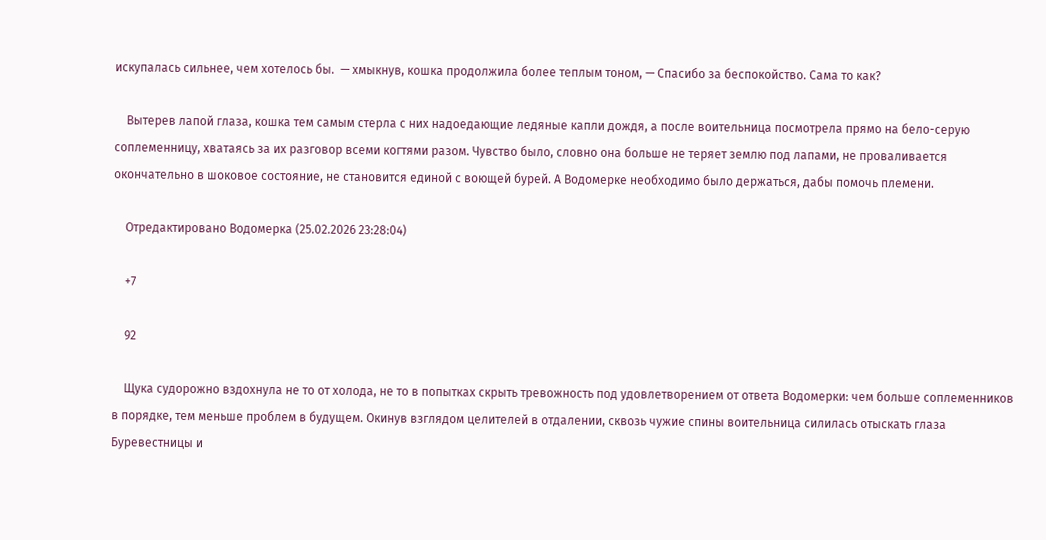искупалась сильнее, чем хотелось бы.  — хмыкнув, кошка продолжила более теплым тоном, — Спасибо за беспокойство. Сама то как?

    Вытерев лапой глаза, кошка тем самым стерла с них надоедающие ледяные капли дождя, а после воительница посмотрела прямо на бело-серую соплеменницу, хватаясь за их разговор всеми когтями разом. Чувство было, словно она больше не теряет землю под лапами, не проваливается окончательно в шоковое состояние, не становится единой с воющей бурей. А Водомерке необходимо было держаться, дабы помочь племени.

    Отредактировано Водомерка (25.02.2026 23:28:04)

    +7

    92

    Щука судорожно вздохнула не то от холода, не то в попытках скрыть тревожность под удовлетворением от ответа Водомерки: чем больше соплеменников в порядке, тем меньше проблем в будущем. Окинув взглядом целителей в отдалении, сквозь чужие спины воительница силилась отыскать глаза Буревестницы и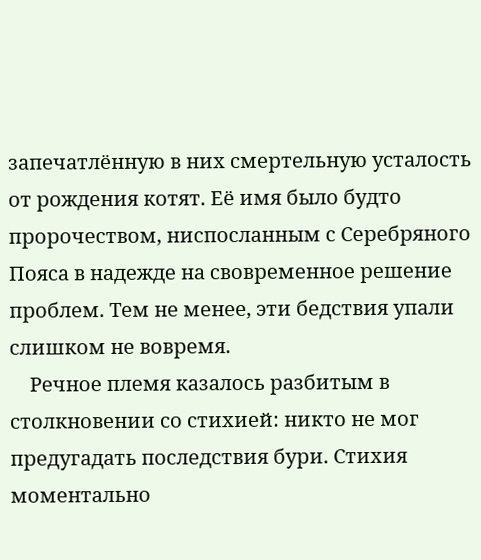запечатлённую в них смертельную усталость от рождения котят. Её имя было будто пророчеством, ниспосланным с Серебряного Пояса в надежде на свовременное решение проблем. Тем не менее, эти бедствия упали слишком не вовремя.
    Речное племя казалось разбитым в столкновении со стихией: никто не мог предугадать последствия бури. Стихия моментально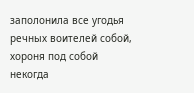заполонила все угодья речных воителей собой, хороня под собой некогда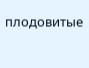плодовитые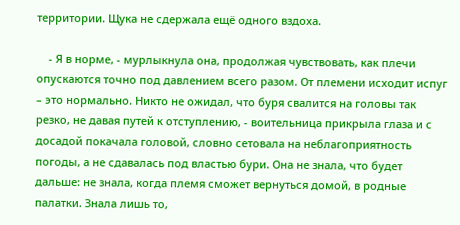территории. Щука не сдержала ещё одного вздоха.

    - Я в норме, - мурлыкнула она, продолжая чувствовать, как плечи опускаются точно под давлением всего разом. От племени исходит испуг – это нормально. Никто не ожидал, что буря свалится на головы так резко, не давая путей к отступлению, - воительница прикрыла глаза и с досадой покачала головой, словно сетовала на неблагоприятность погоды, а не сдавалась под властью бури. Она не знала, что будет дальше: не знала, когда племя сможет вернуться домой, в родные палатки. Знала лишь то,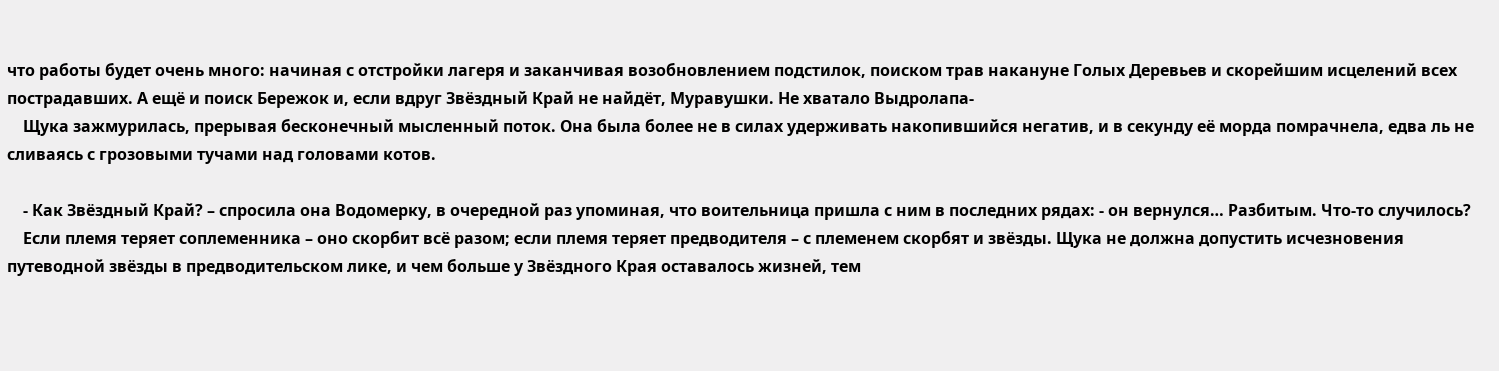что работы будет очень много: начиная с отстройки лагеря и заканчивая возобновлением подстилок, поиском трав накануне Голых Деревьев и скорейшим исцелений всех пострадавших. А ещё и поиск Бережок и, если вдруг Звёздный Край не найдёт, Муравушки. Не хватало Выдролапа-
    Щука зажмурилась, прерывая бесконечный мысленный поток. Она была более не в силах удерживать накопившийся негатив, и в секунду её морда помрачнела, едва ль не сливаясь с грозовыми тучами над головами котов.

    - Как Звёздный Край? – спросила она Водомерку, в очередной раз упоминая, что воительница пришла с ним в последних рядах: - он вернулся… Разбитым. Что-то случилось?
    Если племя теряет соплеменника – оно скорбит всё разом; если племя теряет предводителя – с племенем скорбят и звёзды. Щука не должна допустить исчезновения путеводной звёзды в предводительском лике, и чем больше у Звёздного Края оставалось жизней, тем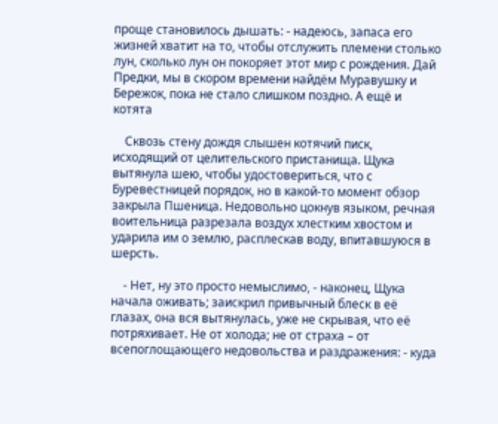проще становилось дышать: - надеюсь, запаса его жизней хватит на то, чтобы отслужить племени столько лун, сколько лун он покоряет этот мир с рождения. Дай Предки, мы в скором времени найдём Муравушку и Бережок, пока не стало слишком поздно. А ещё и котята

    Сквозь стену дождя слышен котячий писк, исходящий от целительского пристанища. Щука вытянула шею, чтобы удостовериться, что с Буревестницей порядок, но в какой-то момент обзор закрыла Пшеница. Недовольно цокнув языком, речная воительница разрезала воздух хлестким хвостом и ударила им о землю, расплескав воду, впитавшуюся в шерсть.

    - Нет, ну это просто немыслимо, - наконец, Щука начала оживать; заискрил привычный блеск в её глазах, она вся вытянулась, уже не скрывая, что её потряхивает. Не от холода; не от страха – от всепоглощающего недовольства и раздражения: - куда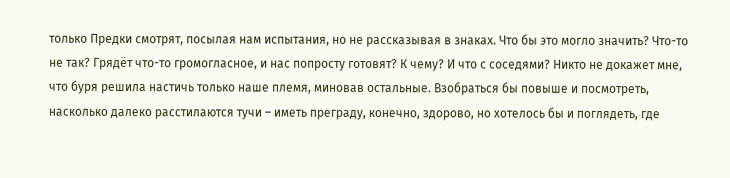только Предки смотрят, посылая нам испытания, но не рассказывая в знаках. Что бы это могло значить? Что-то не так? Грядёт что-то громогласное, и нас попросту готовят? К чему? И что с соседями? Никто не докажет мне, что буря решила настичь только наше племя, миновав остальные. Взобраться бы повыше и посмотреть, насколько далеко расстилаются тучи – иметь преграду, конечно, здорово, но хотелось бы и поглядеть, где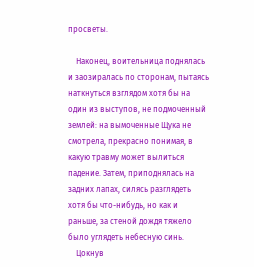просветы.

    Наконец, воительница поднялась и заозиралась по сторонам, пытаясь наткнуться взглядом хотя бы на один из выступов, не подмоченный землей: на вымоченные Щука не смотрела, прекрасно понимая, в какую травму может вылиться падение. Затем, приподнялась на задних лапах, силясь разглядеть хотя бы что-нибудь, но как и раньше, за стеной дождя тяжело было углядеть небесную синь.
    Цокнув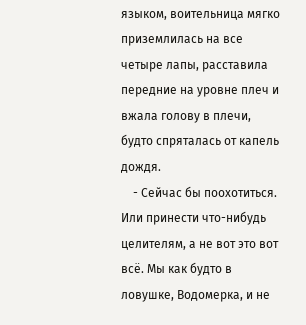языком, воительница мягко приземлилась на все четыре лапы, расставила передние на уровне плеч и вжала голову в плечи, будто спряталась от капель дождя.
    - Сейчас бы поохотиться. Или принести что-нибудь целителям, а не вот это вот всё. Мы как будто в ловушке, Водомерка, и не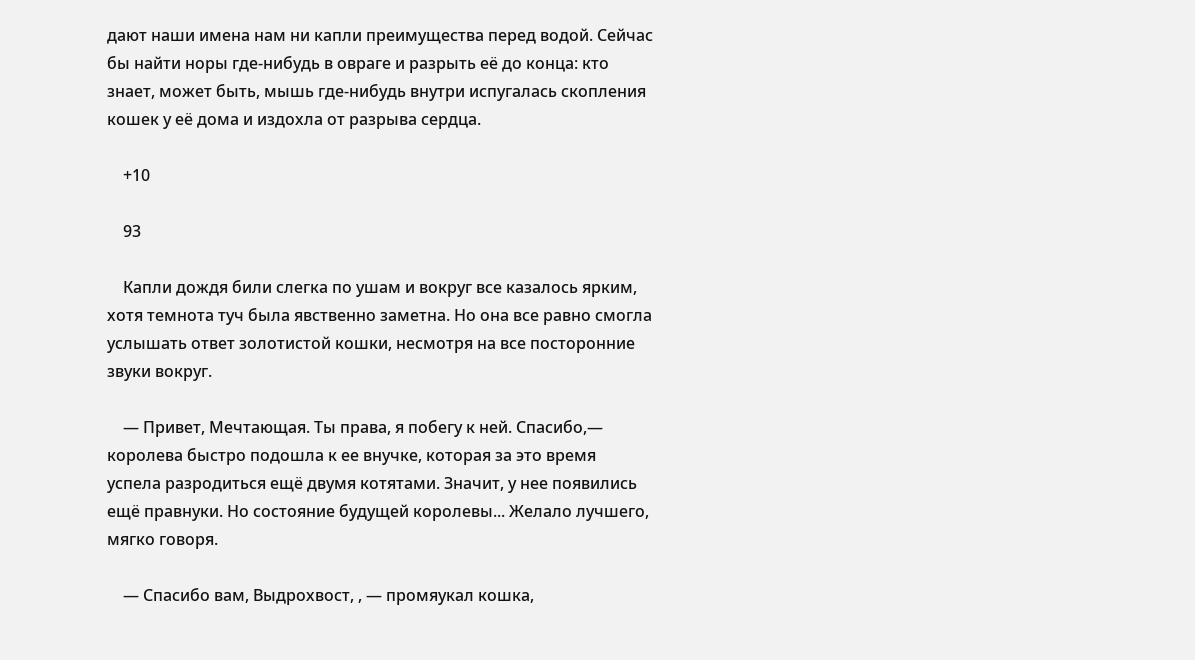дают наши имена нам ни капли преимущества перед водой. Сейчас бы найти норы где-нибудь в овраге и разрыть её до конца: кто знает, может быть, мышь где-нибудь внутри испугалась скопления кошек у её дома и издохла от разрыва сердца.

    +10

    93

    Капли дождя били слегка по ушам и вокруг все казалось ярким, хотя темнота туч была явственно заметна. Но она все равно смогла услышать ответ золотистой кошки, несмотря на все посторонние звуки вокруг.

    — Привет, Мечтающая. Ты права, я побегу к ней. Спасибо,— королева быстро подошла к ее внучке, которая за это время успела разродиться ещё двумя котятами. Значит, у нее появились ещё правнуки. Но состояние будущей королевы... Желало лучшего, мягко говоря.

    — Спасибо вам, Выдрохвост, , — промяукал кошка,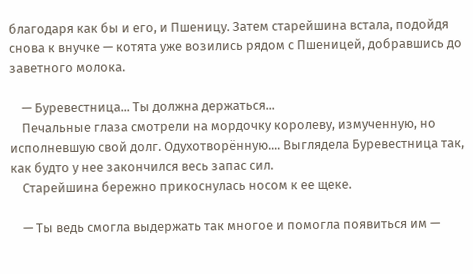благодаря как бы и его, и Пшеницу. Затем старейшина встала, подойдя снова к внучке — котята уже возились рядом с Пшеницей, добравшись до заветного молока.

    — Буревестница... Ты должна держаться...
    Печальные глаза смотрели на мордочку королеву, измученную, но исполневшую свой долг. Одухотворённую.... Выглядела Буревестница так, как будто у нее закончился весь запас сил.
    Старейшина бережно прикоснулась носом к ее щеке.

    — Ты ведь смогла выдержать так многое и помогла появиться им —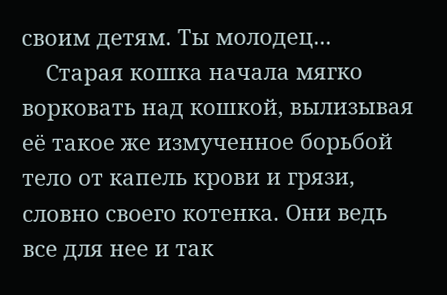своим детям. Ты молодец...
    Старая кошка начала мягко ворковать над кошкой, вылизывая её такое же измученное борьбой тело от капель крови и грязи, словно своего котенка. Они ведь все для нее и так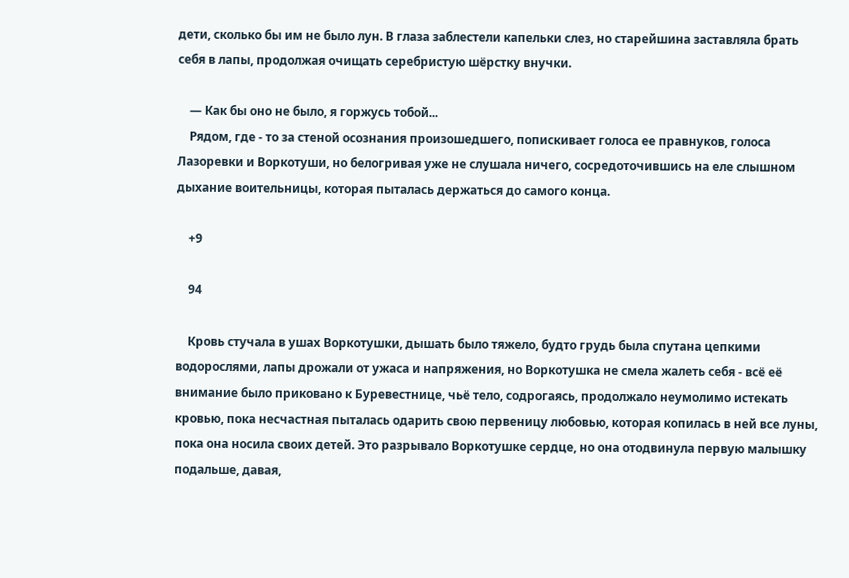дети, сколько бы им не было лун. В глаза заблестели капельки слез, но старейшина заставляла брать себя в лапы, продолжая очищать серебристую шёрстку внучки.

    — Как бы оно не было, я горжусь тобой...
    Рядом, где - то за стеной осознания произошедшего, попискивает голоса ее правнуков, голоса Лазоревки и Воркотуши, но белогривая уже не слушала ничего, сосредоточившись на еле слышном дыхание воительницы, которая пыталась держаться до самого конца.

    +9

    94

    Кровь стучала в ушах Воркотушки, дышать было тяжело, будто грудь была спутана цепкими водорослями, лапы дрожали от ужаса и напряжения, но Воркотушка не смела жалеть себя - всё её внимание было приковано к Буревестнице, чьё тело, содрогаясь, продолжало неумолимо истекать кровью, пока несчастная пыталась одарить свою первеницу любовью, которая копилась в ней все луны, пока она носила своих детей. Это разрывало Воркотушке сердце, но она отодвинула первую малышку подальше, давая,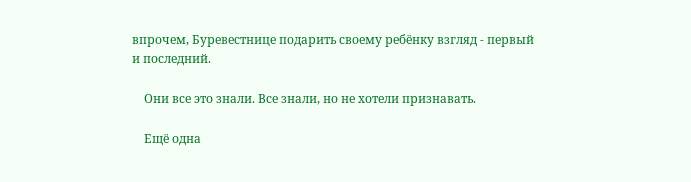впрочем, Буревестнице подарить своему ребёнку взгляд - первый и последний.

    Они все это знали. Все знали, но не хотели признавать.

    Ещё одна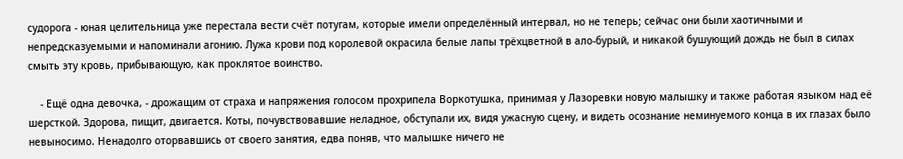судорога - юная целительница уже перестала вести счёт потугам, которые имели определённый интервал, но не теперь; сейчас они были хаотичными и непредсказуемыми и напоминали агонию. Лужа крови под королевой окрасила белые лапы трёхцветной в ало-бурый, и никакой бушующий дождь не был в силах смыть эту кровь, прибывающую, как проклятое воинство.

    - Ещё одна девочка, - дрожащим от страха и напряжения голосом прохрипела Воркотушка, принимая у Лазоревки новую малышку и также работая языком над её шерсткой. Здорова, пищит, двигается. Коты, почувствовавшие неладное, обступали их, видя ужасную сцену, и видеть осознание неминуемого конца в их глазах было невыносимо. Ненадолго оторвавшись от своего занятия, едва поняв, что малышке ничего не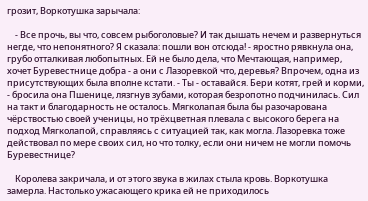грозит, Воркотушка зарычала:

    - Все прочь, вы что, совсем рыбоголовые? И так дышать нечем и развернуться негде, что непонятного? Я сказала: пошли вон отсюда! - яростно рявкнула она, грубо отталкивая любопытных. Ей не было дела, что Мечтающая, например, хочет Буревестнице добра - а они с Лазоревкой что, деревья? Впрочем, одна из присутствующих была вполне кстати. - Ты - оставайся. Бери котят, грей и корми, - бросила она Пшенице, лязгнув зубами, которая безропотно подчинилась. Сил на такт и благодарность не осталось. Мягколапая была бы разочарована чёрствостью своей ученицы, но трёхцветная плевала с высокого берега на подход Мягколапой, справляясь с ситуацией так, как могла. Лазоревка тоже действовал по мере своих сил, но что толку, если они ничем не могли помочь Буревестнице?

    Королева закричала, и от этого звука в жилах стыла кровь. Воркотушка замерла. Настолько ужасающего крика ей не приходилось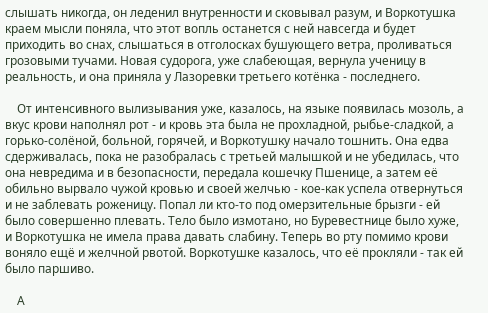слышать никогда, он леденил внутренности и сковывал разум, и Воркотушка краем мысли поняла, что этот вопль останется с ней навсегда и будет приходить во снах, слышаться в отголосках бушующего ветра, проливаться грозовыми тучами. Новая судорога, уже слабеющая, вернула ученицу в реальность, и она приняла у Лазоревки третьего котёнка - последнего.

    От интенсивного вылизывания уже, казалось, на языке появилась мозоль, а вкус крови наполнял рот - и кровь эта была не прохладной, рыбье-сладкой, а горько-солёной, больной, горячей, и Воркотушку начало тошнить. Она едва сдерживалась, пока не разобралась с третьей малышкой и не убедилась, что она невредима и в безопасности, передала кошечку Пшенице, а затем её обильно вырвало чужой кровью и своей желчью - кое-как успела отвернуться и не заблевать роженицу. Попал ли кто-то под омерзительные брызги - ей было совершенно плевать. Тело было измотано, но Буревестнице было хуже, и Воркотушка не имела права давать слабину. Теперь во рту помимо крови воняло ещё и желчной рвотой. Воркотушке казалось, что её прокляли - так ей было паршиво.

    А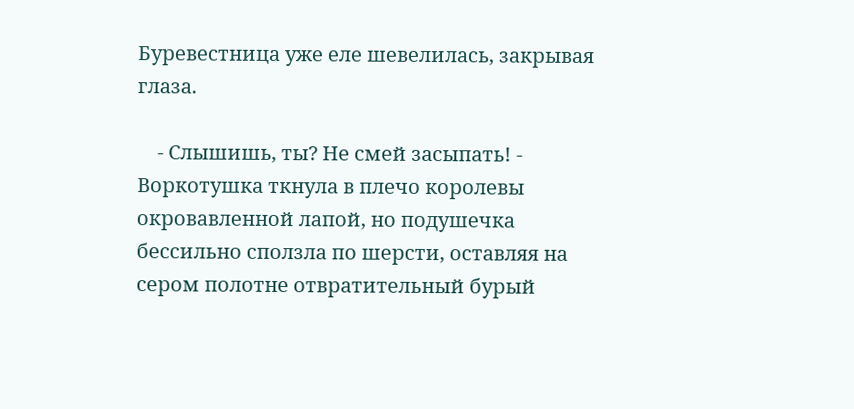Буревестница уже еле шевелилась, закрывая глаза.

    - Слышишь, ты? Не смей засыпать! - Воркотушка ткнула в плечо королевы окровавленной лапой, но подушечка бессильно сползла по шерсти, оставляя на сером полотне отвратительный бурый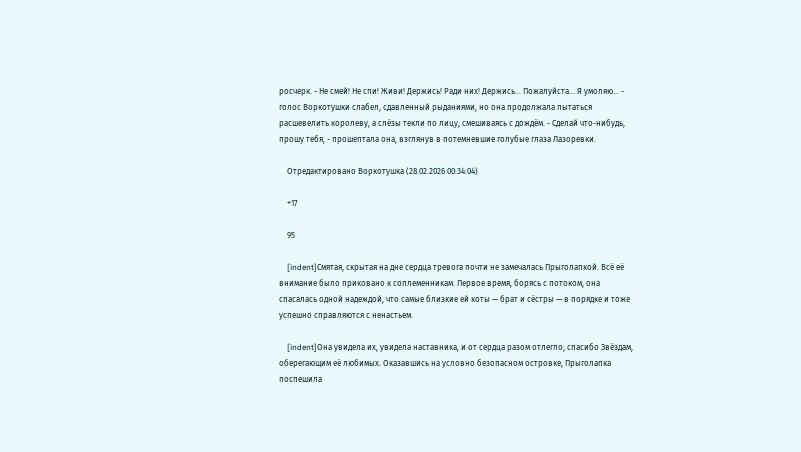росчерк. - Не смей! Не спи! Живи! Держись! Ради них! Держись... Пожалуйста... Я умоляю... - голос Воркотушки слабел, сдавленный рыданиями, но она продолжала пытаться расшевелить королеву, а слёзы текли по лицу, смешиваясь с дождём. - Сделай что-нибудь, прошу тебя, - прошептала она, взглянув в потемневшие голубые глаза Лазоревки.

    Отредактировано Воркотушка (28.02.2026 00:34:04)

    +17

    95

    [indent]Смятая, скрытая на дне сердца тревога почти не замечалась Прыголапкой. Всё её внимание было приковано к соплеменникам. Первое время, борясь с потоком, она спасалась одной надеждой, что самые близкие ей коты — брат и сёстры — в порядке и тоже успешно справляются с ненастьем.

    [indent]Она увидела их, увидела наставника, и от сердца разом отлегло; спасибо Звёздам, оберегающим её любимых. Оказавшись на условно безопасном островке, Прыголапка поспешила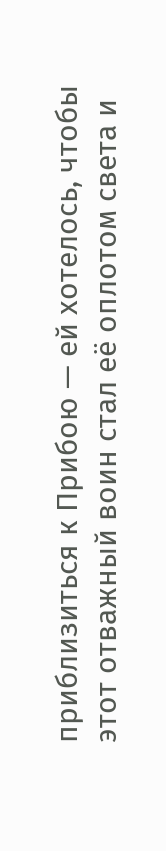приблизиться к Прибою — ей хотелось, чтобы этот отважный воин стал её оплотом света и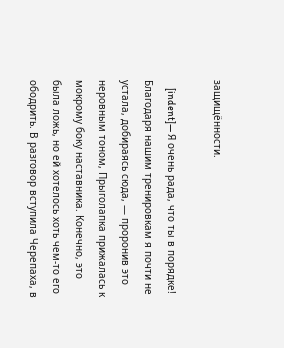защищённости.

    [indent]— Я очень рада, что ты в порядке! Благодаря нашим тренировкам я почти не устала, добираясь сюда, — проронив это неровным тоном, Прыголапка прижалась к мокрому боку наставника. Конечно, это была ложь, но ей хотелось хоть чем-то его ободрить. В разговор вступила Черепаха, в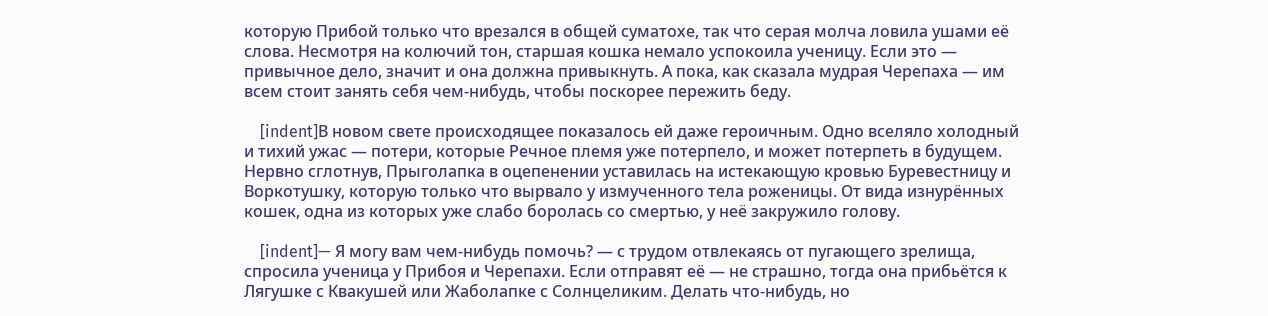которую Прибой только что врезался в общей суматохе, так что серая молча ловила ушами её слова. Несмотря на колючий тон, старшая кошка немало успокоила ученицу. Если это — привычное дело, значит и она должна привыкнуть. А пока, как сказала мудрая Черепаха — им всем стоит занять себя чем-нибудь, чтобы поскорее пережить беду.

    [indent]В новом свете происходящее показалось ей даже героичным. Одно вселяло холодный и тихий ужас — потери, которые Речное племя уже потерпело, и может потерпеть в будущем. Нервно сглотнув, Прыголапка в оцепенении уставилась на истекающую кровью Буревестницу и Воркотушку, которую только что вырвало у измученного тела роженицы. От вида изнурённых кошек, одна из которых уже слабо боролась со смертью, у неё закружило голову.

    [indent]— Я могу вам чем-нибудь помочь? — с трудом отвлекаясь от пугающего зрелища, спросила ученица у Прибоя и Черепахи. Если отправят её — не страшно, тогда она прибьётся к Лягушке с Квакушей или Жаболапке с Солнцеликим. Делать что-нибудь, но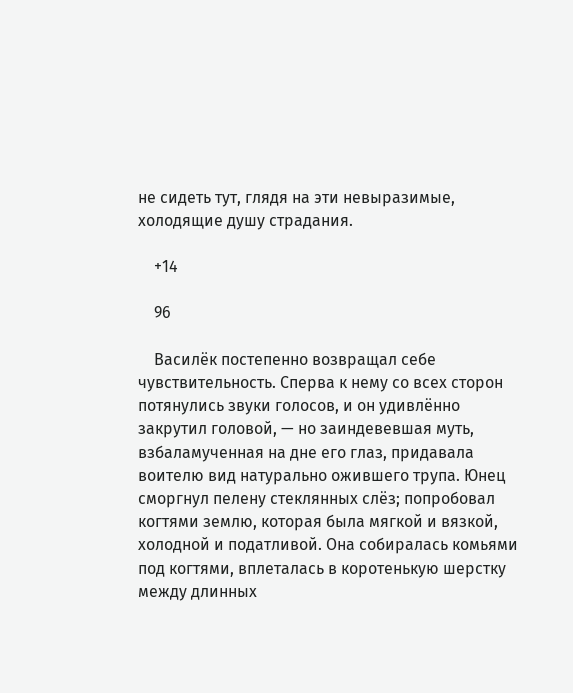не сидеть тут, глядя на эти невыразимые, холодящие душу страдания.

    +14

    96

    Василёк постепенно возвращал себе чувствительность. Сперва к нему со всех сторон потянулись звуки голосов, и он удивлённо закрутил головой, — но заиндевевшая муть, взбаламученная на дне его глаз, придавала воителю вид натурально ожившего трупа. Юнец сморгнул пелену стеклянных слёз; попробовал когтями землю, которая была мягкой и вязкой, холодной и податливой. Она собиралась комьями под когтями, вплеталась в коротенькую шерстку между длинных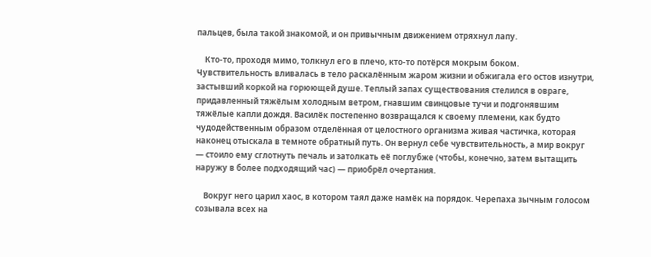пальцев, была такой знакомой, и он привычным движением отряхнул лапу.

    Кто-то, проходя мимо, толкнул его в плечо, кто-то потёрся мокрым боком. Чувствительность вливалась в тело раскалённым жаром жизни и обжигала его остов изнутри, застывший коркой на горюющей душе. Теплый запах существования стелился в овраге, придавленный тяжёлым холодным ветром, гнавшим свинцовые тучи и подгонявшим тяжёлые капли дождя. Василёк постепенно возвращался к своему племени, как будто чудодейственным образом отделённая от целостного организма живая частичка, которая наконец отыскала в темноте обратный путь. Он вернул себе чувствительность, а мир вокруг — стоило ему сглотнуть печаль и затолкать её поглубже (чтобы, конечно, затем вытащить наружу в более подходящий час) — приобрёл очертания.

    Вокруг него царил хаос, в котором таял даже намёк на порядок. Черепаха зычным голосом созывала всех на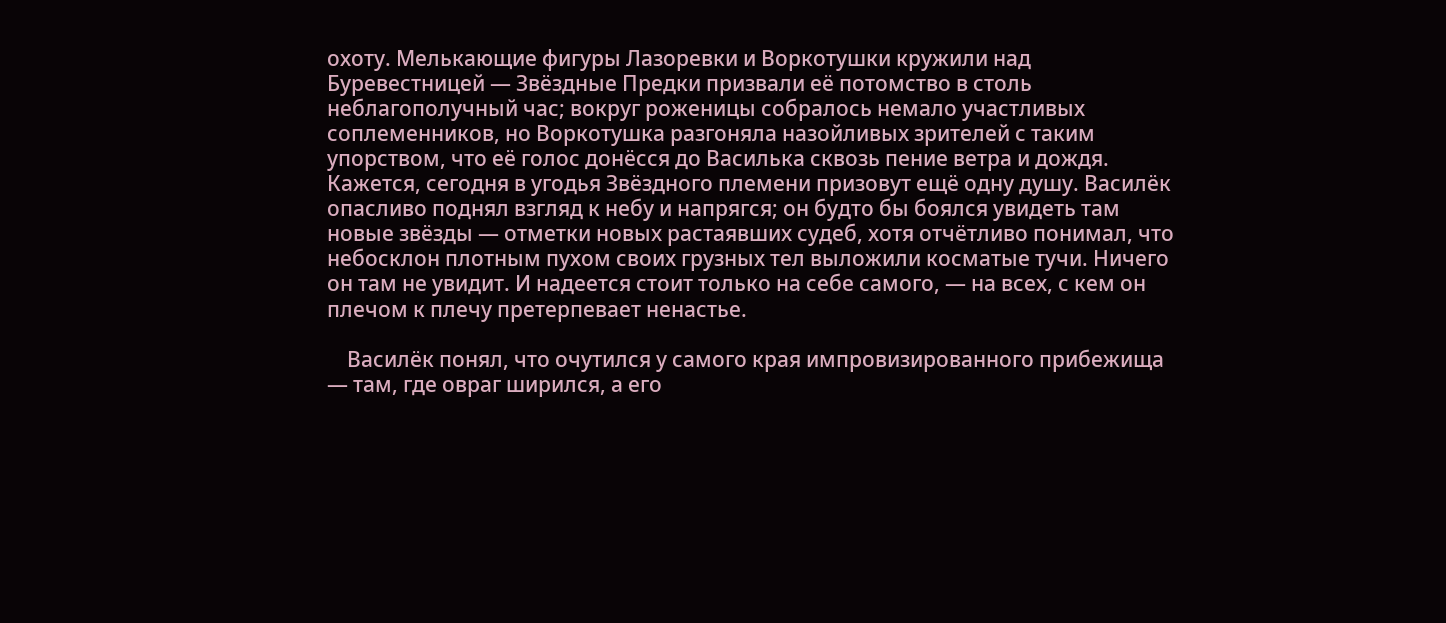охоту. Мелькающие фигуры Лазоревки и Воркотушки кружили над Буревестницей — Звёздные Предки призвали её потомство в столь неблагополучный час; вокруг роженицы собралось немало участливых соплеменников, но Воркотушка разгоняла назойливых зрителей с таким упорством, что её голос донёсся до Василька сквозь пение ветра и дождя. Кажется, сегодня в угодья Звёздного племени призовут ещё одну душу. Василёк опасливо поднял взгляд к небу и напрягся; он будто бы боялся увидеть там новые звёзды — отметки новых растаявших судеб, хотя отчётливо понимал, что небосклон плотным пухом своих грузных тел выложили косматые тучи. Ничего он там не увидит. И надеется стоит только на себе самого, — на всех, с кем он плечом к плечу претерпевает ненастье.

    Василёк понял, что очутился у самого края импровизированного прибежища — там, где овраг ширился, а его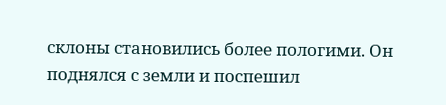склоны становились более пологими. Он поднялся с земли и поспешил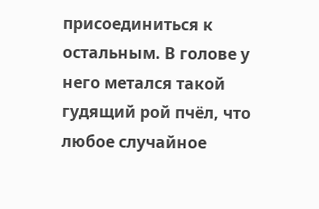присоединиться к остальным. В голове у него метался такой гудящий рой пчёл, что любое случайное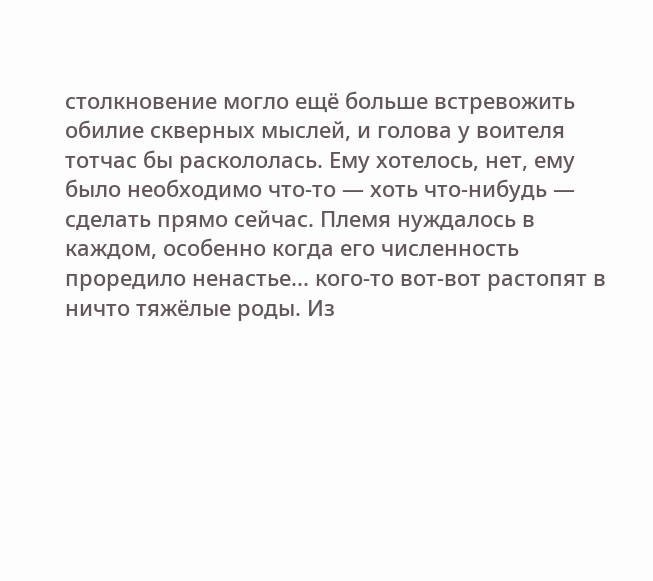столкновение могло ещё больше встревожить обилие скверных мыслей, и голова у воителя тотчас бы раскололась. Ему хотелось, нет, ему было необходимо что-то — хоть что-нибудь — сделать прямо сейчас. Племя нуждалось в каждом, особенно когда его численность проредило ненастье... кого-то вот-вот растопят в ничто тяжёлые роды. Из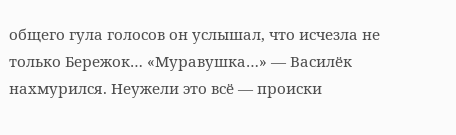общего гула голосов он услышал, что исчезла не только Бережок… «Муравушка…» — Василёк нахмурился. Неужели это всё — происки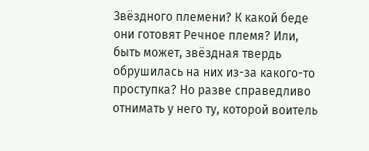Звёздного племени? К какой беде они готовят Речное племя? Или, быть может, звёздная твердь обрушилась на них из-за какого-то проступка? Но разве справедливо отнимать у него ту, которой воитель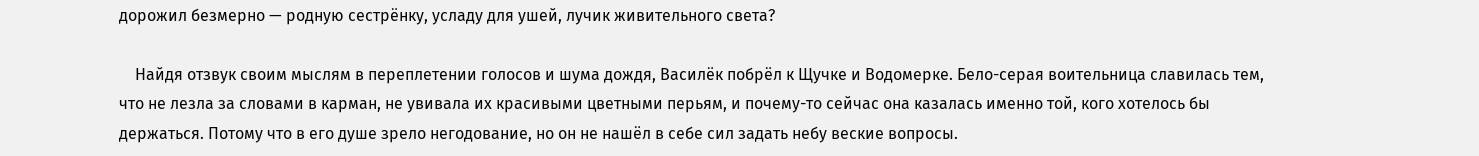дорожил безмерно — родную сестрёнку, усладу для ушей, лучик живительного света?

    Найдя отзвук своим мыслям в переплетении голосов и шума дождя, Василёк побрёл к Щучке и Водомерке. Бело-серая воительница славилась тем, что не лезла за словами в карман, не увивала их красивыми цветными перьям, и почему-то сейчас она казалась именно той, кого хотелось бы держаться. Потому что в его душе зрело негодование, но он не нашёл в себе сил задать небу веские вопросы.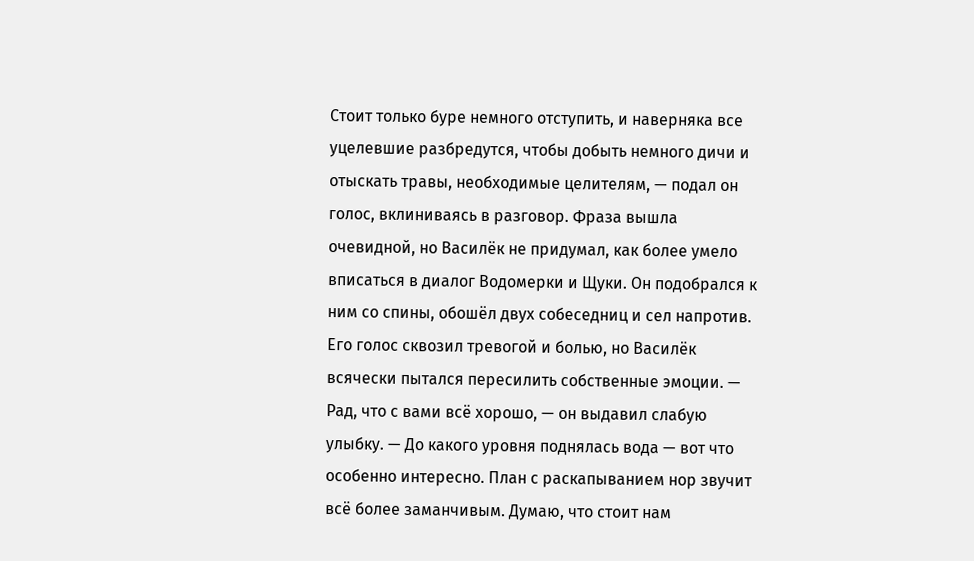Стоит только буре немного отступить, и наверняка все уцелевшие разбредутся, чтобы добыть немного дичи и отыскать травы, необходимые целителям, — подал он голос, вклиниваясь в разговор. Фраза вышла очевидной, но Василёк не придумал, как более умело вписаться в диалог Водомерки и Щуки. Он подобрался к ним со спины, обошёл двух собеседниц и сел напротив. Его голос сквозил тревогой и болью, но Василёк всячески пытался пересилить собственные эмоции. — Рад, что с вами всё хорошо, — он выдавил слабую улыбку. — До какого уровня поднялась вода — вот что особенно интересно. План с раскапыванием нор звучит всё более заманчивым. Думаю, что стоит нам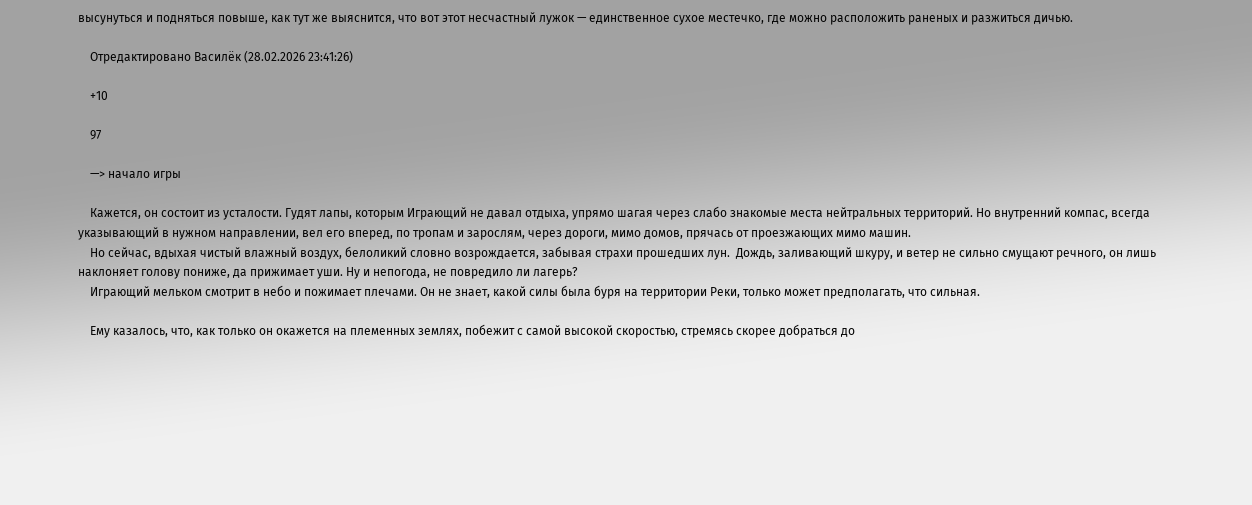высунуться и подняться повыше, как тут же выяснится, что вот этот несчастный лужок — единственное сухое местечко, где можно расположить раненых и разжиться дичью.

    Отредактировано Василёк (28.02.2026 23:41:26)

    +10

    97

    —> начало игры

    Кажется, он состоит из усталости. Гудят лапы, которым Играющий не давал отдыха, упрямо шагая через слабо знакомые места нейтральных территорий. Но внутренний компас, всегда указывающий в нужном направлении, вел его вперед, по тропам и зарослям, через дороги, мимо домов, прячась от проезжающих мимо машин.
    Но сейчас, вдыхая чистый влажный воздух, белоликий словно возрождается, забывая страхи прошедших лун.  Дождь, заливающий шкуру, и ветер не сильно смущают речного, он лишь наклоняет голову пониже, да прижимает уши. Ну и непогода, не повредило ли лагерь?
    Играющий мельком смотрит в небо и пожимает плечами. Он не знает, какой силы была буря на территории Реки, только может предполагать, что сильная.

    Ему казалось, что, как только он окажется на племенных землях, побежит с самой высокой скоростью, стремясь скорее добраться до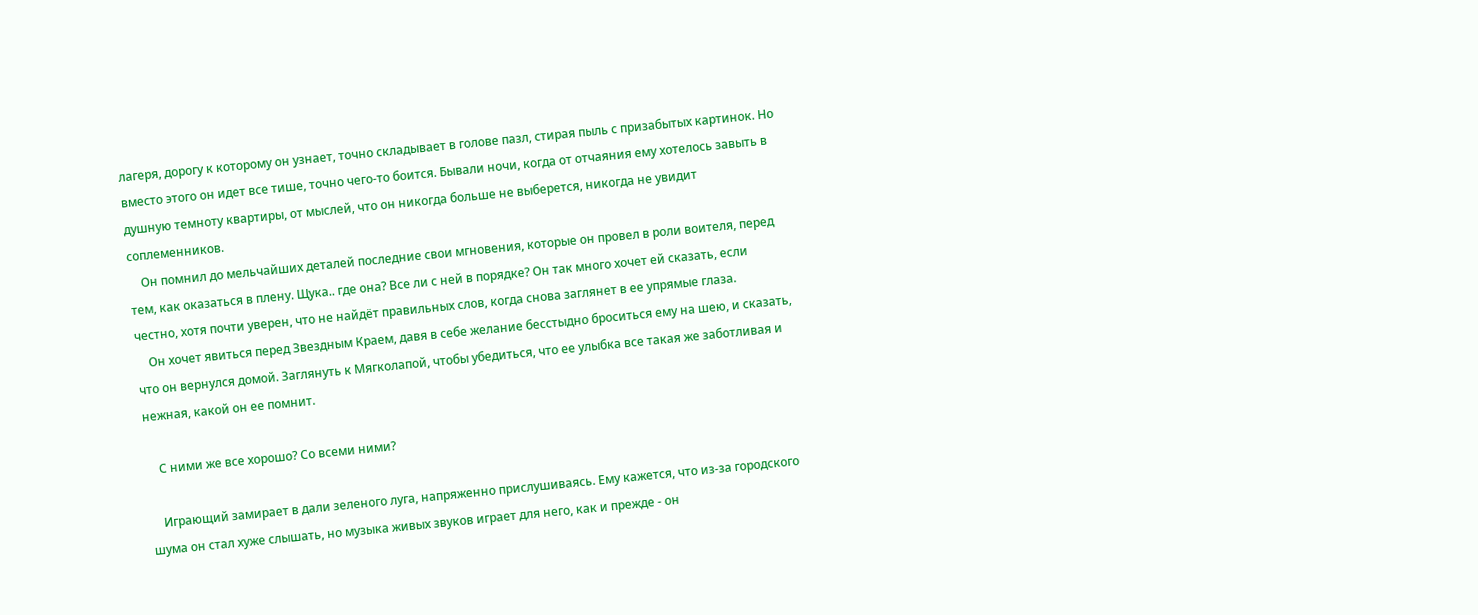лагеря, дорогу к которому он узнает, точно складывает в голове пазл, стирая пыль с призабытых картинок. Но вместо этого он идет все тише, точно чего-то боится. Бывали ночи, когда от отчаяния ему хотелось завыть в душную темноту квартиры, от мыслей, что он никогда больше не выберется, никогда не увидит соплеменников.
    Он помнил до мельчайших деталей последние свои мгновения, которые он провел в роли воителя, перед тем, как оказаться в плену. Щука.. где она? Все ли с ней в порядке? Он так много хочет ей сказать, если честно, хотя почти уверен, что не найдёт правильных слов, когда снова заглянет в ее упрямые глаза.
    Он хочет явиться перед Звездным Краем, давя в себе желание бесстыдно броситься ему на шею, и сказать, что он вернулся домой. Заглянуть к Мягколапой, чтобы убедиться, что ее улыбка все такая же заботливая и нежная, какой он ее помнит.

    С ними же все хорошо? Со всеми ними?

    Играющий замирает в дали зеленого луга, напряженно прислушиваясь. Ему кажется, что из-за городского шума он стал хуже слышать, но музыка живых звуков играет для него, как и прежде - он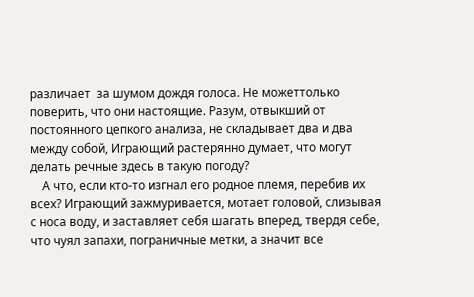различает  за шумом дождя голоса. Не можеттолько поверить, что они настоящие. Разум, отвыкший от постоянного цепкого анализа, не складывает два и два между собой, Играющий растерянно думает, что могут делать речные здесь в такую погоду?
    А что, если кто-то изгнал его родное племя, перебив их всех? Играющий зажмуривается, мотает головой, слизывая с носа воду, и заставляет себя шагать вперед, твердя себе, что чуял запахи, пограничные метки, а значит все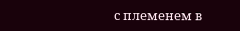с племенем в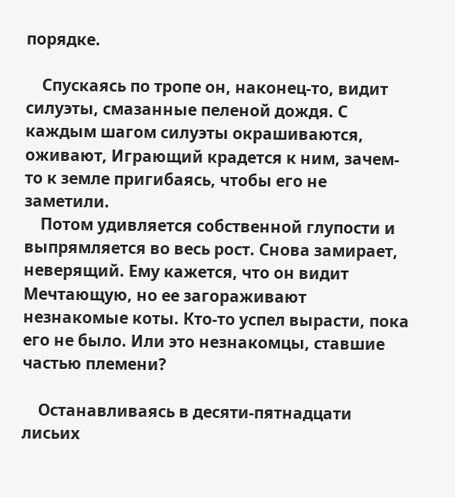порядке.

    Спускаясь по тропе он, наконец-то, видит силуэты, смазанные пеленой дождя. С каждым шагом силуэты окрашиваются, оживают, Играющий крадется к ним, зачем-то к земле пригибаясь, чтобы его не заметили.
    Потом удивляется собственной глупости и выпрямляется во весь рост. Снова замирает, неверящий. Ему кажется, что он видит Мечтающую, но ее загораживают незнакомые коты. Кто-то успел вырасти, пока его не было. Или это незнакомцы, ставшие частью племени?

    Останавливаясь в десяти-пятнадцати лисьих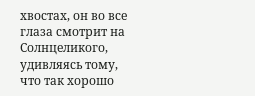хвостах, он во все глаза смотрит на Солнцеликого, удивляясь тому, что так хорошо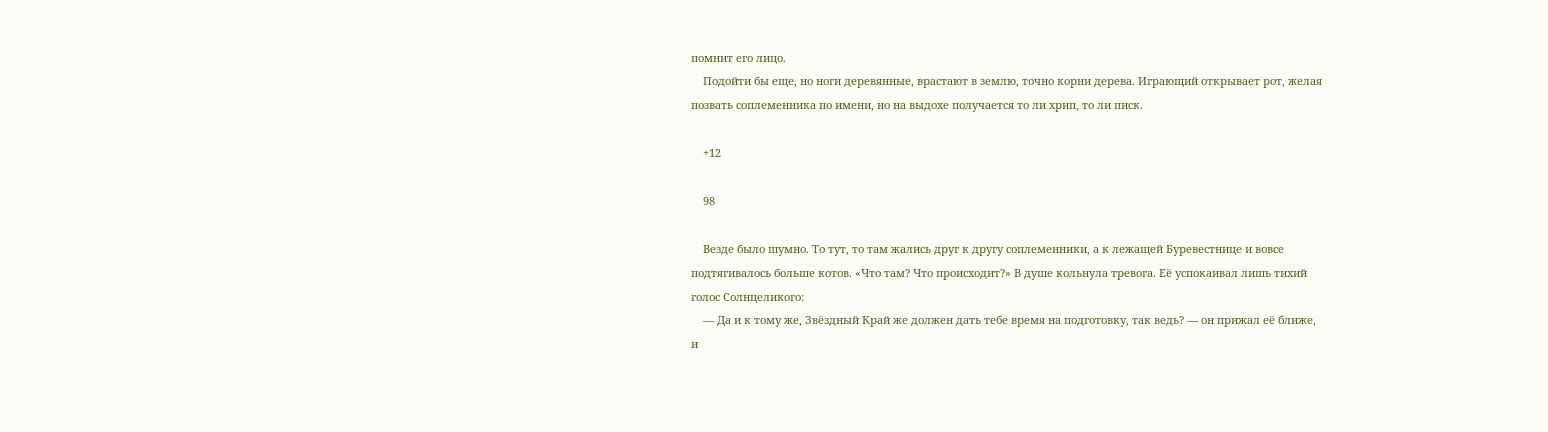помнит его лицо.
    Подойти бы еще, но ноги деревянные, врастают в землю, точно корни дерева. Играющий открывает рот, желая позвать соплеменника по имени, но на выдохе получается то ли хрип, то ли писк.

    +12

    98

    Везде было шумно. То тут, то там жались друг к другу соплеменники, а к лежащей Буревестнице и вовсе подтягивалось больше котов. «Что там? Что происходит?» В душе кольнула тревога. Её успокаивал лишь тихий голос Солнцеликого:
    — Да и к тому же, Звёздный Край же должен дать тебе время на подготовку, так ведь? — он прижал её ближе, и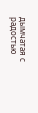дымчатая с радостью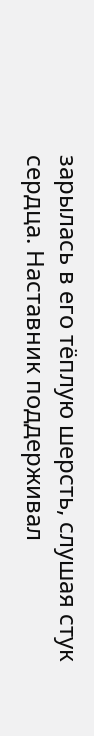зарылась в его тёплую шерсть, слушая стук сердца. Наставник поддерживал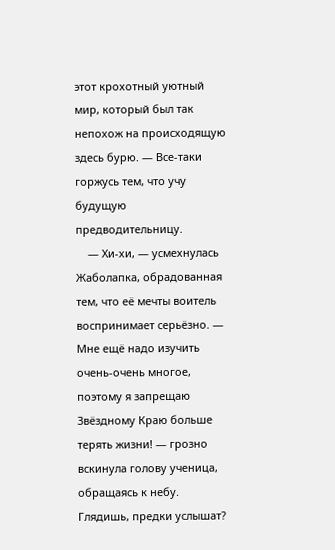этот крохотный уютный мир, который был так непохож на происходящую здесь бурю. — Все-таки горжусь тем, что учу будущую предводительницу.
    — Хи-хи, — усмехнулась Жаболапка, обрадованная тем, что её мечты воитель воспринимает серьёзно. — Мне ещё надо изучить очень-очень многое, поэтому я запрещаю Звёздному Краю больше терять жизни! — грозно вскинула голову ученица, обращаясь к небу. Глядишь, предки услышат?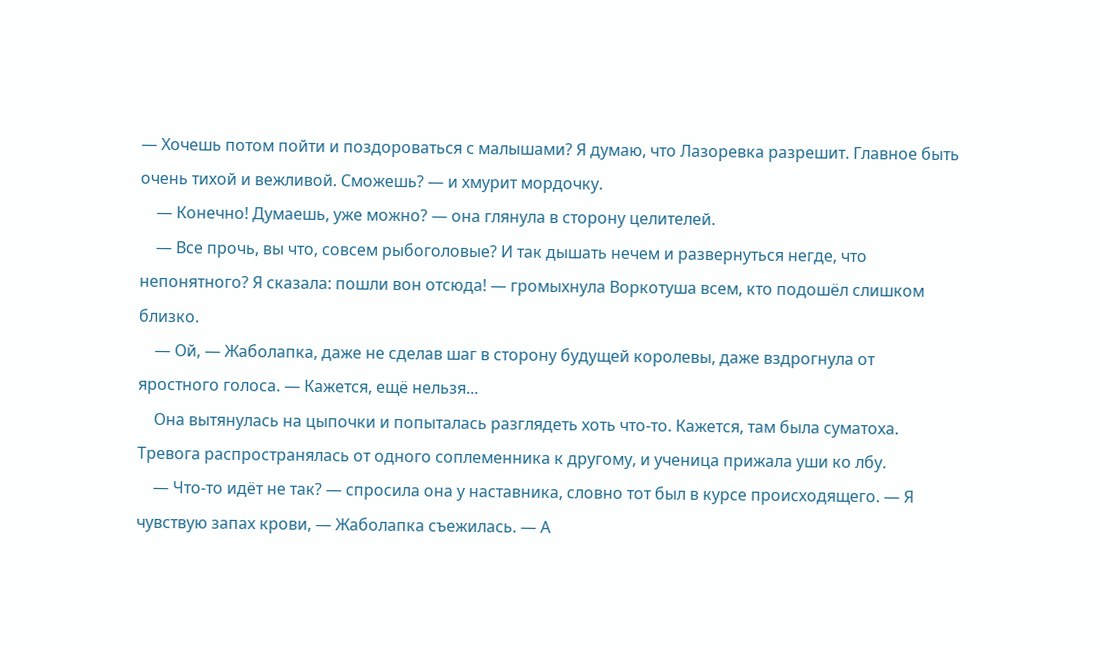— Хочешь потом пойти и поздороваться с малышами? Я думаю, что Лазоревка разрешит. Главное быть очень тихой и вежливой. Сможешь? — и хмурит мордочку.
    — Конечно! Думаешь, уже можно? — она глянула в сторону целителей.
    — Все прочь, вы что, совсем рыбоголовые? И так дышать нечем и развернуться негде, что непонятного? Я сказала: пошли вон отсюда! — громыхнула Воркотуша всем, кто подошёл слишком близко.
    — Ой, — Жаболапка, даже не сделав шаг в сторону будущей королевы, даже вздрогнула от яростного голоса. — Кажется, ещё нельзя...
    Она вытянулась на цыпочки и попыталась разглядеть хоть что-то. Кажется, там была суматоха. Тревога распространялась от одного соплеменника к другому, и ученица прижала уши ко лбу.
    — Что-то идёт не так? — спросила она у наставника, словно тот был в курсе происходящего. — Я чувствую запах крови, — Жаболапка съежилась. — А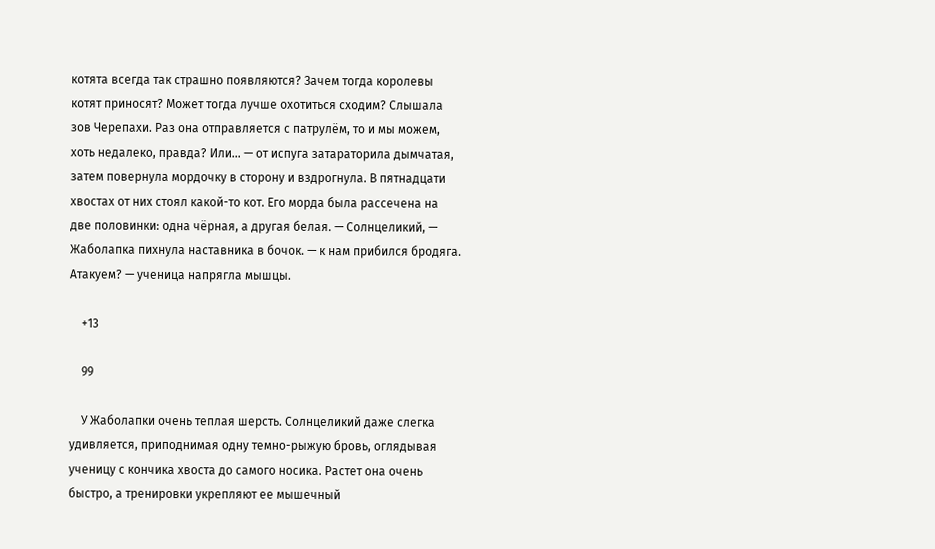котята всегда так страшно появляются? Зачем тогда королевы котят приносят? Может тогда лучше охотиться сходим? Слышала зов Черепахи. Раз она отправляется с патрулём, то и мы можем, хоть недалеко, правда? Или... — от испуга затараторила дымчатая, затем повернула мордочку в сторону и вздрогнула. В пятнадцати хвостах от них стоял какой-то кот. Его морда была рассечена на две половинки: одна чёрная, а другая белая. — Солнцеликий, — Жаболапка пихнула наставника в бочок. — к нам прибился бродяга. Атакуем? — ученица напрягла мышцы.

    +13

    99

    У Жаболапки очень теплая шерсть. Солнцеликий даже слегка удивляется, приподнимая одну темно-рыжую бровь, оглядывая ученицу с кончика хвоста до самого носика. Растет она очень быстро, а тренировки укрепляют ее мышечный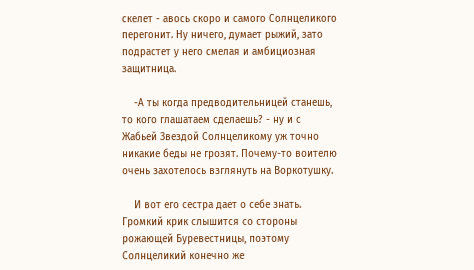скелет - авось скоро и самого Солнцеликого перегонит. Ну ничего, думает рыжий, зато подрастет у него смелая и амбициозная защитница.

    -А ты когда предводительницей станешь, то кого глашатаем сделаешь? - ну и с Жабьей Звездой Солнцеликому уж точно никакие беды не грозят. Почему-то воителю очень захотелось взглянуть на Воркотушку.

    И вот его сестра дает о себе знать. Громкий крик слышится со стороны рожающей Буревестницы, поэтому Солнцеликий конечно же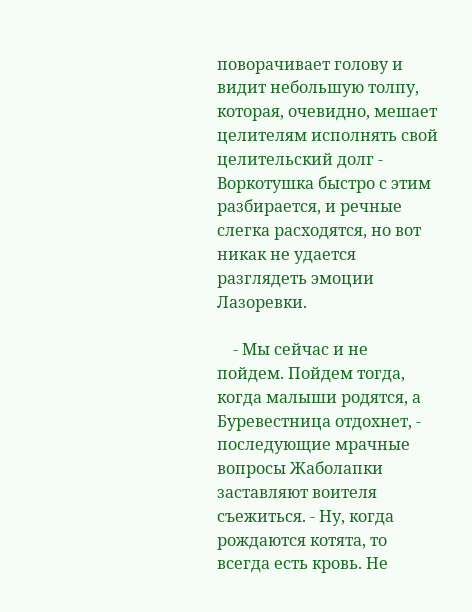поворачивает голову и видит небольшую толпу, которая, очевидно, мешает целителям исполнять свой целительский долг - Воркотушка быстро с этим разбирается, и речные слегка расходятся, но вот никак не удается разглядеть эмоции Лазоревки.

    - Мы сейчас и не пойдем. Пойдем тогда, когда малыши родятся, а Буревестница отдохнет, - последующие мрачные вопросы Жаболапки заставляют воителя съежиться. - Ну, когда рождаются котята, то всегда есть кровь. Не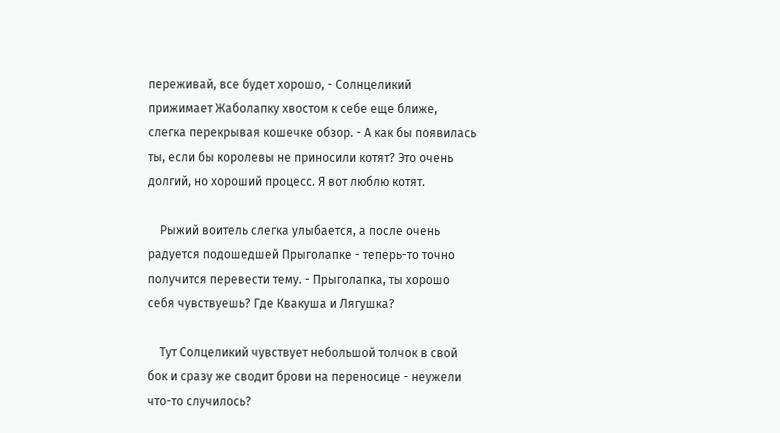переживай, все будет хорошо, - Солнцеликий прижимает Жаболапку хвостом к себе еще ближе, слегка перекрывая кошечке обзор. - А как бы появилась ты, если бы королевы не приносили котят? Это очень долгий, но хороший процесс. Я вот люблю котят.

    Рыжий воитель слегка улыбается, а после очень радуется подошедшей Прыголапке - теперь-то точно получится перевести тему. - Прыголапка, ты хорошо себя чувствуешь? Где Квакуша и Лягушка?

    Тут Солцеликий чувствует небольшой толчок в свой бок и сразу же сводит брови на переносице - неужели что-то случилось?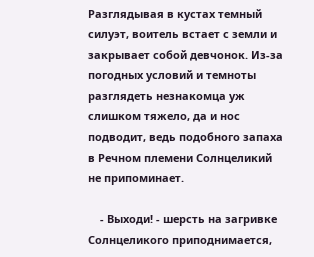Разглядывая в кустах темный силуэт, воитель встает с земли и закрывает собой девчонок. Из-за погодных условий и темноты разглядеть незнакомца уж слишком тяжело, да и нос подводит, ведь подобного запаха в Речном племени Солнцеликий не припоминает.

    - Выходи! - шерсть на загривке Солнцеликого приподнимается,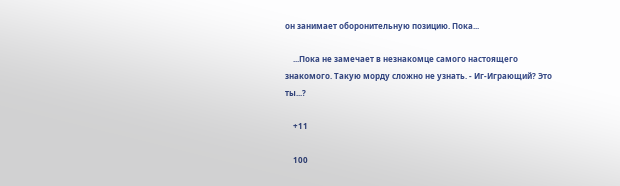он занимает оборонительную позицию. Пока...

    ...Пока не замечает в незнакомце самого настоящего знакомого. Такую морду сложно не узнать. - Иг-Играющий? Это ты...?

    +11

    100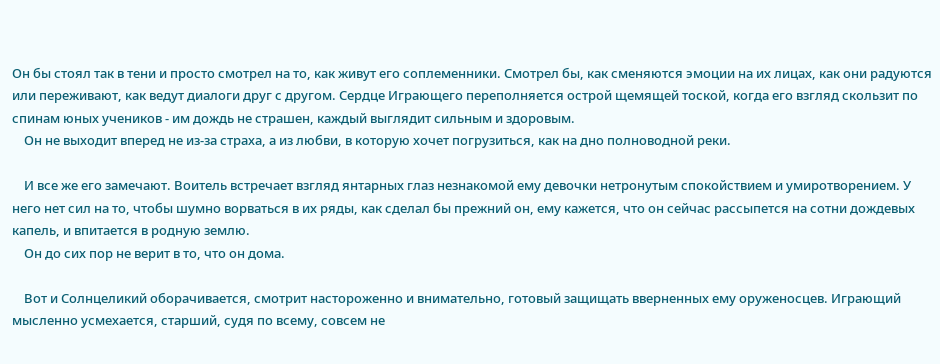Он бы стоял так в тени и просто смотрел на то, как живут его соплеменники. Смотрел бы, как сменяются эмоции на их лицах, как они радуются или переживают, как ведут диалоги друг с другом. Сердце Играющего переполняется острой щемящей тоской, когда его взгляд скользит по спинам юных учеников - им дождь не страшен, каждый выглядит сильным и здоровым.
    Он не выходит вперед не из-за страха, а из любви, в которую хочет погрузиться, как на дно полноводной реки.

    И все же его замечают. Воитель встречает взгляд янтарных глаз незнакомой ему девочки нетронутым спокойствием и умиротворением. У него нет сил на то, чтобы шумно ворваться в их ряды, как сделал бы прежний он, ему кажется, что он сейчас рассыпется на сотни дождевых капель, и впитается в родную землю.
    Он до сих пор не верит в то, что он дома.

    Вот и Солнцеликий оборачивается, смотрит настороженно и внимательно, готовый защищать вверненных ему оруженосцев. Играющий мысленно усмехается, старший, судя по всему, совсем не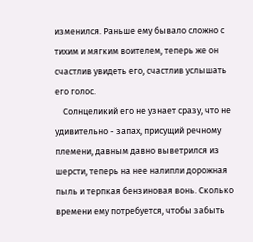изменился. Раньше ему бывало сложно с тихим и мягким воителем, теперь же он счастлив увидеть его, счастлив услышать его голос.
    Солнцеликий его не узнает сразу, что не удивительно - запах, присущий речному племени, давным давно выветрился из шерсти, теперь на нее налипли дорожная пыль и терпкая бензиновая вонь. Сколько времени ему потребуется, чтобы забыть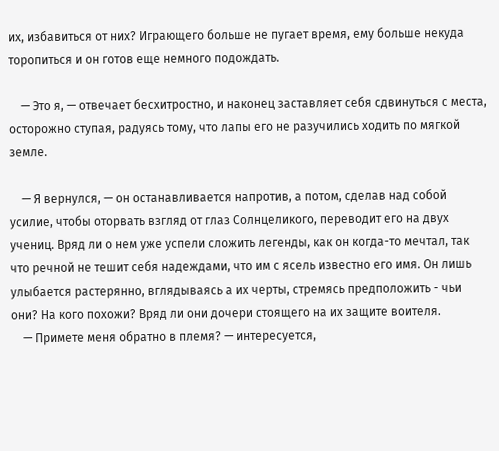их, избавиться от них? Играющего больше не пугает время, ему больше некуда торопиться и он готов еще немного подождать.

    — Это я, — отвечает бесхитростно, и наконец заставляет себя сдвинуться с места, осторожно ступая, радуясь тому, что лапы его не разучились ходить по мягкой земле.

    — Я вернулся, — он останавливается напротив, а потом, сделав над собой усилие, чтобы оторвать взгляд от глаз Солнцеликого, переводит его на двух учениц. Вряд ли о нем уже успели сложить легенды, как он когда-то мечтал, так что речной не тешит себя надеждами, что им с ясель известно его имя. Он лишь улыбается растерянно, вглядываясь а их черты, стремясь предположить - чьи они? На кого похожи? Вряд ли они дочери стоящего на их защите воителя.
    — Примете меня обратно в племя? — интересуется,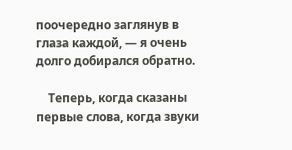поочередно заглянув в глаза каждой, — я очень долго добирался обратно.

    Теперь, когда сказаны первые слова, когда звуки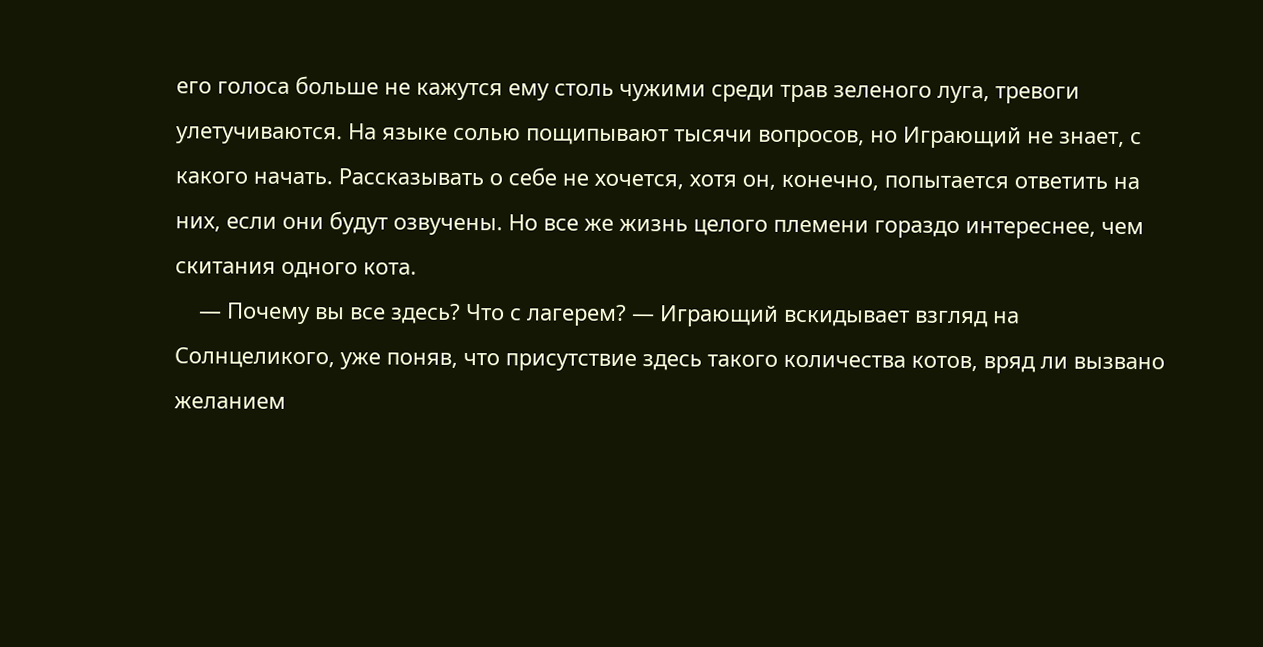его голоса больше не кажутся ему столь чужими среди трав зеленого луга, тревоги улетучиваются. На языке солью пощипывают тысячи вопросов, но Играющий не знает, с какого начать. Рассказывать о себе не хочется, хотя он, конечно, попытается ответить на них, если они будут озвучены. Но все же жизнь целого племени гораздо интереснее, чем скитания одного кота.
    — Почему вы все здесь? Что с лагерем? — Играющий вскидывает взгляд на Солнцеликого, уже поняв, что присутствие здесь такого количества котов, вряд ли вызвано желанием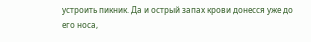устроить пикник. Да и острый запах крови донесся уже до его носа,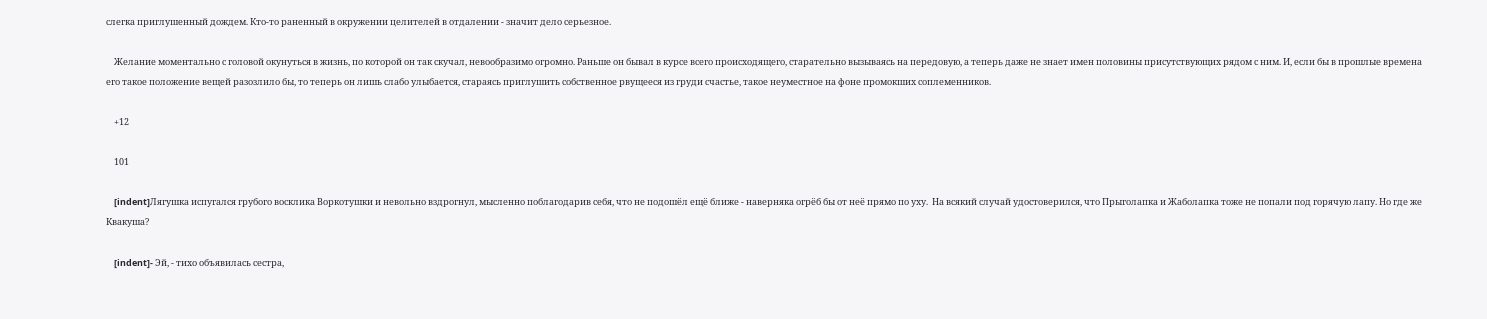слегка приглушенный дождем. Кто-то раненный в окружении целителей в отдалении - значит дело серьезное.

    Желание моментально с головой окунуться в жизнь, по которой он так скучал, невообразимо огромно. Раньше он бывал в курсе всего происходящего, старательно вызываясь на передовую, а теперь даже не знает имен половины присутствующих рядом с ним. И, если бы в прошлые времена его такое положение вещей разозлило бы, то теперь он лишь слабо улыбается, стараясь приглушить собственное рвущееся из груди счастье, такое неуместное на фоне промокших соплеменников.

    +12

    101

    [indent]Лягушка испугался грубого восклика Воркотушки и невольно вздрогнул, мысленно поблагодарив себя, что не подошёл ещё ближе - наверняка огрёб бы от неё прямо по уху.  На всякий случай удостоверился, что Прыголапка и Жаболапка тоже не попали под горячую лапу. Но где же Квакуша?

    [indent]- Эй, - тихо объявилась сестра,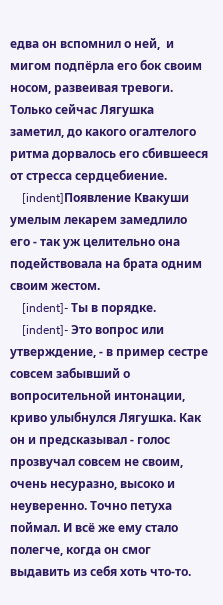едва он вспомнил о ней,  и мигом подпёрла его бок своим носом, развеивая тревоги. Только сейчас Лягушка заметил, до какого огалтелого ритма дорвалось его сбившееся от стресса сердцебиение.
    [indent]Появление Квакуши умелым лекарем замедлило его - так уж целительно она подействовала на брата одним своим жестом.
    [indent]- Ты в порядке.
    [indent]- Это вопрос или утверждение, - в пример сестре совсем забывший о вопросительной интонации, криво улыбнулся Лягушка. Как он и предсказывал - голос прозвучал совсем не своим, очень несуразно, высоко и неуверенно. Точно петуха поймал. И всё же ему стало полегче, когда он смог выдавить из себя хоть что-то.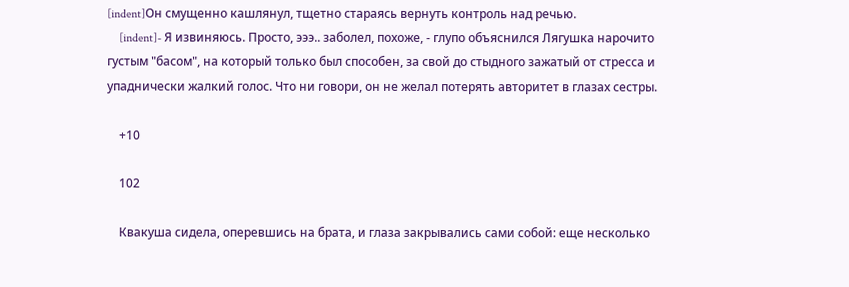[indent]Он смущенно кашлянул, тщетно стараясь вернуть контроль над речью.
    [indent]- Я извиняюсь. Просто, эээ.. заболел, похоже, - глупо объяснился Лягушка нарочито густым "басом", на который только был способен, за свой до стыдного зажатый от стресса и упаднически жалкий голос. Что ни говори, он не желал потерять авторитет в глазах сестры.

    +10

    102

    Квакуша сидела, оперевшись на брата, и глаза закрывались сами собой: еще несколько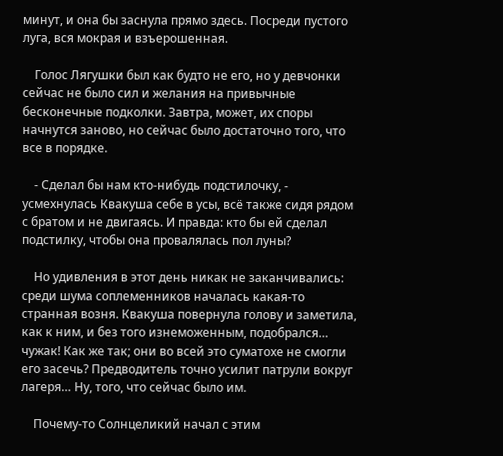минут, и она бы заснула прямо здесь. Посреди пустого луга, вся мокрая и взъерошенная.

    Голос Лягушки был как будто не его, но у девчонки сейчас не было сил и желания на привычные бесконечные подколки. Завтра, может, их споры начнутся заново, но сейчас было достаточно того, что все в порядке.

    - Сделал бы нам кто-нибудь подстилочку, - усмехнулась Квакуша себе в усы, всё также сидя рядом с братом и не двигаясь. И правда: кто бы ей сделал подстилку, чтобы она провалялась пол луны?

    Но удивления в этот день никак не заканчивались: среди шума соплеменников началась какая-то странная возня. Квакуша повернула голову и заметила, как к ним, и без того изнеможенным, подобрался… чужак! Как же так; они во всей это суматохе не смогли его засечь? Предводитель точно усилит патрули вокруг лагеря… Ну, того, что сейчас было им.

    Почему-то Солнцеликий начал с этим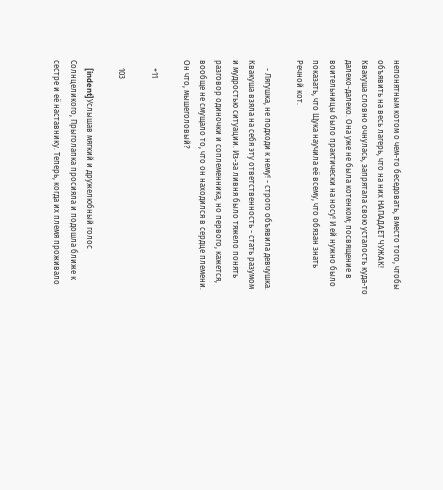непонятным котом о чем-то беседовать, вместо того, чтобы объявить на весь лагерь, что на них НАПАДАЕТ ЧУЖАК! Квакуша словно очнулась, запрятала свою усталость куда-то далеко-далеко. Она уже не была котенком; посвящение в воительницы было практически на носу! И ей нужно было показать, что Щука научила её всему, что обязан знать Речной кот.

    - Лягушка, не подходи к нему! - строго объявила девчушка. Квакуша взяла на себя эту ответственность - стать разумом и мудростью ситуации. Из-за ливня было тяжело понять разговор одиночки и соплеменника, но первого, кажется, вообще не смущало то, что он находился в сердце племени. Он что, мышеголовый?

    +11

    103

    [indent]Услышав мягкий и дружелюбный голос Солнцеликого, Прыголапка просияла и подошла ближе к сестре и её наставнику. Теперь, когда их племя проживало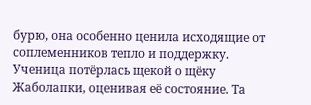бурю, она особенно ценила исходящие от соплеменников тепло и поддержку. Ученица потёрлась щекой о щёку Жаболапки, оценивая её состояние. Та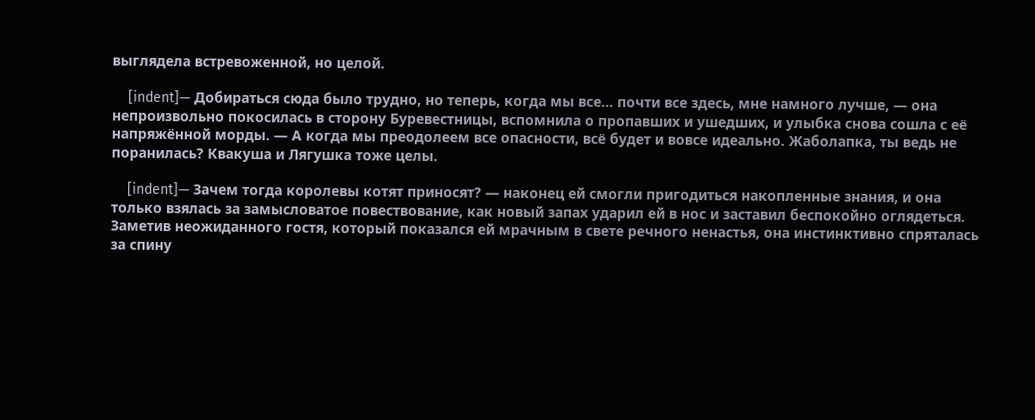выглядела встревоженной, но целой.

    [indent]— Добираться сюда было трудно, но теперь, когда мы все… почти все здесь, мне намного лучше, — она непроизвольно покосилась в сторону Буревестницы, вспомнила о пропавших и ушедших, и улыбка снова сошла с её напряжённой морды. — А когда мы преодолеем все опасности, всё будет и вовсе идеально. Жаболапка, ты ведь не поранилась? Квакуша и Лягушка тоже целы.

    [indent]— Зачем тогда королевы котят приносят? — наконец ей смогли пригодиться накопленные знания, и она только взялась за замысловатое повествование, как новый запах ударил ей в нос и заставил беспокойно оглядеться. Заметив неожиданного гостя, который показался ей мрачным в свете речного ненастья, она инстинктивно спряталась за спину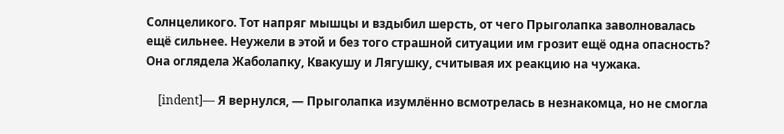Солнцеликого. Тот напряг мышцы и вздыбил шерсть, от чего Прыголапка заволновалась ещё сильнее. Неужели в этой и без того страшной ситуации им грозит ещё одна опасность? Она оглядела Жаболапку, Квакушу и Лягушку, считывая их реакцию на чужака.

    [indent]— Я вернулся, — Прыголапка изумлённо всмотрелась в незнакомца, но не смогла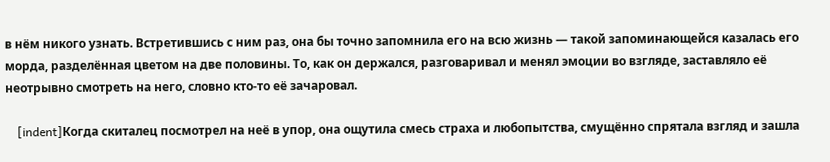в нём никого узнать. Встретившись с ним раз, она бы точно запомнила его на всю жизнь — такой запоминающейся казалась его морда, разделённая цветом на две половины. То, как он держался, разговаривал и менял эмоции во взгляде, заставляло её неотрывно смотреть на него, словно кто-то её зачаровал.

    [indent]Когда скиталец посмотрел на неё в упор, она ощутила смесь страха и любопытства, смущённо спрятала взгляд и зашла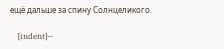ещё дальше за спину Солнцеликого.

    [indent]—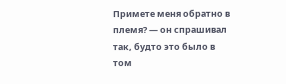Примете меня обратно в племя? — он спрашивал так, будто это было в том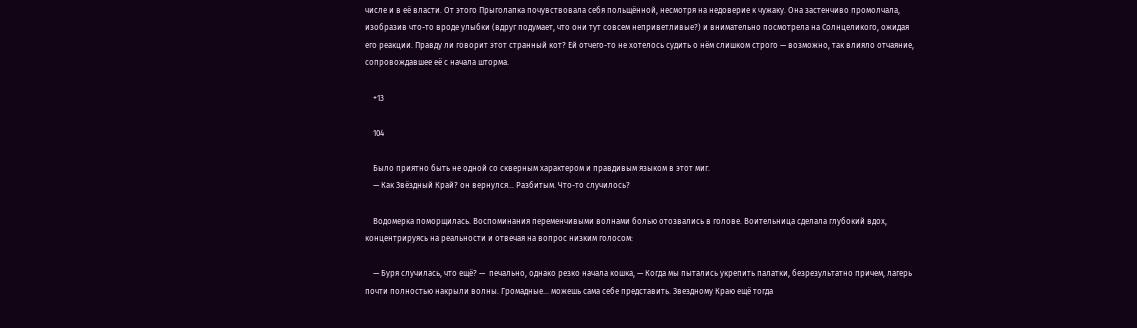числе и в её власти. От этого Прыголапка почувствовала себя польщённой, несмотря на недоверие к чужаку. Она застенчиво промолчала, изобразив что-то вроде улыбки (вдруг подумает, что они тут совсем неприветливые?) и внимательно посмотрела на Солнцеликого, ожидая его реакции. Правду ли говорит этот странный кот? Ей отчего-то не хотелось судить о нём слишком строго — возможно, так влияло отчаяние, сопровождавшее её с начала шторма.

    +13

    104

    Было приятно быть не одной со скверным характером и правдивым языком в этот миг.
    — Как Звёздный Край? он вернулся… Разбитым. Что-то случилось?

    Водомерка поморщилась. Воспоминания переменчивыми волнами болью отозвались в голове. Воительница сделала глубокий вдох, концентрируясь на реальности и отвечая на вопрос низким голосом:

    — Буря случилась, что ещё? —  печально, однако резко начала кошка, — Когда мы пытались укрепить палатки, безрезультатно причем, лагерь почти полностью накрыли волны. Громадные… можешь сама себе представить. Звездному Краю ещё тогда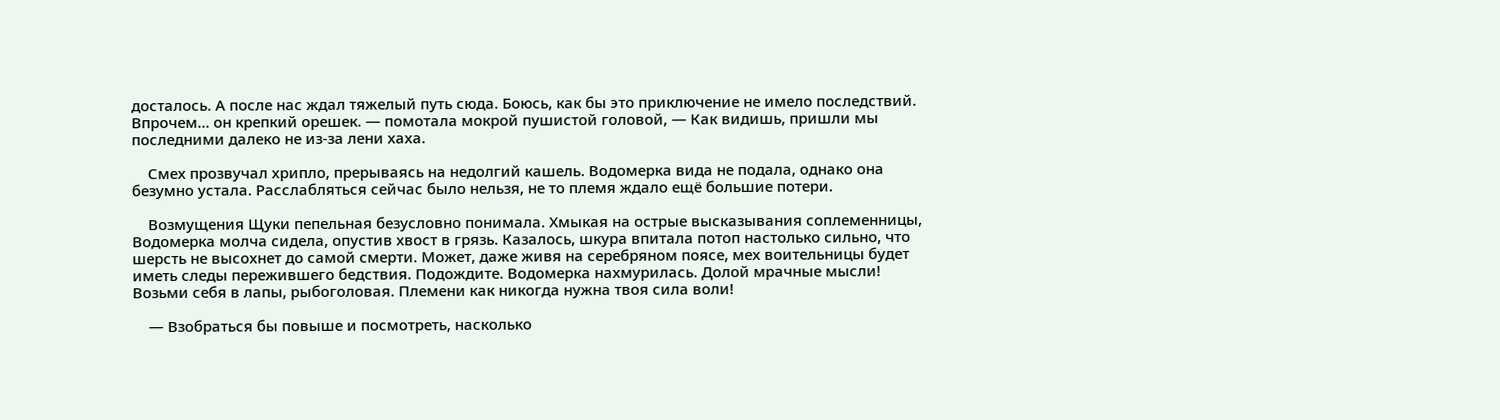досталось. А после нас ждал тяжелый путь сюда. Боюсь, как бы это приключение не имело последствий. Впрочем… он крепкий орешек. — помотала мокрой пушистой головой, — Как видишь, пришли мы последними далеко не из-за лени хаха.

    Смех прозвучал хрипло, прерываясь на недолгий кашель. Водомерка вида не подала, однако она безумно устала. Расслабляться сейчас было нельзя, не то племя ждало ещё большие потери.

    Возмущения Щуки пепельная безусловно понимала. Хмыкая на острые высказывания соплеменницы, Водомерка молча сидела, опустив хвост в грязь. Казалось, шкура впитала потоп настолько сильно, что шерсть не высохнет до самой смерти. Может, даже живя на серебряном поясе, мех воительницы будет иметь следы пережившего бедствия. Подождите. Водомерка нахмурилась. Долой мрачные мысли! Возьми себя в лапы, рыбоголовая. Племени как никогда нужна твоя сила воли!

    — Взобраться бы повыше и посмотреть, насколько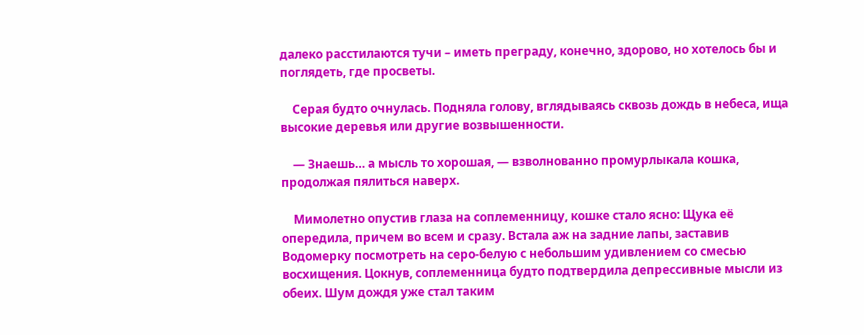далеко расстилаются тучи – иметь преграду, конечно, здорово, но хотелось бы и поглядеть, где просветы.

    Серая будто очнулась. Подняла голову, вглядываясь сквозь дождь в небеса, ища высокие деревья или другие возвышенности.

    — Знаешь… а мысль то хорошая, — взволнованно промурлыкала кошка, продолжая пялиться наверх.

    Мимолетно опустив глаза на соплеменницу, кошке стало ясно: Щука её опередила, причем во всем и сразу. Встала аж на задние лапы, заставив Водомерку посмотреть на серо-белую с небольшим удивлением со смесью восхищения. Цокнув, соплеменница будто подтвердила депрессивные мысли из обеих. Шум дождя уже стал таким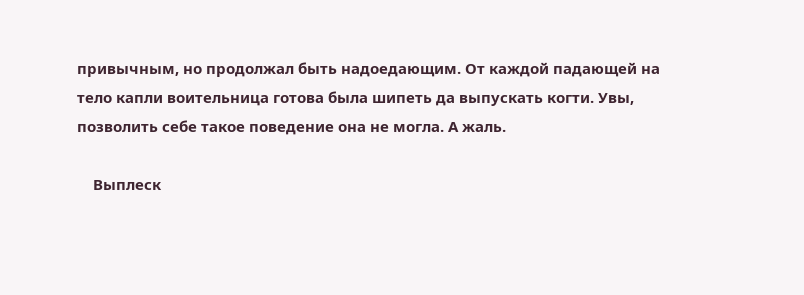привычным, но продолжал быть надоедающим. От каждой падающей на тело капли воительница готова была шипеть да выпускать когти. Увы, позволить себе такое поведение она не могла. А жаль.

    Выплеск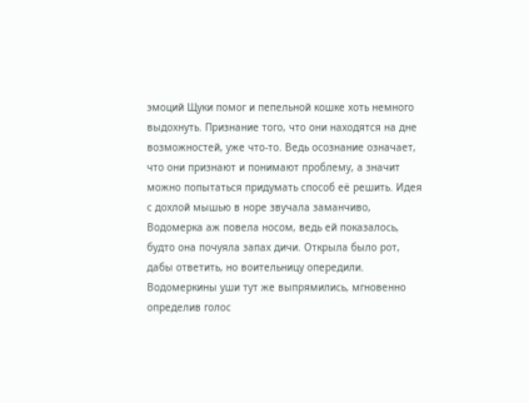эмоций Щуки помог и пепельной кошке хоть немного выдохнуть. Признание того, что они находятся на дне возможностей, уже что-то. Ведь осознание означает, что они признают и понимают проблему, а значит можно попытаться придумать способ её решить. Идея с дохлой мышью в норе звучала заманчиво, Водомерка аж повела носом, ведь ей показалось, будто она почуяла запах дичи. Открыла было рот, дабы ответить, но воительницу опередили. Водомеркины уши тут же выпрямились, мгновенно определив голос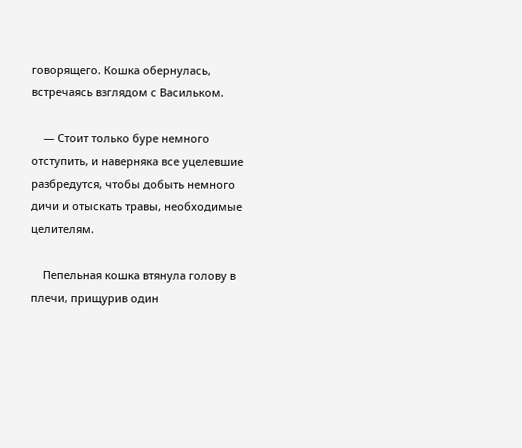говорящего. Кошка обернулась, встречаясь взглядом с Васильком.

    — Стоит только буре немного отступить, и наверняка все уцелевшие разбредутся, чтобы добыть немного дичи и отыскать травы, необходимые целителям.

    Пепельная кошка втянула голову в плечи, прищурив один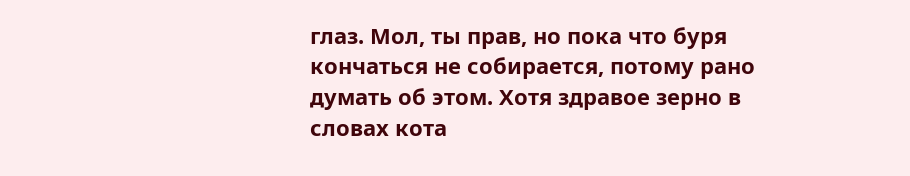глаз. Мол, ты прав, но пока что буря кончаться не собирается, потому рано думать об этом. Хотя здравое зерно в словах кота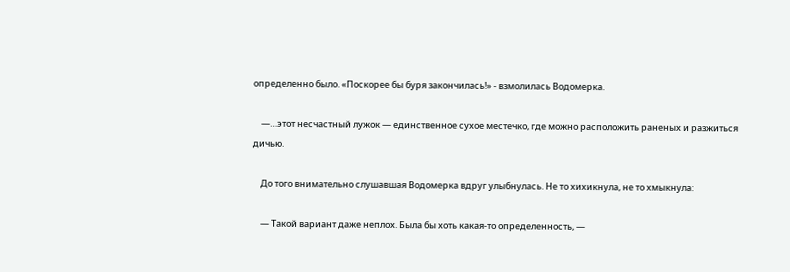определенно было. «Поскорее бы буря закончилась!» - взмолилась Водомерка.

    —…этот несчастный лужок — единственное сухое местечко, где можно расположить раненых и разжиться дичью.

    До того внимательно слушавшая Водомерка вдруг улыбнулась. Не то хихикнула, не то хмыкнула:

    — Такой вариант даже неплох. Была бы хоть какая-то определенность, —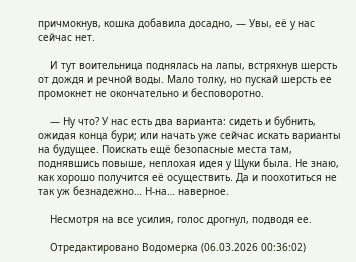причмокнув, кошка добавила досадно, — Увы, её у нас сейчас нет.

    И тут воительница поднялась на лапы, встряхнув шерсть от дождя и речной воды. Мало толку, но пускай шерсть ее промокнет не окончательно и бесповоротно.

    — Ну что? У нас есть два варианта: сидеть и бубнить, ожидая конца бури; или начать уже сейчас искать варианты на будущее. Поискать ещё безопасные места там, поднявшись повыше, неплохая идея у Щуки была. Не знаю, как хорошо получится её осуществить. Да и поохотиться не так уж безнадежно… Н-на… наверное.

    Несмотря на все усилия, голос дрогнул, подводя ее.

    Отредактировано Водомерка (06.03.2026 00:36:02)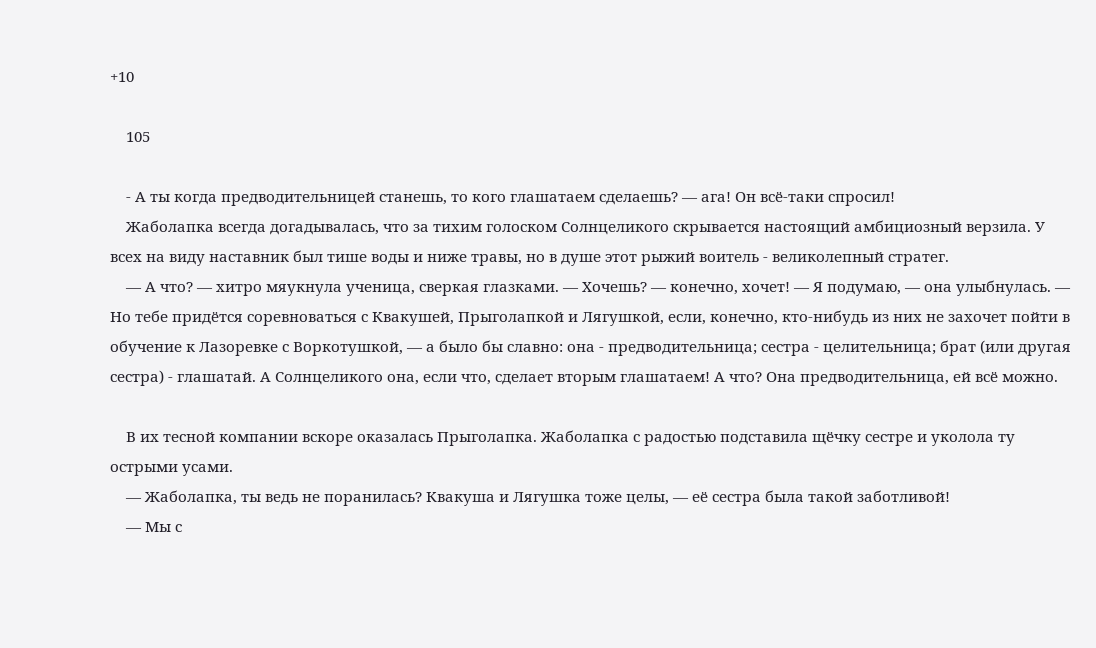+10

    105

    - А ты когда предводительницей станешь, то кого глашатаем сделаешь? — ага! Он всё-таки спросил!
    Жаболапка всегда догадывалась, что за тихим голоском Солнцеликого скрывается настоящий амбициозный верзила. У всех на виду наставник был тише воды и ниже травы, но в душе этот рыжий воитель - великолепный стратег.
    — А что? — хитро мяукнула ученица, сверкая глазками. — Хочешь? — конечно, хочет! — Я подумаю, — она улыбнулась. — Но тебе придётся соревноваться с Квакушей, Прыголапкой и Лягушкой, если, конечно, кто-нибудь из них не захочет пойти в обучение к Лазоревке с Воркотушкой, — а было бы славно: она - предводительница; сестра - целительница; брат (или другая сестра) - глашатай. А Солнцеликого она, если что, сделает вторым глашатаем! А что? Она предводительница, ей всё можно.

    В их тесной компании вскоре оказалась Прыголапка. Жаболапка с радостью подставила щёчку сестре и уколола ту острыми усами.
    — Жаболапка, ты ведь не поранилась? Квакуша и Лягушка тоже целы, — её сестра была такой заботливой!
    — Мы с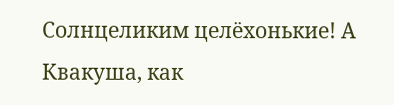Солнцеликим целёхонькие! А Квакуша, как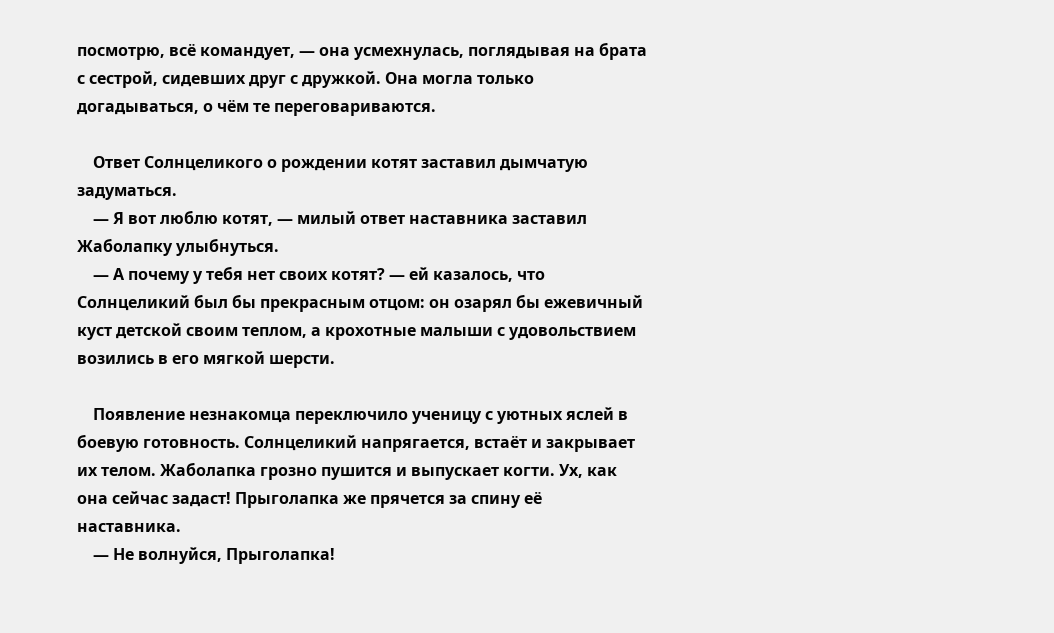посмотрю, всё командует, — она усмехнулась, поглядывая на брата с сестрой, сидевших друг с дружкой. Она могла только догадываться, о чём те переговариваются.

    Ответ Солнцеликого о рождении котят заставил дымчатую задуматься.
    — Я вот люблю котят, — милый ответ наставника заставил Жаболапку улыбнуться.
    — А почему у тебя нет своих котят? — ей казалось, что Солнцеликий был бы прекрасным отцом: он озарял бы ежевичный куст детской своим теплом, а крохотные малыши с удовольствием возились в его мягкой шерсти.

    Появление незнакомца переключило ученицу с уютных яслей в боевую готовность. Солнцеликий напрягается, встаёт и закрывает их телом. Жаболапка грозно пушится и выпускает когти. Ух, как она сейчас задаст! Прыголапка же прячется за спину её наставника.
    — Не волнуйся, Прыголапка!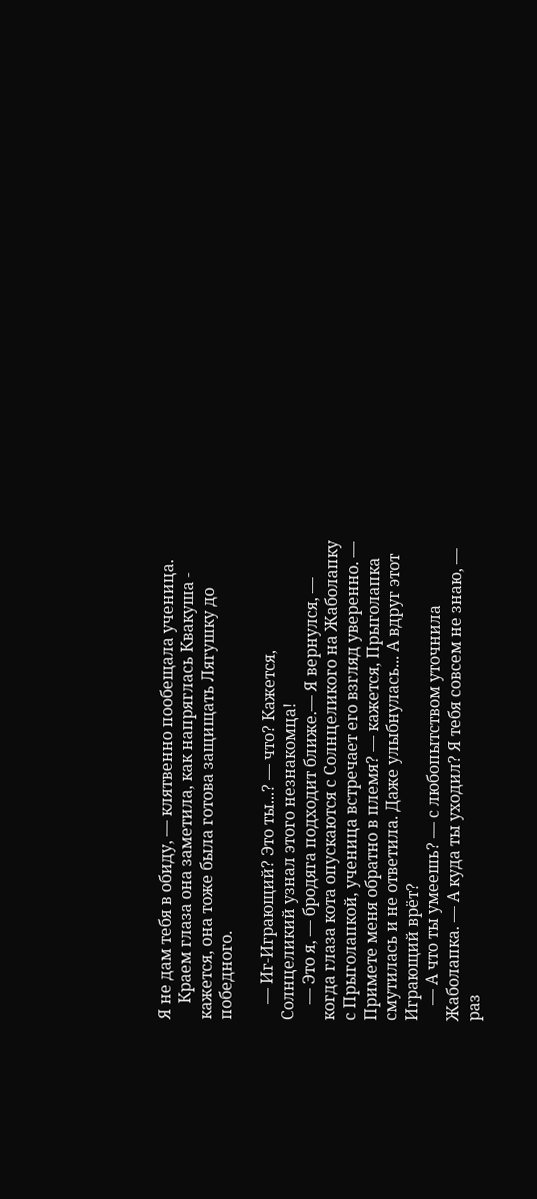Я не дам тебя в обиду, — клятвенно пообещала ученица.
    Краем глаза она заметила, как напряглась Квакуша - кажется, она тоже была готова защищать Лягушку до победного.

    — Иг-Играющий? Это ты...? — что? Кажется, Солнцеликий узнал этого незнакомца!
    — Это я, — бродяга подходит ближе.— Я вернулся, — когда глаза кота опускаются с Солнцеликого на Жаболапку с Прыголапкой, ученица встречает его взгляд уверенно. — Примете меня обратно в племя? — кажется, Прыголапка смутилась и не ответила. Даже улыбнулась... А вдруг этот Играющий врёт?
    — А что ты умеешь? — с любопытством уточнила Жаболапка. — А куда ты уходил? Я тебя совсем не знаю, — раз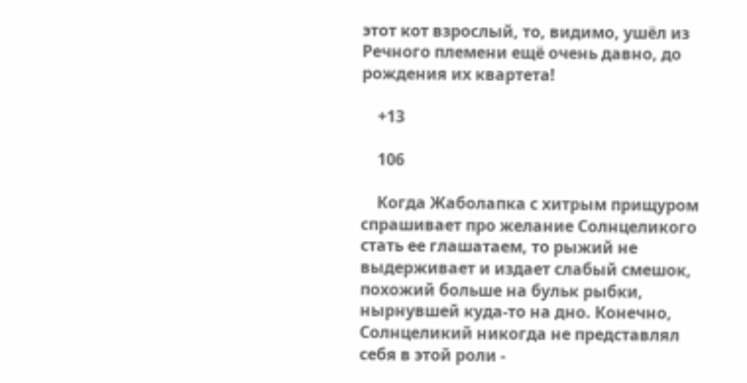этот кот взрослый, то, видимо, ушёл из Речного племени ещё очень давно, до рождения их квартета!

    +13

    106

    Когда Жаболапка с хитрым прищуром спрашивает про желание Солнцеликого стать ее глашатаем, то рыжий не выдерживает и издает слабый смешок, похожий больше на бульк рыбки, нырнувшей куда-то на дно. Конечно, Солнцеликий никогда не представлял себя в этой роли -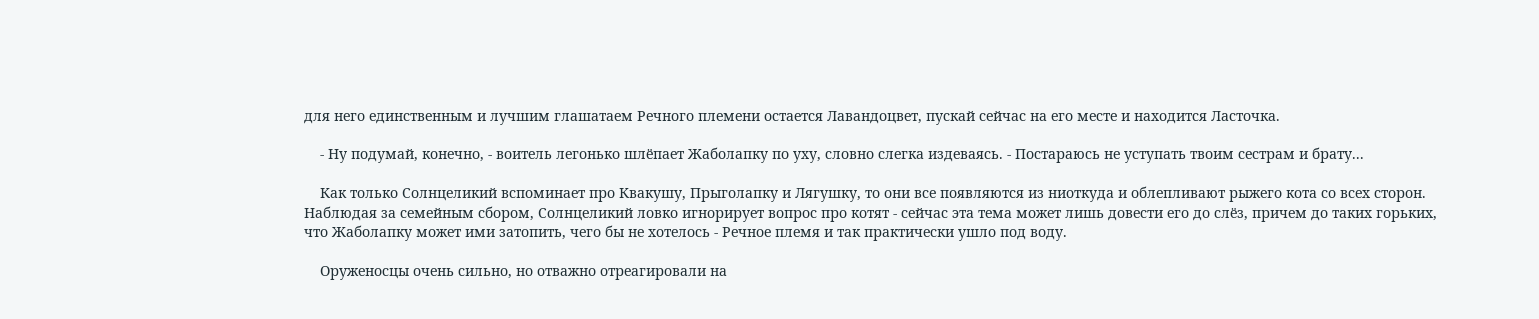для него единственным и лучшим глашатаем Речного племени остается Лавандоцвет, пускай сейчас на его месте и находится Ласточка.

    - Ну подумай, конечно, - воитель легонько шлёпает Жаболапку по уху, словно слегка издеваясь. - Постараюсь не уступать твоим сестрам и брату...

    Как только Солнцеликий вспоминает про Квакушу, Прыголапку и Лягушку, то они все появляются из ниоткуда и облепливают рыжего кота со всех сторон. Наблюдая за семейным сбором, Солнцеликий ловко игнорирует вопрос про котят - сейчас эта тема может лишь довести его до слёз, причем до таких горьких, что Жаболапку может ими затопить, чего бы не хотелось - Речное племя и так практически ушло под воду.

    Оруженосцы очень сильно, но отважно отреагировали на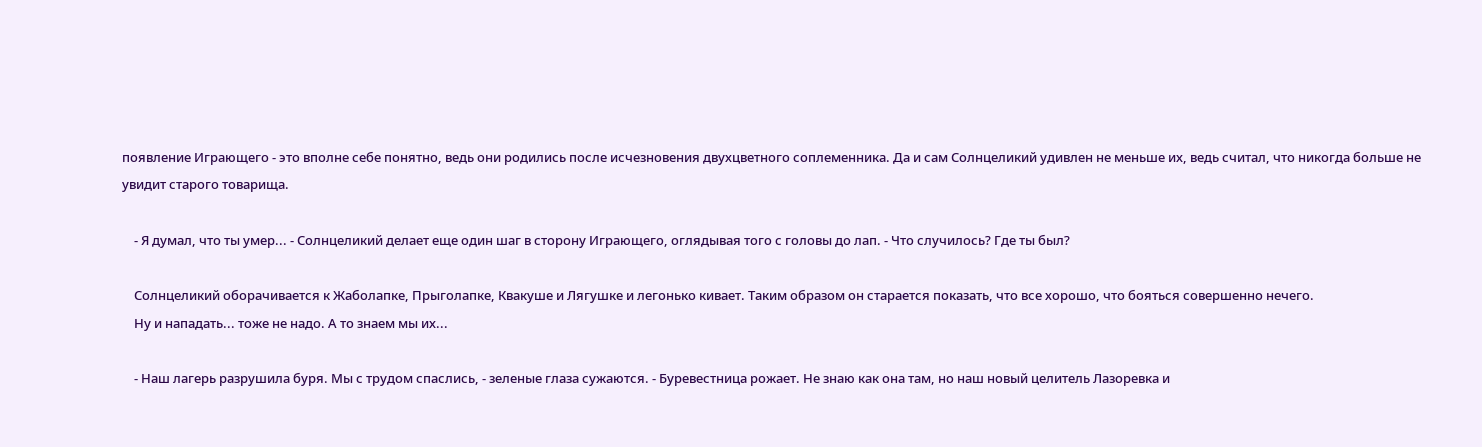появление Играющего - это вполне себе понятно, ведь они родились после исчезновения двухцветного соплеменника. Да и сам Солнцеликий удивлен не меньше их, ведь считал, что никогда больше не увидит старого товарища.

    - Я думал, что ты умер... - Солнцеликий делает еще один шаг в сторону Играющего, оглядывая того с головы до лап. - Что случилось? Где ты был?

    Солнцеликий оборачивается к Жаболапке, Прыголапке, Квакуше и Лягушке и легонько кивает. Таким образом он старается показать, что все хорошо, что бояться совершенно нечего.
    Ну и нападать... тоже не надо. А то знаем мы их...

    - Наш лагерь разрушила буря. Мы с трудом спаслись, - зеленые глаза сужаются. - Буревестница рожает. Не знаю как она там, но наш новый целитель Лазоревка и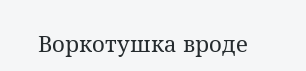Воркотушка вроде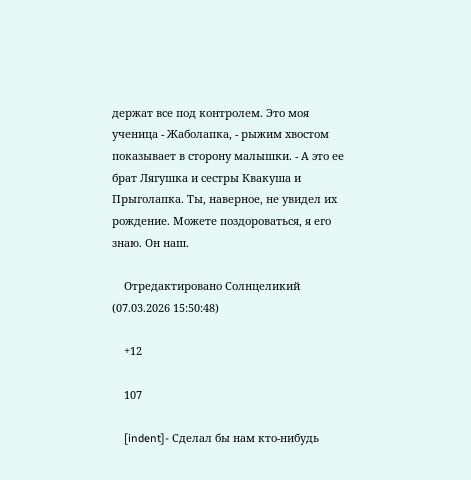держат все под контролем. Это моя ученица - Жаболапка, - рыжим хвостом показывает в сторону малышки. - А это ее брат Лягушка и сестры Квакуша и Прыголапка. Ты, наверное, не увидел их рождение. Можете поздороваться, я его знаю. Он наш.

    Отредактировано Солнцеликий (07.03.2026 15:50:48)

    +12

    107

    [indent]- Сделал бы нам кто-нибудь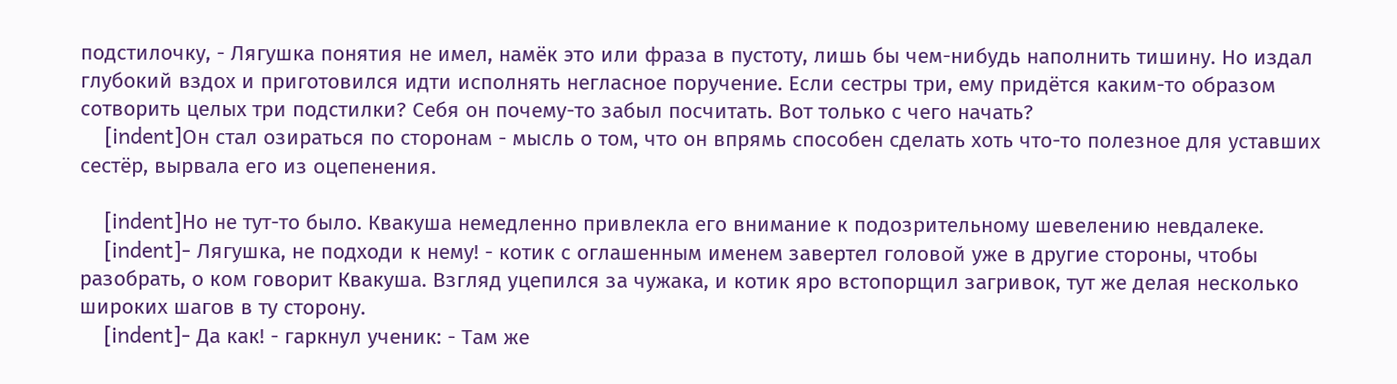подстилочку, - Лягушка понятия не имел, намёк это или фраза в пустоту, лишь бы чем-нибудь наполнить тишину. Но издал глубокий вздох и приготовился идти исполнять негласное поручение. Если сестры три, ему придётся каким-то образом сотворить целых три подстилки? Себя он почему-то забыл посчитать. Вот только с чего начать?
    [indent]Он стал озираться по сторонам - мысль о том, что он впрямь способен сделать хоть что-то полезное для уставших сестёр, вырвала его из оцепенения.

    [indent]Но не тут-то было. Квакуша немедленно привлекла его внимание к подозрительному шевелению невдалеке.
    [indent]- Лягушка, не подходи к нему! - котик с оглашенным именем завертел головой уже в другие стороны, чтобы разобрать, о ком говорит Квакуша. Взгляд уцепился за чужака, и котик яро встопорщил загривок, тут же делая несколько широких шагов в ту сторону.
    [indent]- Да как! - гаркнул ученик: - Там же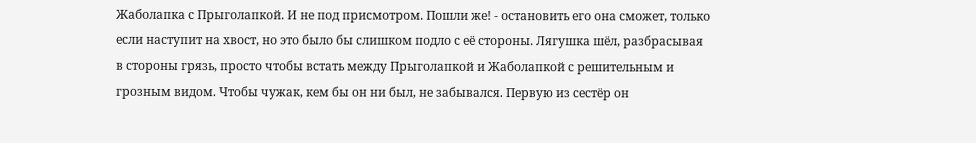Жаболапка с Прыголапкой. И не под присмотром. Пошли же! - остановить его она сможет, только если наступит на хвост, но это было бы слишком подло с её стороны. Лягушка шёл, разбрасывая в стороны грязь, просто чтобы встать между Прыголапкой и Жаболапкой с решительным и грозным видом. Чтобы чужак, кем бы он ни был, не забывался. Первую из сестёр он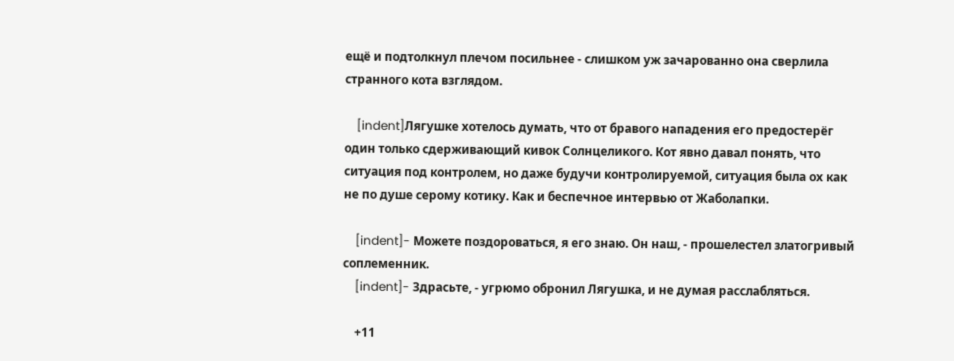ещё и подтолкнул плечом посильнее - слишком уж зачарованно она сверлила странного кота взглядом.

    [indent]Лягушке хотелось думать, что от бравого нападения его предостерёг один только сдерживающий кивок Солнцеликого. Кот явно давал понять, что ситуация под контролем, но даже будучи контролируемой, ситуация была ох как не по душе серому котику. Как и беспечное интервью от Жаболапки.

    [indent]- Можете поздороваться, я его знаю. Он наш, - прошелестел златогривый соплеменник.
    [indent]- Здрасьте, - угрюмо обронил Лягушка, и не думая расслабляться.

    +11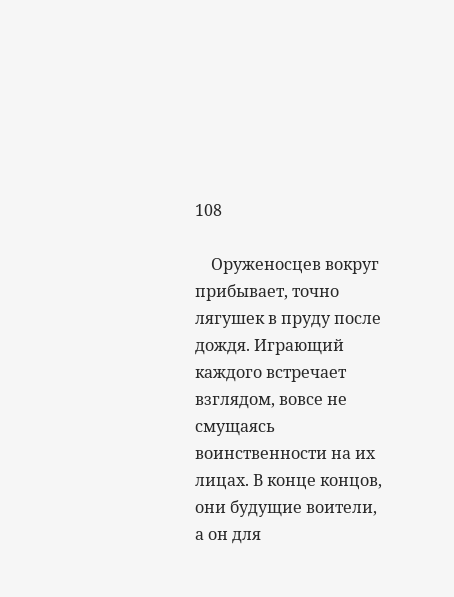108

    Оруженосцев вокруг прибывает, точно лягушек в пруду после дождя. Играющий каждого встречает взглядом, вовсе не смущаясь воинственности на их лицах. В конце концов, они будущие воители, а он для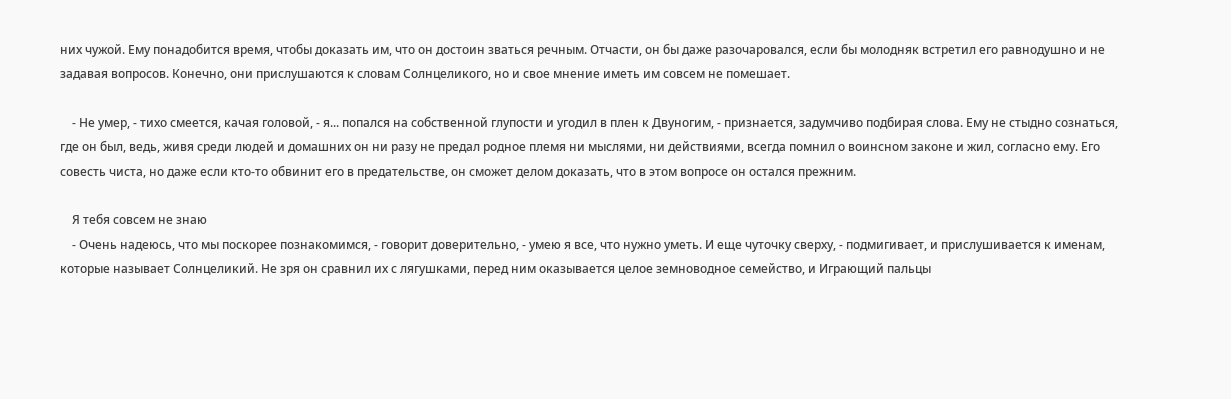них чужой. Ему понадобится время, чтобы доказать им, что он достоин зваться речным. Отчасти, он бы даже разочаровался, если бы молодняк встретил его равнодушно и не задавая вопросов. Конечно, они прислушаются к словам Солнцеликого, но и свое мнение иметь им совсем не помешает.

    - Не умер, - тихо смеется, качая головой, - я... попался на собственной глупости и угодил в плен к Двуногим, - признается, задумчиво подбирая слова. Ему не стыдно сознаться, где он был, ведь, живя среди людей и домашних он ни разу не предал родное племя ни мыслями, ни действиями, всегда помнил о воинсном законе и жил, согласно ему. Его совесть чиста, но даже если кто-то обвинит его в предательстве, он сможет делом доказать, что в этом вопросе он остался прежним.

    Я тебя совсем не знаю
    - Очень надеюсь, что мы поскорее познакомимся, - говорит доверительно, - умею я все, что нужно уметь. И еще чуточку сверху, - подмигивает, и прислушивается к именам, которые называет Солнцеликий. Не зря он сравнил их с лягушками, перед ним оказывается целое земноводное семейство, и Играющий пальцы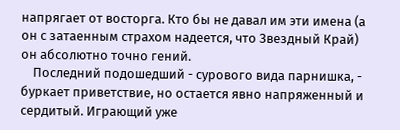напрягает от восторга. Кто бы не давал им эти имена (а он с затаенным страхом надеется, что Звездный Край) он абсолютно точно гений.
    Последний подошедший - сурового вида парнишка, - буркает приветствие, но остается явно напряженный и сердитый. Играющий уже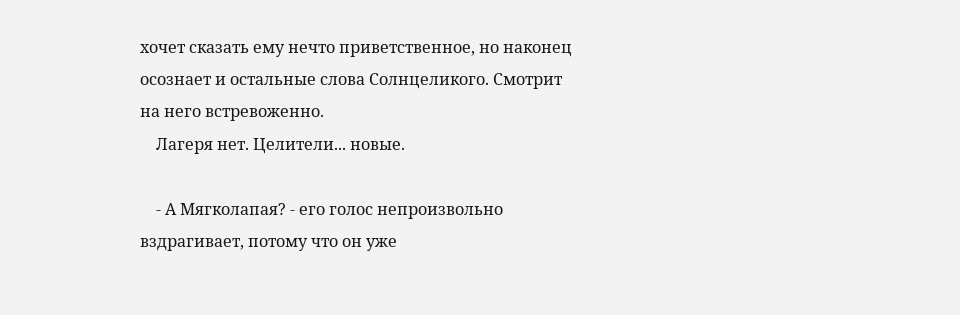хочет сказать ему нечто приветственное, но наконец осознает и остальные слова Солнцеликого. Смотрит на него встревоженно.
    Лагеря нет. Целители... новые.

    - А Мягколапая? - его голос непроизвольно вздрагивает, потому что он уже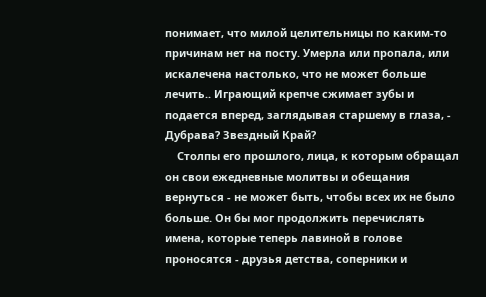понимает, что милой целительницы по каким-то причинам нет на посту. Умерла или пропала, или искалечена настолько, что не может больше лечить.. Играющий крепче сжимает зубы и подается вперед, заглядывая старшему в глаза, - Дубрава? Звездный Край?
    Столпы его прошлого, лица, к которым обращал он свои ежедневные молитвы и обещания вернуться - не может быть, чтобы всех их не было больше. Он бы мог продолжить перечислять имена, которые теперь лавиной в голове проносятся - друзья детства, соперники и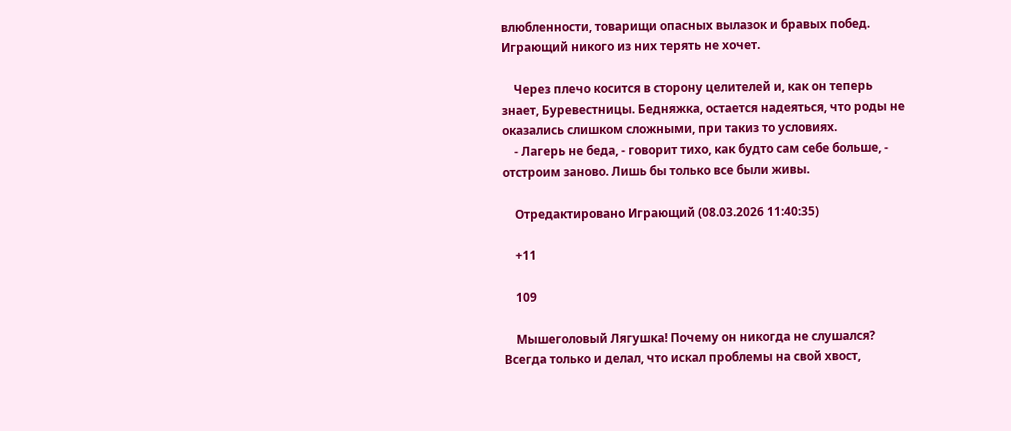влюбленности, товарищи опасных вылазок и бравых побед. Играющий никого из них терять не хочет.

    Через плечо косится в сторону целителей и, как он теперь знает, Буревестницы. Бедняжка, остается надеяться, что роды не оказались слишком сложными, при такиз то условиях.
    - Лагерь не беда, - говорит тихо, как будто сам себе больше, - отстроим заново. Лишь бы только все были живы.

    Отредактировано Играющий (08.03.2026 11:40:35)

    +11

    109

    Мышеголовый Лягушка! Почему он никогда не слушался? Всегда только и делал, что искал проблемы на свой хвост,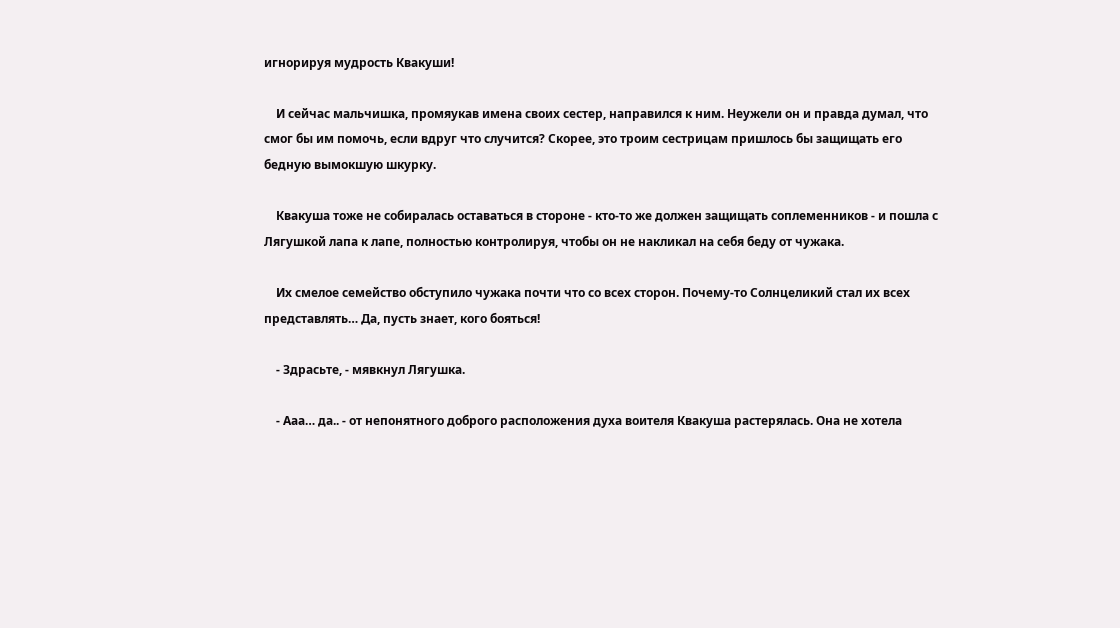игнорируя мудрость Квакуши!

    И сейчас мальчишка, промяукав имена своих сестер, направился к ним. Неужели он и правда думал, что смог бы им помочь, если вдруг что случится? Скорее, это троим сестрицам пришлось бы защищать его бедную вымокшую шкурку.

    Квакуша тоже не собиралась оставаться в стороне - кто-то же должен защищать соплеменников - и пошла с Лягушкой лапа к лапе, полностью контролируя, чтобы он не накликал на себя беду от чужака.

    Их смелое семейство обступило чужака почти что со всех сторон. Почему-то Солнцеликий стал их всех представлять… Да, пусть знает, кого бояться!

    - Здрасьте, - мявкнул Лягушка.

    - Ааа… да.. - от непонятного доброго расположения духа воителя Квакуша растерялась. Она не хотела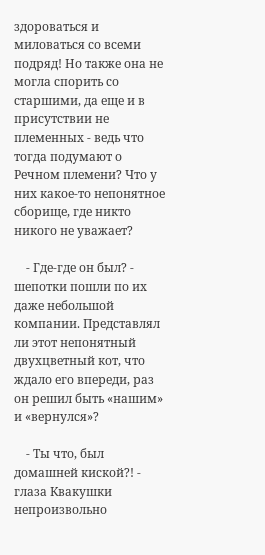здороваться и миловаться со всеми подряд! Но также она не могла спорить со старшими, да еще и в присутствии не племенных - ведь что тогда подумают о Речном племени? Что у них какое-то непонятное сборище, где никто никого не уважает?

    - Где-где он был? - шепотки пошли по их даже небольшой компании. Представлял ли этот непонятный двухцветный кот, что ждало его впереди, раз он решил быть «нашим» и «вернулся»?

    - Ты что, был домашней киской?! - глаза Квакушки непроизвольно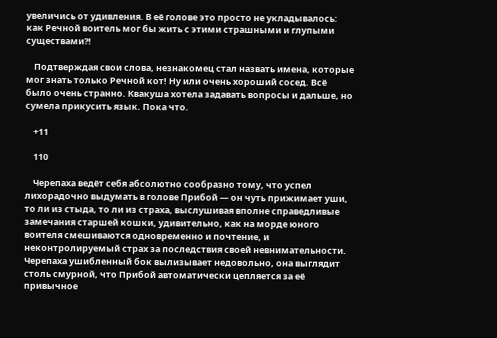увеличись от удивления. В её голове это просто не укладывалось: как Речной воитель мог бы жить с этими страшными и глупыми существами?!

    Подтверждая свои слова, незнакомец стал назвать имена, которые мог знать только Речной кот! Ну или очень хороший сосед. Всё было очень странно. Квакуша хотела задавать вопросы и дальше, но сумела прикусить язык. Пока что.

    +11

    110

    Черепаха ведёт себя абсолютно сообразно тому, что успел лихорадочно выдумать в голове Прибой — он чуть прижимает уши, то ли из стыда, то ли из страха, выслушивая вполне справедливые замечания старшей кошки, удивительно, как на морде юного воителя смешиваются одновременно и почтение, и неконтролируемый страх за последствия своей невнимательности. Черепаха ушибленный бок вылизывает недовольно, она выглядит столь смурной, что Прибой автоматически цепляется за её привычное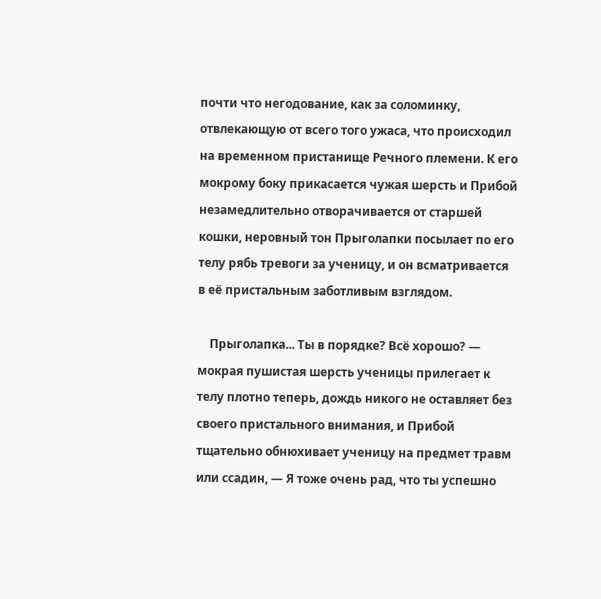почти что негодование, как за соломинку, отвлекающую от всего того ужаса, что происходил на временном пристанище Речного племени. К его мокрому боку прикасается чужая шерсть и Прибой незамедлительно отворачивается от старшей кошки, неровный тон Прыголапки посылает по его телу рябь тревоги за ученицу, и он всматривается в её пристальным заботливым взглядом.

    Прыголапка... Ты в порядке? Всё хорошо? — мокрая пушистая шерсть ученицы прилегает к телу плотно теперь, дождь никого не оставляет без своего пристального внимания, и Прибой тщательно обнюхивает ученицу на предмет травм или ссадин, — Я тоже очень рад, что ты успешно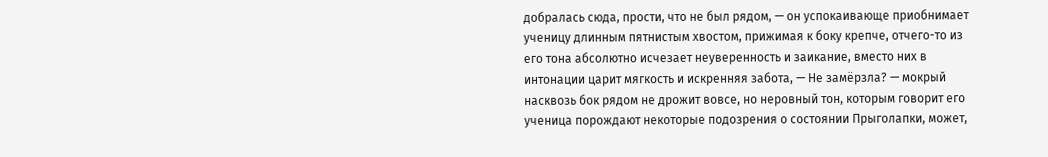добралась сюда, прости, что не был рядом, — он успокаивающе приобнимает ученицу длинным пятнистым хвостом, прижимая к боку крепче, отчего-то из его тона абсолютно исчезает неуверенность и заикание, вместо них в интонации царит мягкость и искренняя забота, — Не замёрзла? — мокрый насквозь бок рядом не дрожит вовсе, но неровный тон, которым говорит его ученица порождают некоторые подозрения о состоянии Прыголапки, может,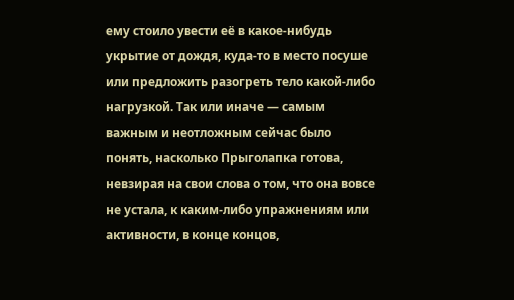ему стоило увести её в какое-нибудь укрытие от дождя, куда-то в место посуше или предложить разогреть тело какой-либо нагрузкой. Так или иначе — самым важным и неотложным сейчас было понять, насколько Прыголапка готова, невзирая на свои слова о том, что она вовсе не устала, к каким-либо упражнениям или активности, в конце концов,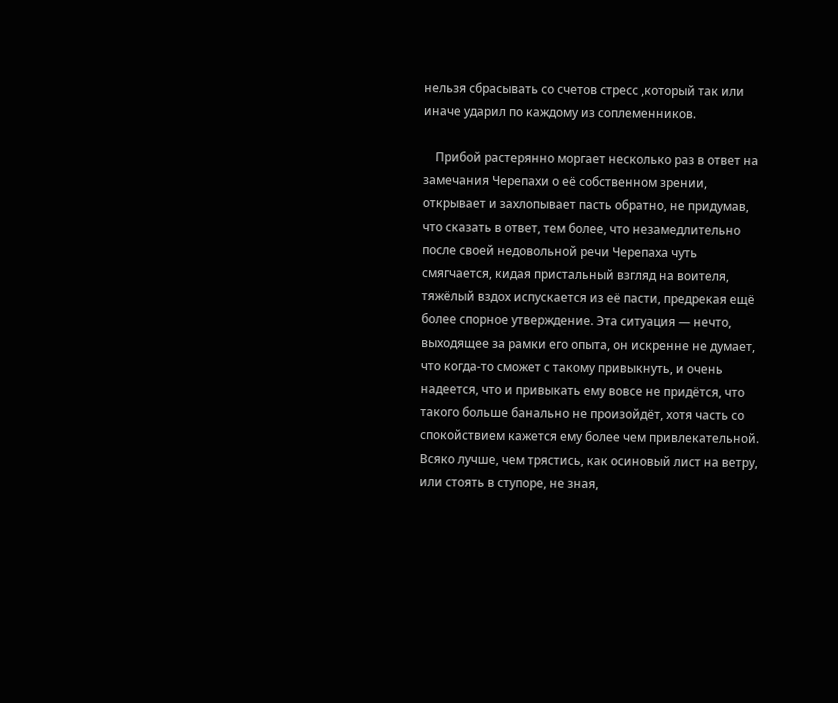нельзя сбрасывать со счетов стресс ,который так или иначе ударил по каждому из соплеменников.

    Прибой растерянно моргает несколько раз в ответ на замечания Черепахи о её собственном зрении, открывает и захлопывает пасть обратно, не придумав, что сказать в ответ, тем более, что незамедлительно после своей недовольной речи Черепаха чуть смягчается, кидая пристальный взгляд на воителя, тяжёлый вздох испускается из её пасти, предрекая ещё более спорное утверждение. Эта ситуация — нечто, выходящее за рамки его опыта, он искренне не думает, что когда-то сможет с такому привыкнуть, и очень надеется, что и привыкать ему вовсе не придётся, что такого больше банально не произойдёт, хотя часть со спокойствием кажется ему более чем привлекательной. Всяко лучше, чем трястись, как осиновый лист на ветру, или стоять в ступоре, не зная,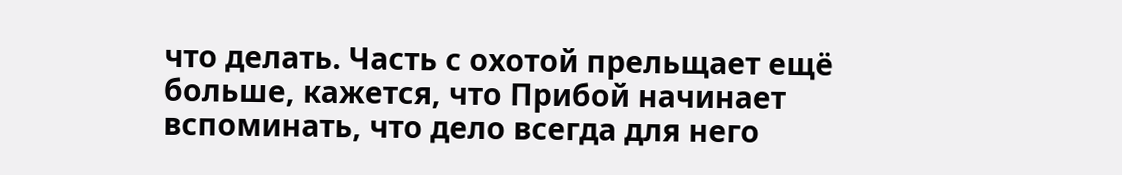что делать. Часть с охотой прельщает ещё больше, кажется, что Прибой начинает вспоминать, что дело всегда для него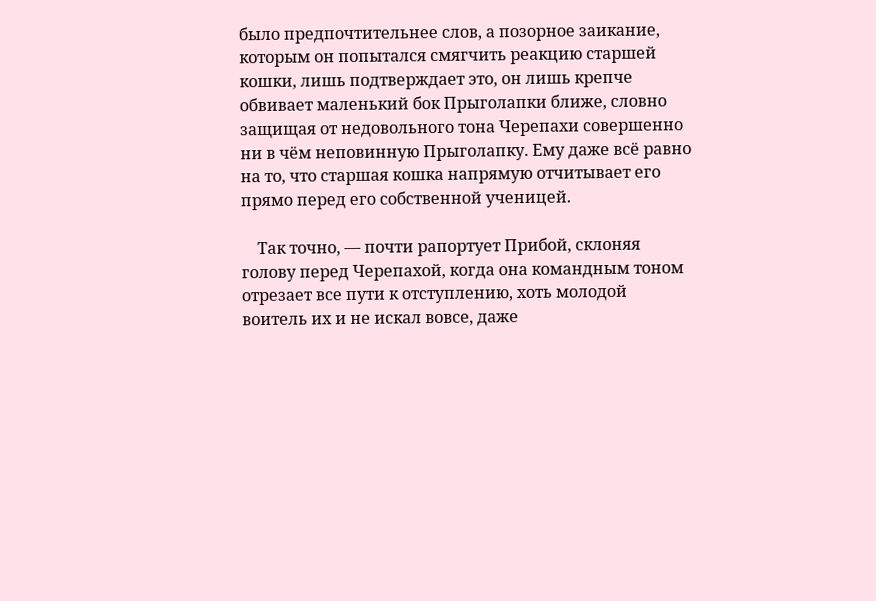было предпочтительнее слов, а позорное заикание, которым он попытался смягчить реакцию старшей кошки, лишь подтверждает это, он лишь крепче обвивает маленький бок Прыголапки ближе, словно защищая от недовольного тона Черепахи совершенно ни в чём неповинную Прыголапку. Ему даже всё равно на то, что старшая кошка напрямую отчитывает его прямо перед его собственной ученицей.

    Так точно, — почти рапортует Прибой, склоняя голову перед Черепахой, когда она командным тоном отрезает все пути к отступлению, хоть молодой воитель их и не искал вовсе, даже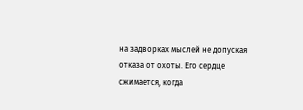на задворках мыслей не допуская отказа от охоты. Его сердце сжимается, когда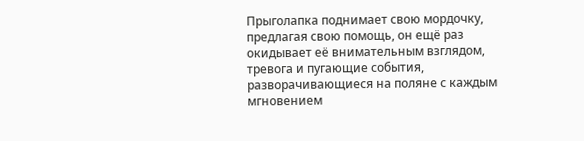Прыголапка поднимает свою мордочку, предлагая свою помощь, он ещё раз окидывает её внимательным взглядом, тревога и пугающие события, разворачивающиеся на поляне с каждым мгновением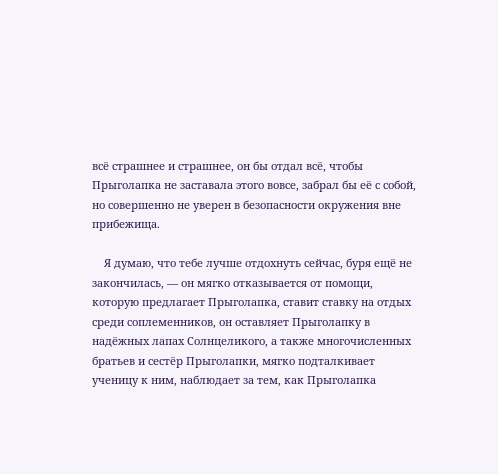всё страшнее и страшнее, он бы отдал всё, чтобы Прыголапка не заставала этого вовсе, забрал бы её с собой, но совершенно не уверен в безопасности окружения вне прибежища.

    Я думаю, что тебе лучше отдохнуть сейчас, буря ещё не закончилась, — он мягко отказывается от помощи, которую предлагает Прыголапка, ставит ставку на отдых среди соплеменников, он оставляет Прыголапку в надёжных лапах Солнцеликого, а также многочисленных братьев и сестёр Прыголапки, мягко подталкивает ученицу к ним, наблюдает за тем, как Прыголапка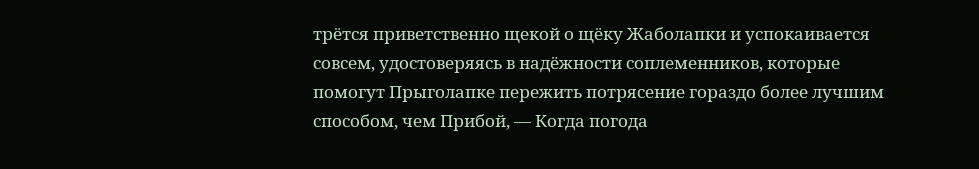трётся приветственно щекой о щёку Жаболапки и успокаивается совсем, удостоверяясь в надёжности соплеменников, которые помогут Прыголапке пережить потрясение гораздо более лучшим способом, чем Прибой, — Когда погода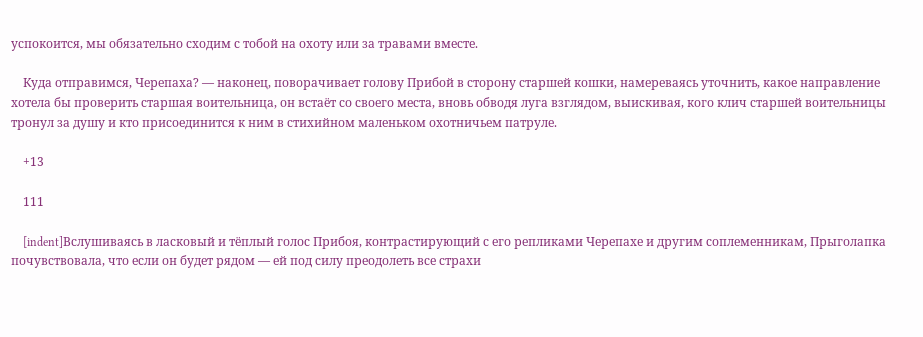успокоится, мы обязательно сходим с тобой на охоту или за травами вместе.

    Куда отправимся, Черепаха? — наконец, поворачивает голову Прибой в сторону старшей кошки, намереваясь уточнить, какое направление хотела бы проверить старшая воительница, он встаёт со своего места, вновь обводя луга взглядом, выискивая, кого клич старшей воительницы тронул за душу и кто присоединится к ним в стихийном маленьком охотничьем патруле.

    +13

    111

    [indent]Вслушиваясь в ласковый и тёплый голос Прибоя, контрастирующий с его репликами Черепахе и другим соплеменникам, Прыголапка почувствовала, что если он будет рядом — ей под силу преодолеть все страхи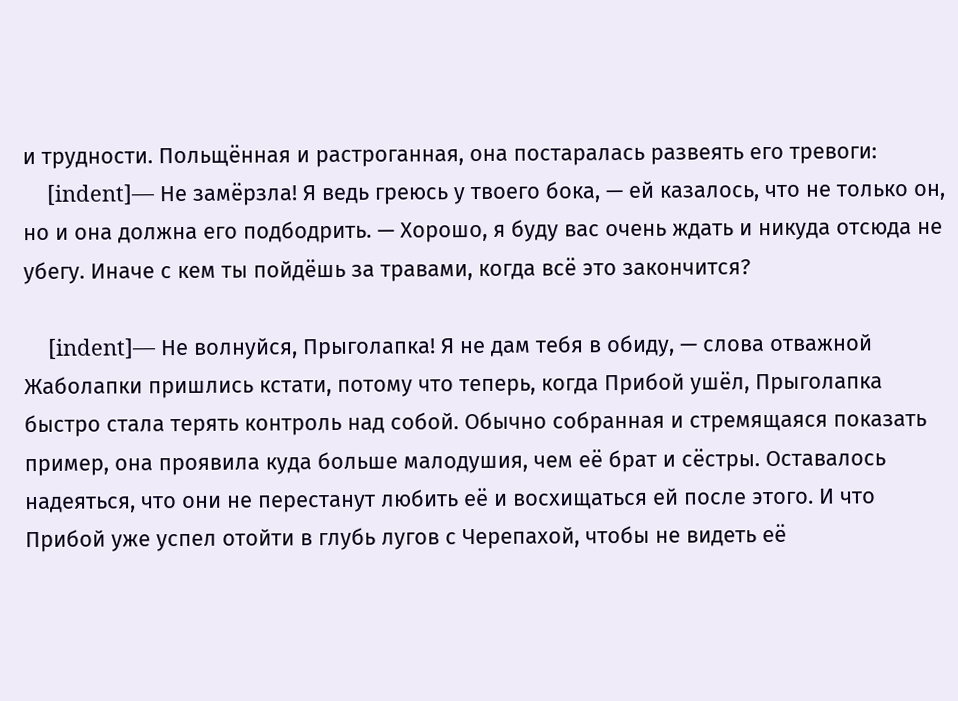и трудности. Польщённая и растроганная, она постаралась развеять его тревоги:
    [indent]— Не замёрзла! Я ведь греюсь у твоего бока, — ей казалось, что не только он, но и она должна его подбодрить. — Хорошо, я буду вас очень ждать и никуда отсюда не убегу. Иначе с кем ты пойдёшь за травами, когда всё это закончится?

    [indent]— Не волнуйся, Прыголапка! Я не дам тебя в обиду, — слова отважной Жаболапки пришлись кстати, потому что теперь, когда Прибой ушёл, Прыголапка быстро стала терять контроль над собой. Обычно собранная и стремящаяся показать пример, она проявила куда больше малодушия, чем её брат и сёстры. Оставалось надеяться, что они не перестанут любить её и восхищаться ей после этого. И что Прибой уже успел отойти в глубь лугов с Черепахой, чтобы не видеть её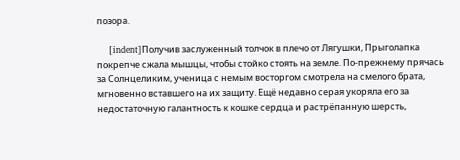позора.

    [indent]Получив заслуженный толчок в плечо от Лягушки, Прыголапка покрепче сжала мышцы, чтобы стойко стоять на земле. По-прежнему прячась за Солнцеликим, ученица с немым восторгом смотрела на смелого брата, мгновенно вставшего на их защиту. Ещё недавно серая укоряла его за недостаточную галантность к кошке сердца и растрёпанную шерсть,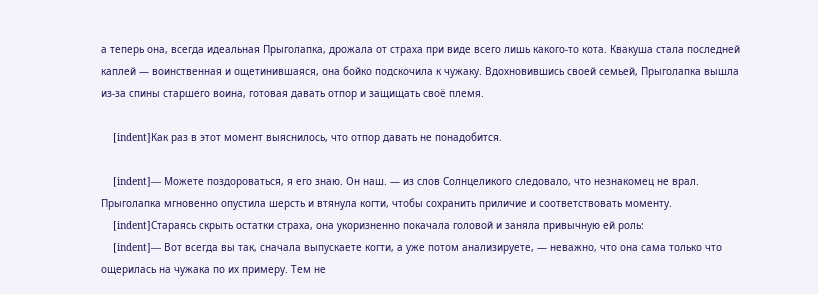а теперь она, всегда идеальная Прыголапка, дрожала от страха при виде всего лишь какого-то кота. Квакуша стала последней каплей — воинственная и ощетинившаяся, она бойко подскочила к чужаку. Вдохновившись своей семьей, Прыголапка вышла из-за спины старшего воина, готовая давать отпор и защищать своё племя.

    [indent]Как раз в этот момент выяснилось, что отпор давать не понадобится.

    [indent]— Можете поздороваться, я его знаю. Он наш. — из слов Солнцеликого следовало, что незнакомец не врал. Прыголапка мгновенно опустила шерсть и втянула когти, чтобы сохранить приличие и соответствовать моменту.
    [indent]Стараясь скрыть остатки страха, она укоризненно покачала головой и заняла привычную ей роль:
    [indent]— Вот всегда вы так, сначала выпускаете когти, а уже потом анализируете, — неважно, что она сама только что ощерилась на чужака по их примеру. Тем не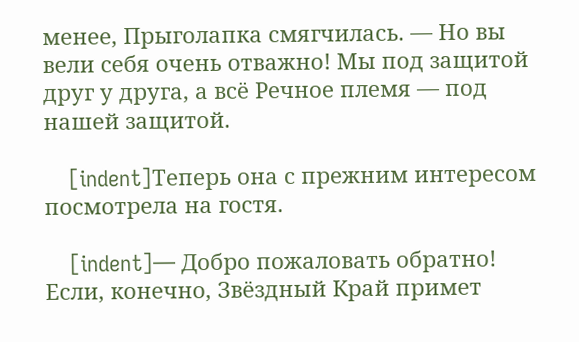менее, Прыголапка смягчилась. — Но вы вели себя очень отважно! Мы под защитой друг у друга, а всё Речное племя — под нашей защитой.

    [indent]Теперь она с прежним интересом посмотрела на гостя.

    [indent]— Добро пожаловать обратно! Если, конечно, Звёздный Край примет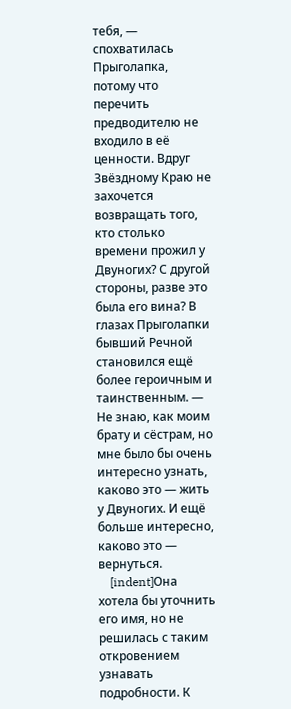тебя, — спохватилась Прыголапка, потому что перечить предводителю не входило в её ценности. Вдруг Звёздному Краю не захочется возвращать того, кто столько времени прожил у Двуногих? С другой стороны, разве это была его вина? В глазах Прыголапки бывший Речной становился ещё более героичным и таинственным. — Не знаю, как моим брату и сёстрам, но мне было бы очень интересно узнать, каково это — жить у Двуногих. И ещё больше интересно, каково это — вернуться.
    [indent]Она хотела бы уточнить его имя, но не решилась с таким откровением узнавать подробности. К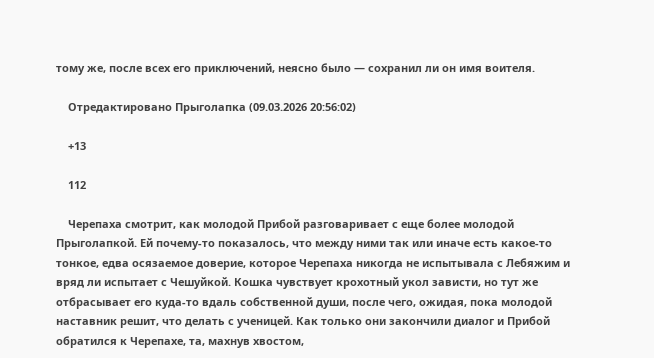тому же, после всех его приключений, неясно было — сохранил ли он имя воителя.

    Отредактировано Прыголапка (09.03.2026 20:56:02)

    +13

    112

    Черепаха смотрит, как молодой Прибой разговаривает с еще более молодой Прыголапкой. Ей почему-то показалось, что между ними так или иначе есть какое-то тонкое, едва осязаемое доверие, которое Черепаха никогда не испытывала с Лебяжим и вряд ли испытает с Чешуйкой. Кошка чувствует крохотный укол зависти, но тут же отбрасывает его куда-то вдаль собственной души, после чего, ожидая, пока молодой наставник решит, что делать с ученицей. Как только они закончили диалог и Прибой обратился к Черепахе, та, махнув хвостом,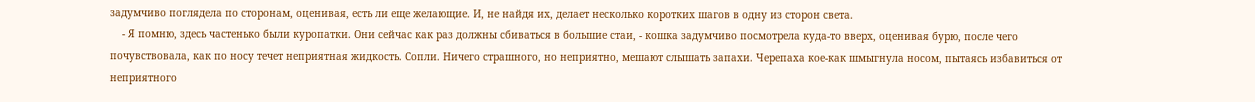задумчиво поглядела по сторонам, оценивая, есть ли еще желающие. И, не найдя их, делает несколько коротких шагов в одну из сторон света.
    - Я помню, здесь частенько были куропатки. Они сейчас как раз должны сбиваться в большие стаи, - кошка задумчиво посмотрела куда-то вверх, оценивая бурю, после чего почувствовала, как по носу течет неприятная жидкость. Сопли. Ничего страшного, но неприятно, мешают слышать запахи. Черепаха кое-как шмыгнула носом, пытаясь избавиться от неприятного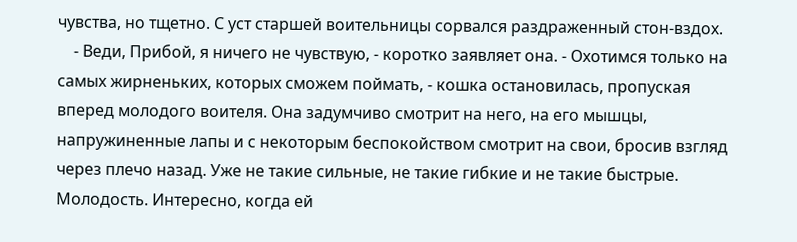чувства, но тщетно. С уст старшей воительницы сорвался раздраженный стон-вздох.
    - Веди, Прибой, я ничего не чувствую, - коротко заявляет она. - Охотимся только на самых жирненьких, которых сможем поймать, - кошка остановилась, пропуская вперед молодого воителя. Она задумчиво смотрит на него, на его мышцы, напружиненные лапы и с некоторым беспокойством смотрит на свои, бросив взгляд через плечо назад. Уже не такие сильные, не такие гибкие и не такие быстрые. Молодость. Интересно, когда ей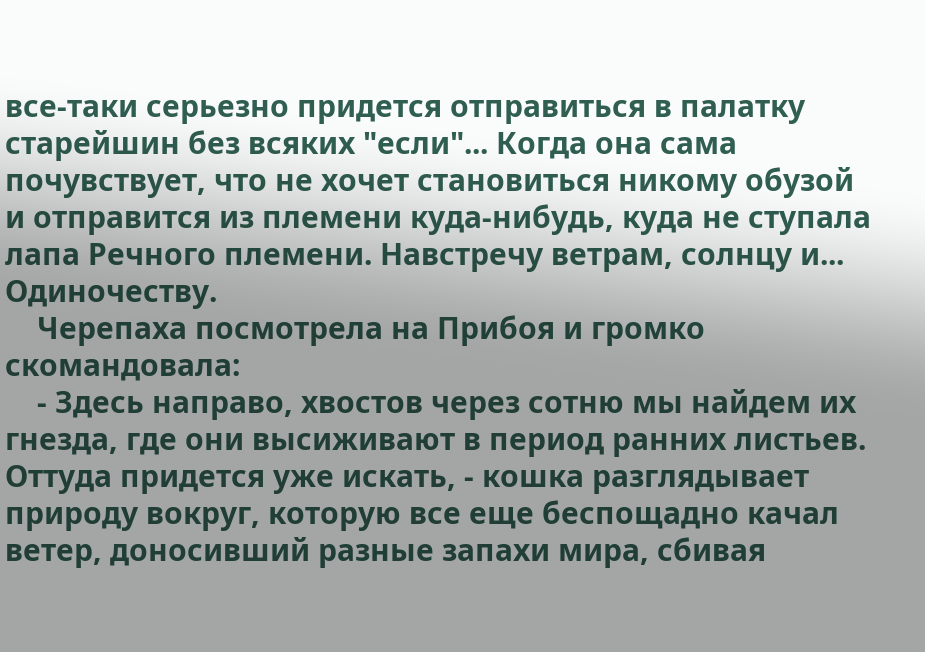все-таки серьезно придется отправиться в палатку старейшин без всяких "если"... Когда она сама почувствует, что не хочет становиться никому обузой и отправится из племени куда-нибудь, куда не ступала лапа Речного племени. Навстречу ветрам, солнцу и... Одиночеству.
    Черепаха посмотрела на Прибоя и громко скомандовала:
    - Здесь направо, хвостов через сотню мы найдем их гнезда, где они высиживают в период ранних листьев. Оттуда придется уже искать, - кошка разглядывает природу вокруг, которую все еще беспощадно качал ветер, доносивший разные запахи мира, сбивая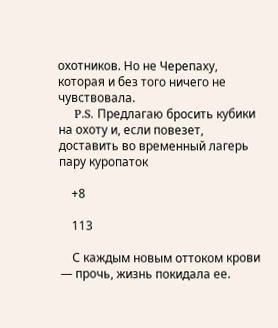охотников. Но не Черепаху, которая и без того ничего не чувствовала.
    P.S. Предлагаю бросить кубики на охоту и, если повезет, доставить во временный лагерь пару куропаток

    +8

    113

    С каждым новым оттоком крови — прочь, жизнь покидала ее.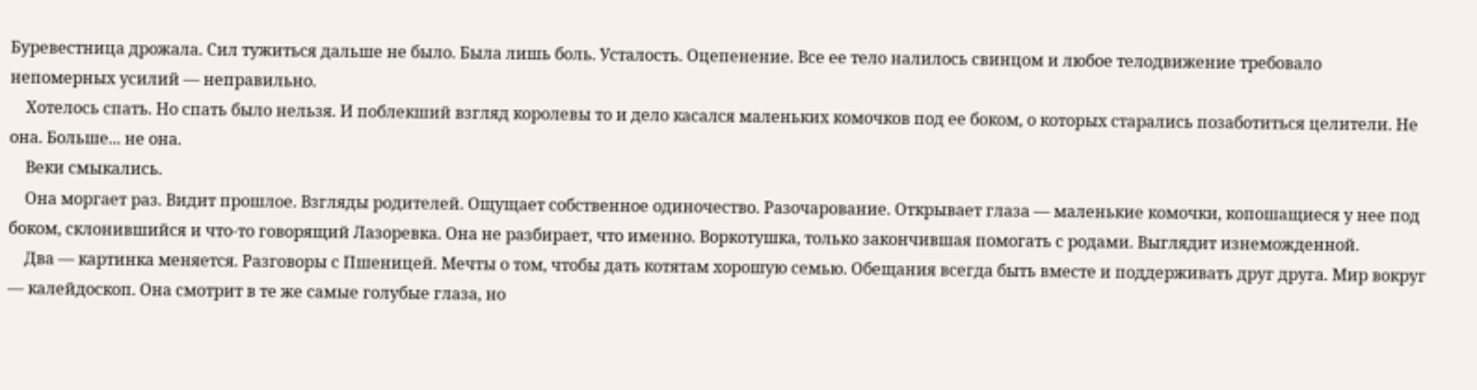Буревестница дрожала. Сил тужиться дальше не было. Была лишь боль. Усталость. Оцепенение. Все ее тело налилось свинцом и любое телодвижение требовало непомерных усилий — неправильно.
    Хотелось спать. Но спать было нельзя. И поблекший взгляд королевы то и дело касался маленьких комочков под ее боком, о которых старались позаботиться целители. Не она. Больше... не она.
    Веки смыкались.
    Она моргает раз. Видит прошлое. Взгляды родителей. Ощущает собственное одиночество. Разочарование. Открывает глаза — маленькие комочки, копошащиеся у нее под боком, склонившийся и что-то говорящий Лазоревка. Она не разбирает, что именно. Воркотушка, только закончившая помогать с родами. Выглядит изнеможденной.
    Два — картинка меняется. Разговоры с Пшеницей. Мечты о том, чтобы дать котятам хорошую семью. Обещания всегда быть вместе и поддерживать друг друга. Мир вокруг — калейдоскоп. Она смотрит в те же самые голубые глаза, но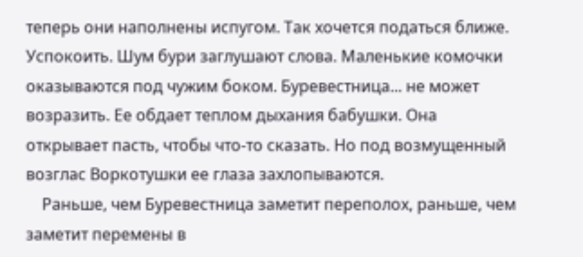теперь они наполнены испугом. Так хочется податься ближе. Успокоить. Шум бури заглушают слова. Маленькие комочки оказываются под чужим боком. Буревестница... не может возразить. Ее обдает теплом дыхания бабушки. Она открывает пасть, чтобы что-то сказать. Но под возмущенный возглас Воркотушки ее глаза захлопываются.
    Раньше, чем Буревестница заметит переполох, раньше, чем заметит перемены в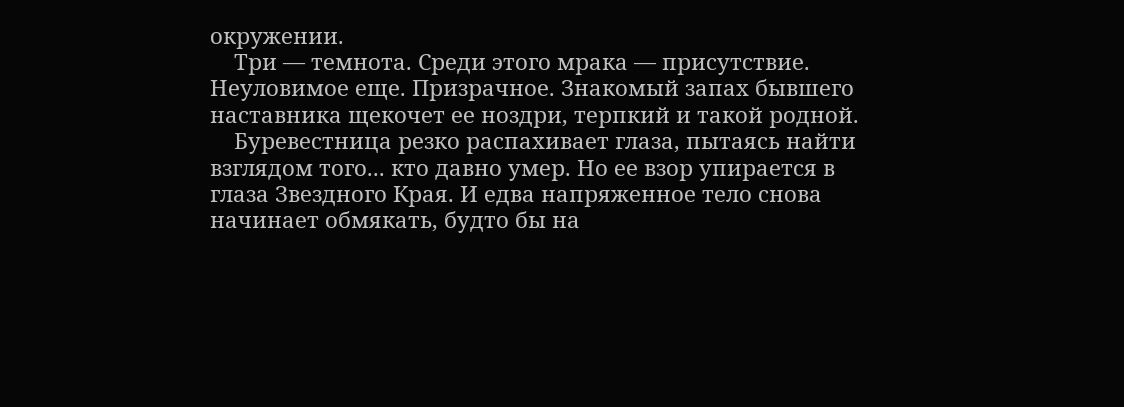окружении.
    Три — темнота. Среди этого мрака — присутствие. Неуловимое еще. Призрачное. Знакомый запах бывшего наставника щекочет ее ноздри, терпкий и такой родной.
    Буревестница резко распахивает глаза, пытаясь найти взглядом того... кто давно умер. Но ее взор упирается в глаза Звездного Края. И едва напряженное тело снова начинает обмякать, будто бы на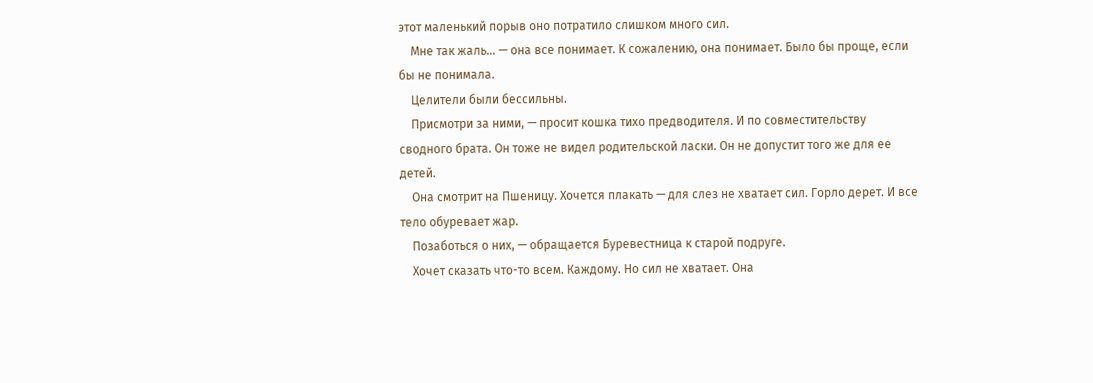этот маленький порыв оно потратило слишком много сил.
    Мне так жаль... — она все понимает. К сожалению, она понимает. Было бы проще, если бы не понимала.
    Целители были бессильны.
    Присмотри за ними, — просит кошка тихо предводителя. И по совместительству сводного брата. Он тоже не видел родительской ласки. Он не допустит того же для ее детей.
    Она смотрит на Пшеницу. Хочется плакать — для слез не хватает сил. Горло дерет. И все тело обуревает жар.
    Позаботься о них, — обращается Буревестница к старой подруге.
    Хочет сказать что-то всем. Каждому. Но сил не хватает. Она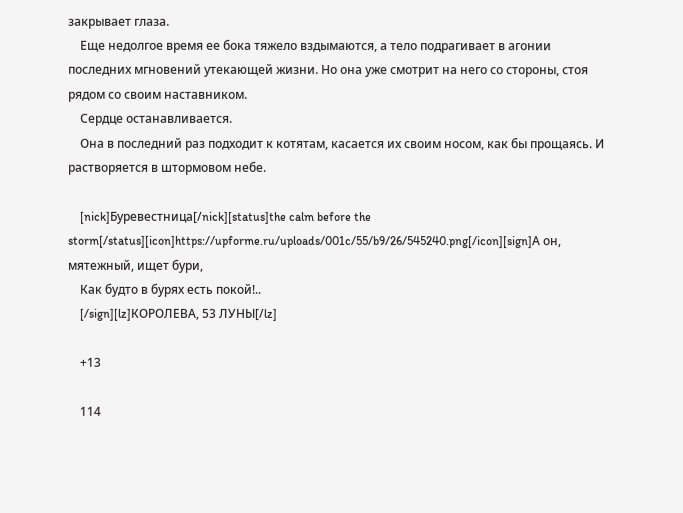закрывает глаза.
    Еще недолгое время ее бока тяжело вздымаются, а тело подрагивает в агонии последних мгновений утекающей жизни. Но она уже смотрит на него со стороны, стоя рядом со своим наставником.
    Сердце останавливается.
    Она в последний раз подходит к котятам, касается их своим носом, как бы прощаясь. И растворяется в штормовом небе.

    [nick]Буревестница[/nick][status]the calm before the storm[/status][icon]https://upforme.ru/uploads/001c/55/b9/26/545240.png[/icon][sign]А он, мятежный, ищет бури,
    Как будто в бурях есть покой!..
    [/sign][lz]КОРОЛЕВА, 53 ЛУНЫ[/lz]

    +13

    114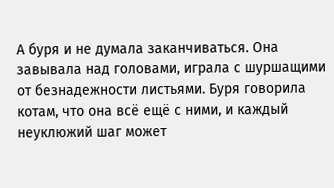А буря и не думала заканчиваться. Она завывала над головами, играла с шуршащими от безнадежности листьями. Буря говорила котам, что она всё ещё с ними, и каждый неуклюжий шаг может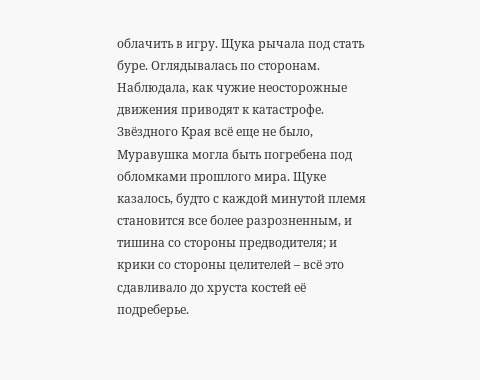облачить в игру. Щука рычала под стать буре. Оглядывалась по сторонам. Наблюдала, как чужие неосторожные движения приводят к катастрофе. Звёздного Края всё еще не было, Муравушка могла быть погребена под обломками прошлого мира. Щуке казалось, будто с каждой минутой племя становится все более разрозненным, и тишина со стороны предводителя; и крики со стороны целителей – всё это сдавливало до хруста костей её подреберье.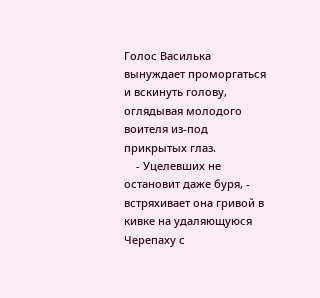Голос Василька вынуждает проморгаться и вскинуть голову, оглядывая молодого воителя из-под прикрытых глаз.
    - Уцелевших не остановит даже буря, - встряхивает она гривой в кивке на удаляющуюся Черепаху с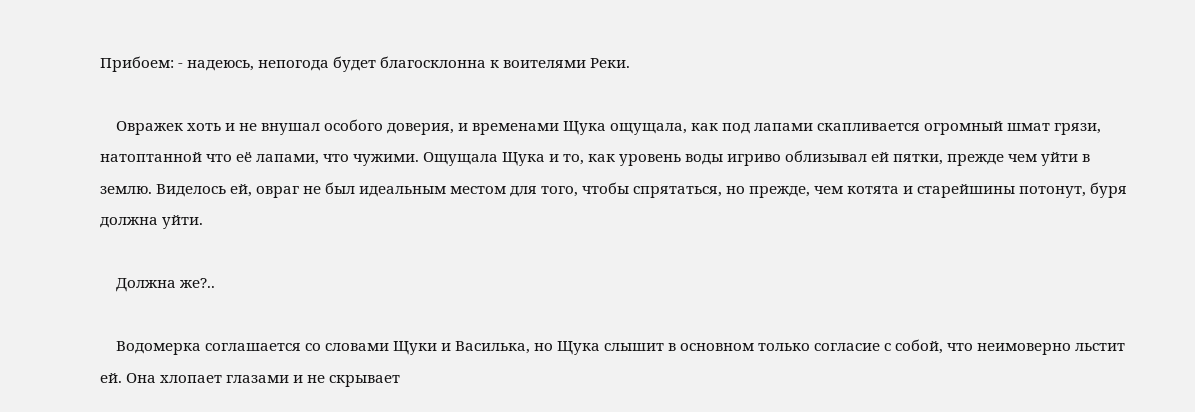Прибоем: - надеюсь, непогода будет благосклонна к воителями Реки.

    Овражек хоть и не внушал особого доверия, и временами Щука ощущала, как под лапами скапливается огромный шмат грязи, натоптанной что её лапами, что чужими. Ощущала Щука и то, как уровень воды игриво облизывал ей пятки, прежде чем уйти в землю. Виделось ей, овраг не был идеальным местом для того, чтобы спрятаться, но прежде, чем котята и старейшины потонут, буря должна уйти.

    Должна же?..

    Водомерка соглашается со словами Щуки и Василька, но Щука слышит в основном только согласие с собой, что неимоверно льстит ей. Она хлопает глазами и не скрывает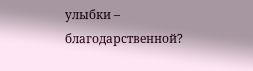улыбки – благодарственной?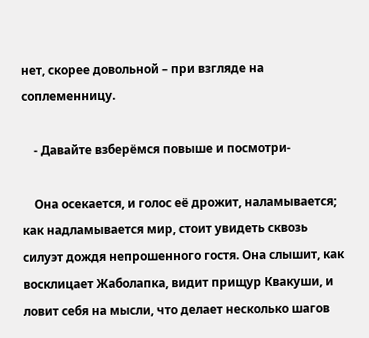нет, скорее довольной – при взгляде на соплеменницу.

    - Давайте взберёмся повыше и посмотри-

    Она осекается, и голос её дрожит, наламывается; как надламывается мир, стоит увидеть сквозь силуэт дождя непрошенного гостя. Она слышит, как восклицает Жаболапка, видит прищур Квакуши, и ловит себя на мысли, что делает несколько шагов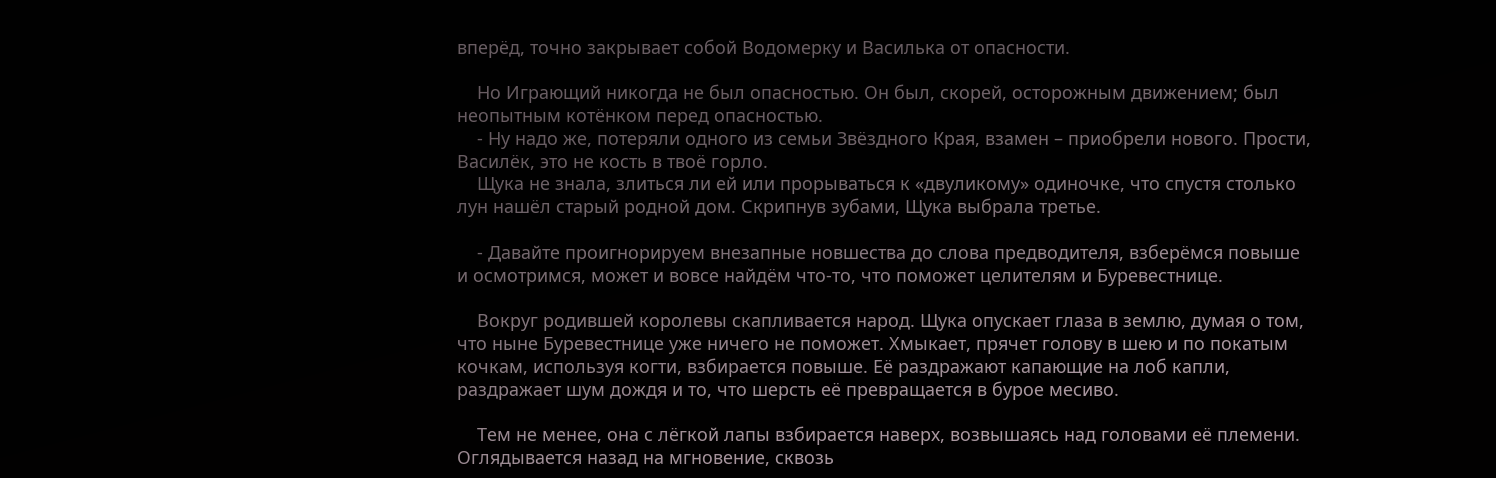вперёд, точно закрывает собой Водомерку и Василька от опасности.

    Но Играющий никогда не был опасностью. Он был, скорей, осторожным движением; был неопытным котёнком перед опасностью.
    - Ну надо же, потеряли одного из семьи Звёздного Края, взамен – приобрели нового. Прости, Василёк, это не кость в твоё горло.
    Щука не знала, злиться ли ей или прорываться к «двуликому» одиночке, что спустя столько лун нашёл старый родной дом. Скрипнув зубами, Щука выбрала третье.

    - Давайте проигнорируем внезапные новшества до слова предводителя, взберёмся повыше и осмотримся, может и вовсе найдём что-то, что поможет целителям и Буревестнице.

    Вокруг родившей королевы скапливается народ. Щука опускает глаза в землю, думая о том, что ныне Буревестнице уже ничего не поможет. Хмыкает, прячет голову в шею и по покатым кочкам, используя когти, взбирается повыше. Её раздражают капающие на лоб капли, раздражает шум дождя и то, что шерсть её превращается в бурое месиво.

    Тем не менее, она с лёгкой лапы взбирается наверх, возвышаясь над головами её племени. Оглядывается назад на мгновение, сквозь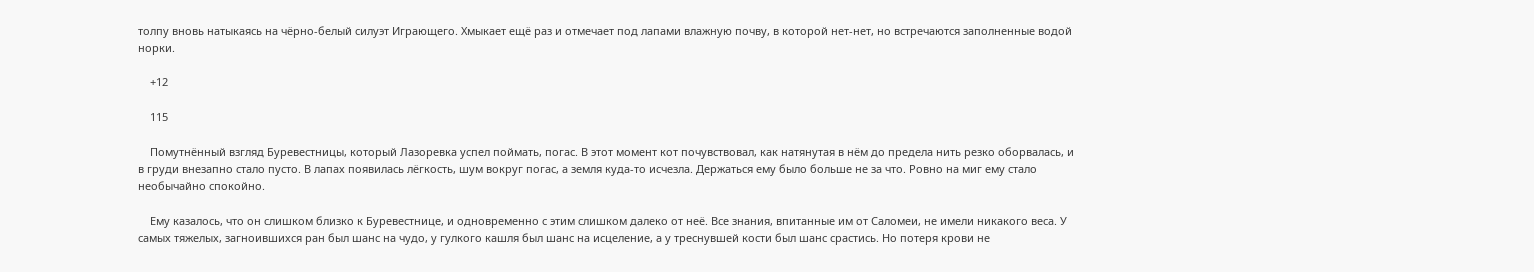толпу вновь натыкаясь на чёрно-белый силуэт Играющего. Хмыкает ещё раз и отмечает под лапами влажную почву, в которой нет-нет, но встречаются заполненные водой норки.

    +12

    115

    Помутнённый взгляд Буревестницы, который Лазоревка успел поймать, погас. В этот момент кот почувствовал, как натянутая в нём до предела нить резко оборвалась, и в груди внезапно стало пусто. В лапах появилась лёгкость, шум вокруг погас, а земля куда-то исчезла. Держаться ему было больше не за что. Ровно на миг ему стало необычайно спокойно.

    Ему казалось, что он слишком близко к Буревестнице, и одновременно с этим слишком далеко от неё. Все знания, впитанные им от Саломеи, не имели никакого веса. У самых тяжелых, загноившихся ран был шанс на чудо, у гулкого кашля был шанс на исцеление, а у треснувшей кости был шанс срастись. Но потеря крови не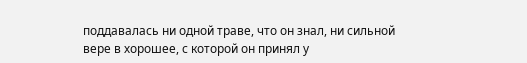поддавалась ни одной траве, что он знал, ни сильной вере в хорошее, с которой он принял у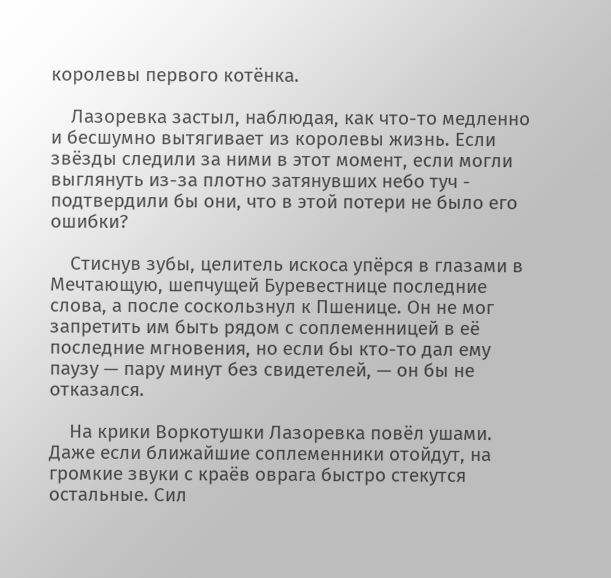королевы первого котёнка.

    Лазоревка застыл, наблюдая, как что-то медленно и бесшумно вытягивает из королевы жизнь. Если звёзды следили за ними в этот момент, если могли выглянуть из-за плотно затянувших небо туч - подтвердили бы они, что в этой потери не было его ошибки?

    Стиснув зубы, целитель искоса упёрся в глазами в Мечтающую, шепчущей Буревестнице последние слова, а после соскользнул к Пшенице. Он не мог запретить им быть рядом с соплеменницей в её последние мгновения, но если бы кто-то дал ему паузу — пару минут без свидетелей, — он бы не отказался.

    На крики Воркотушки Лазоревка повёл ушами. Даже если ближайшие соплеменники отойдут, на громкие звуки с краёв оврага быстро стекутся остальные. Сил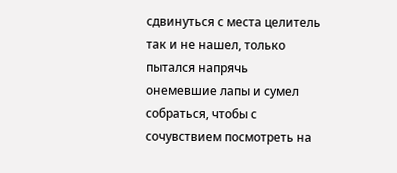сдвинуться с места целитель так и не нашел, только пытался напрячь онемевшие лапы и сумел собраться, чтобы с сочувствием посмотреть на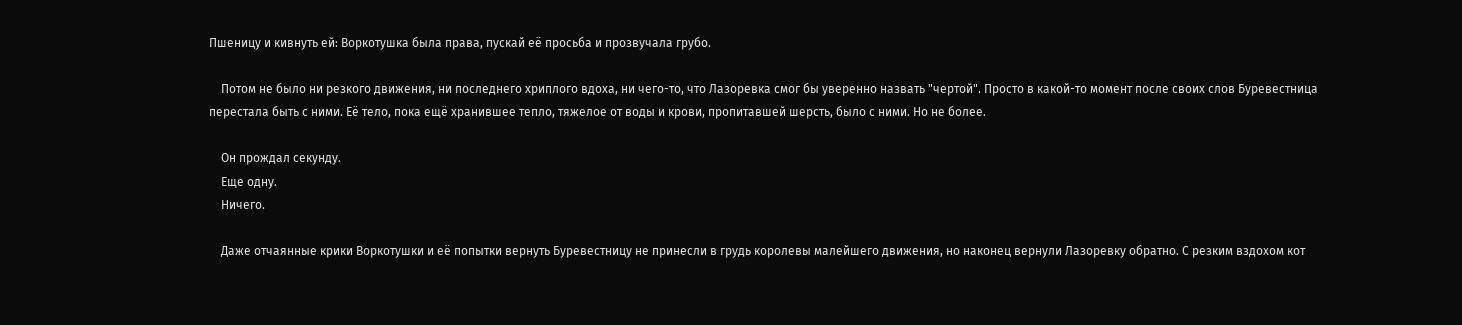Пшеницу и кивнуть ей: Воркотушка была права, пускай её просьба и прозвучала грубо.

    Потом не было ни резкого движения, ни последнего хриплого вдоха, ни чего-то, что Лазоревка смог бы уверенно назвать "чертой". Просто в какой-то момент после своих слов Буревестница перестала быть с ними. Её тело, пока ещё хранившее тепло, тяжелое от воды и крови, пропитавшей шерсть, было с ними. Но не более.

    Он прождал секунду.
    Еще одну.
    Ничего.

    Даже отчаянные крики Воркотушки и её попытки вернуть Буревестницу не принесли в грудь королевы малейшего движения, но наконец вернули Лазоревку обратно. С резким вздохом кот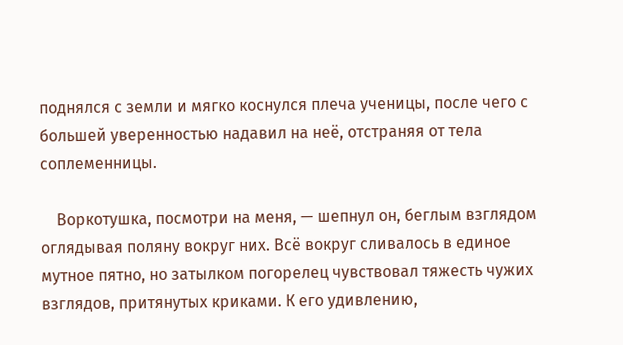поднялся с земли и мягко коснулся плеча ученицы, после чего с большей уверенностью надавил на неё, отстраняя от тела соплеменницы.

    Воркотушка, посмотри на меня, — шепнул он, беглым взглядом оглядывая поляну вокруг них. Всё вокруг сливалось в единое мутное пятно, но затылком погорелец чувствовал тяжесть чужих взглядов, притянутых криками. К его удивлению,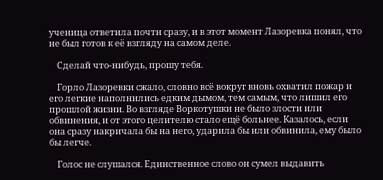ученица ответила почти сразу, и в этот момент Лазоревка понял, что не был готов к её взгляду на самом деле.

    Сделай что-нибудь, прошу тебя.

    Горло Лазоревки сжало, словно всё вокруг вновь охватил пожар и его легкие наполнились едким дымом, тем самым, что лишил его прошлой жизни. Во взгляде Воркотушки не было злости или обвинения, и от этого целителю стало ещё больнее. Казалось, если она сразу накричала бы на него, ударила бы или обвинила, ему было бы легче.

    Голос не слушался. Единственное слово он сумел выдавить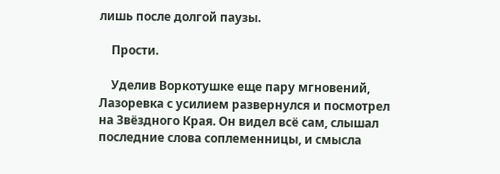лишь после долгой паузы.

    Прости.

    Уделив Воркотушке еще пару мгновений, Лазоревка с усилием развернулся и посмотрел на Звёздного Края. Он видел всё сам, слышал последние слова соплеменницы, и смысла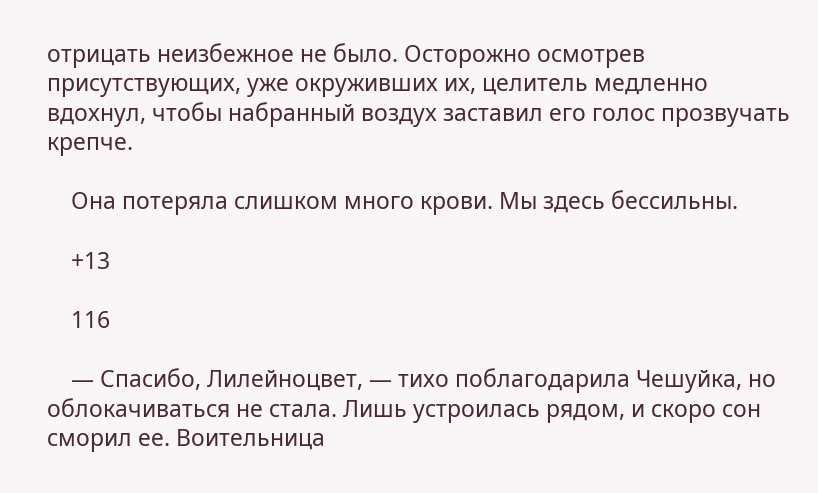отрицать неизбежное не было. Осторожно осмотрев присутствующих, уже окруживших их, целитель медленно вдохнул, чтобы набранный воздух заставил его голос прозвучать крепче.

    Она потеряла слишком много крови. Мы здесь бессильны.

    +13

    116

    — Спасибо, Лилейноцвет, — тихо поблагодарила Чешуйка, но облокачиваться не стала. Лишь устроилась рядом, и скоро сон сморил ее. Воительница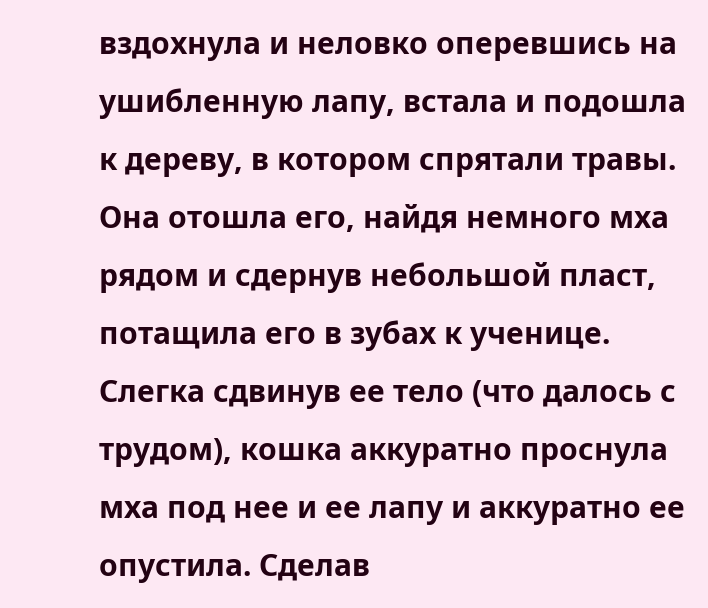вздохнула и неловко оперевшись на ушибленную лапу, встала и подошла к дереву, в котором спрятали травы. Она отошла его, найдя немного мха рядом и сдернув небольшой пласт, потащила его в зубах к ученице. Слегка сдвинув ее тело (что далось с трудом), кошка аккуратно проснула мха под нее и ее лапу и аккуратно ее опустила. Сделав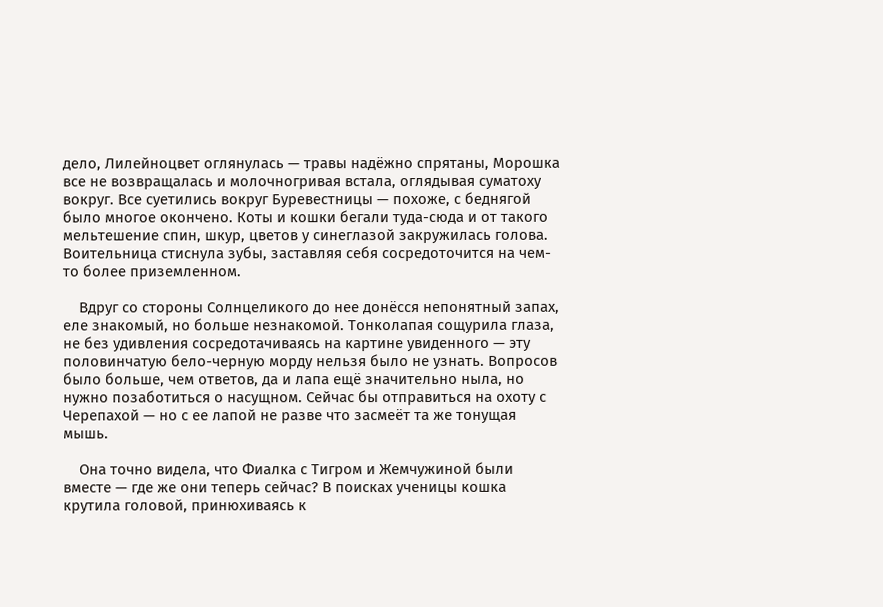дело, Лилейноцвет оглянулась — травы надёжно спрятаны, Морошка все не возвращалась и молочногривая встала, оглядывая суматоху вокруг. Все суетились вокруг Буревестницы — похоже, с беднягой было многое окончено. Коты и кошки бегали туда-сюда и от такого мельтешение спин, шкур, цветов у синеглазой закружилась голова. Воительница стиснула зубы, заставляя себя сосредоточится на чем-то более приземленном.

    Вдруг со стороны Солнцеликого до нее донёсся непонятный запах, еле знакомый, но больше незнакомой. Тонколапая сощурила глаза, не без удивления сосредотачиваясь на картине увиденного — эту половинчатую бело-черную морду нельзя было не узнать. Вопросов было больше, чем ответов, да и лапа ещё значительно ныла, но нужно позаботиться о насущном. Сейчас бы отправиться на охоту с Черепахой — но с ее лапой не разве что засмеёт та же тонущая мышь.

    Она точно видела, что Фиалка с Тигром и Жемчужиной были вместе — где же они теперь сейчас? В поисках ученицы кошка крутила головой, принюхиваясь к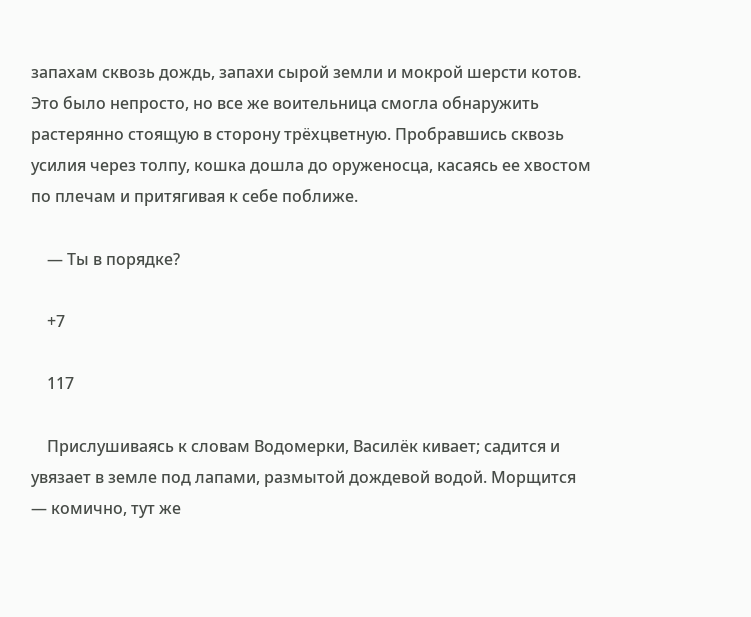запахам сквозь дождь, запахи сырой земли и мокрой шерсти котов. Это было непросто, но все же воительница смогла обнаружить растерянно стоящую в сторону трёхцветную. Пробравшись сквозь усилия через толпу, кошка дошла до оруженосца, касаясь ее хвостом по плечам и притягивая к себе поближе.

    — Ты в порядке?

    +7

    117

    Прислушиваясь к словам Водомерки, Василёк кивает; садится и увязает в земле под лапами, размытой дождевой водой. Морщится — комично, тут же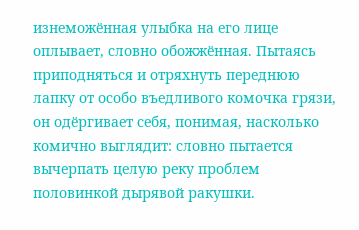изнеможённая улыбка на его лице оплывает, словно обожжённая. Пытаясь приподняться и отряхнуть переднюю лапку от особо въедливого комочка грязи, он одёргивает себя, понимая, насколько комично выглядит: словно пытается вычерпать целую реку проблем половинкой дырявой ракушки.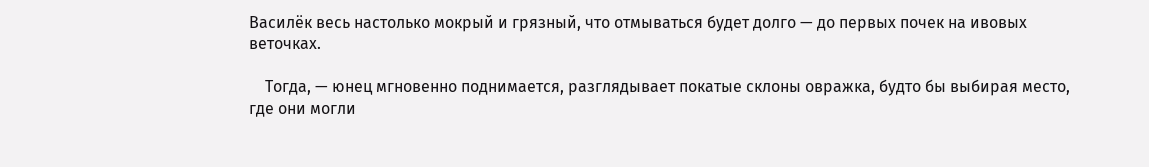Василёк весь настолько мокрый и грязный, что отмываться будет долго — до первых почек на ивовых веточках.

    Тогда, — юнец мгновенно поднимается, разглядывает покатые склоны овражка, будто бы выбирая место, где они могли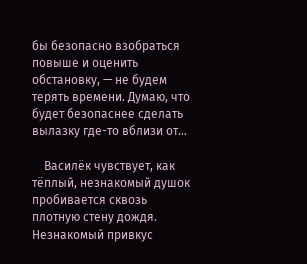бы безопасно взобраться повыше и оценить обстановку, — не будем терять времени. Думаю, что будет безопаснее сделать вылазку где-то вблизи от…

    Василёк чувствует, как тёплый, незнакомый душок пробивается сквозь плотную стену дождя. Незнакомый привкус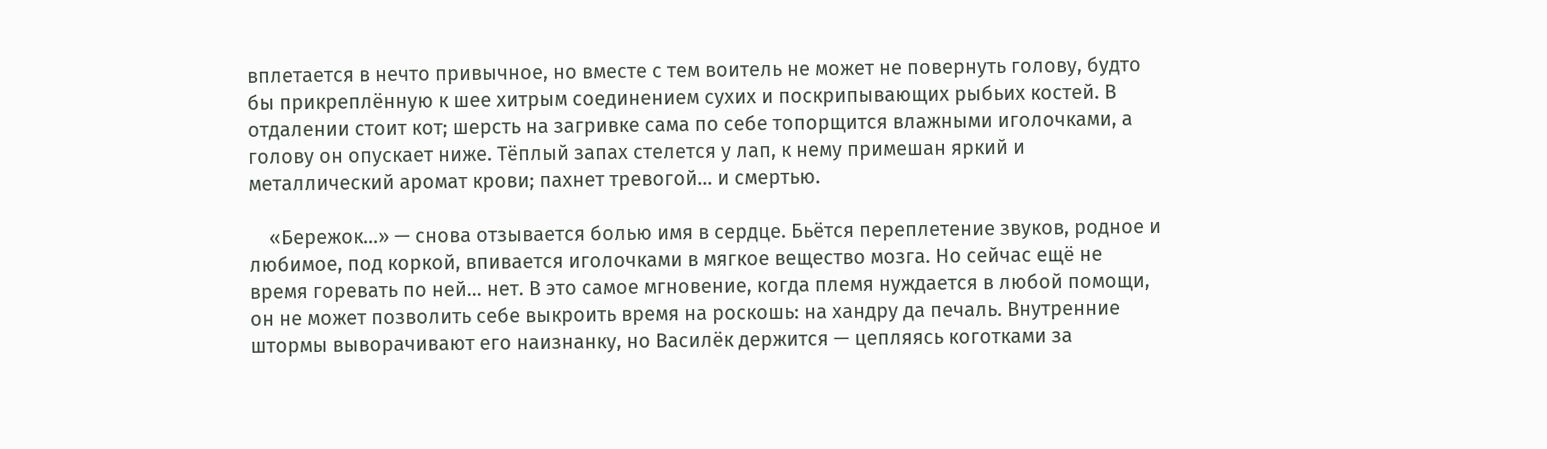вплетается в нечто привычное, но вместе с тем воитель не может не повернуть голову, будто бы прикреплённую к шее хитрым соединением сухих и поскрипывающих рыбьих костей. В отдалении стоит кот; шерсть на загривке сама по себе топорщится влажными иголочками, а голову он опускает ниже. Тёплый запах стелется у лап, к нему примешан яркий и металлический аромат крови; пахнет тревогой… и смертью.

    «Бережок...» — снова отзывается болью имя в сердце. Бьётся переплетение звуков, родное и любимое, под коркой, впивается иголочками в мягкое вещество мозга. Но сейчас ещё не время горевать по ней… нет. В это самое мгновение, когда племя нуждается в любой помощи, он не может позволить себе выкроить время на роскошь: на хандру да печаль. Внутренние штормы выворачивают его наизнанку, но Василёк держится — цепляясь коготками за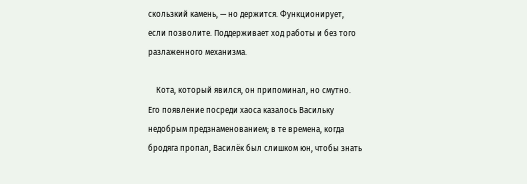скользкий камень, — но держится. Функционирует, если позволите. Поддерживает ход работы и без того разлаженного механизма.

    Кота, который явился, он припоминал, но смутно. Его появление посреди хаоса казалось Васильку недобрым предзнаменованием; в те времена, когда бродяга пропал, Василёк был слишком юн, чтобы знать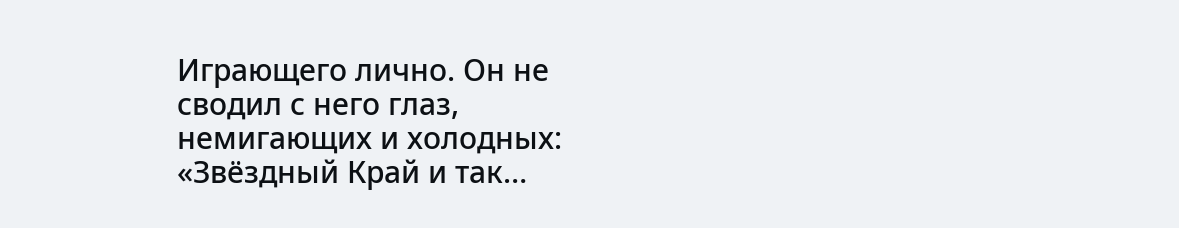Играющего лично. Он не сводил с него глаз, немигающих и холодных: «Звёздный Край и так…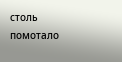столь помотало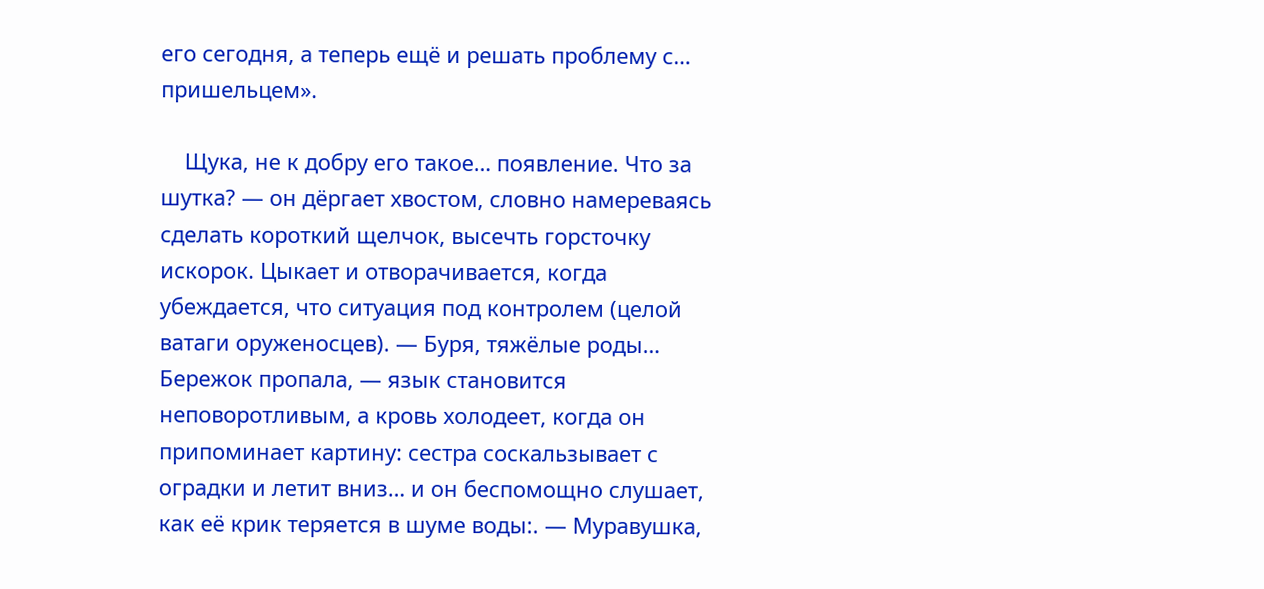его сегодня, а теперь ещё и решать проблему с… пришельцем».

    Щука, не к добру его такое… появление. Что за шутка? — он дёргает хвостом, словно намереваясь сделать короткий щелчок, высечть горсточку искорок. Цыкает и отворачивается, когда убеждается, что ситуация под контролем (целой ватаги оруженосцев). — Буря, тяжёлые роды… Бережок пропала, — язык становится неповоротливым, а кровь холодеет, когда он припоминает картину: сестра соскальзывает с оградки и летит вниз… и он беспомощно слушает, как её крик теряется в шуме воды:. — Муравушка,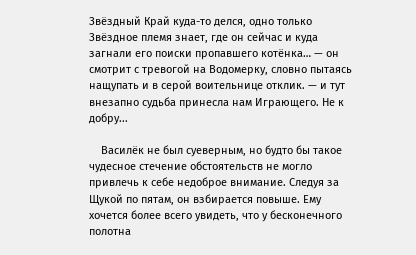Звёздный Край куда-то делся, одно только Звёздное племя знает, где он сейчас и куда загнали его поиски пропавшего котёнка… — он смотрит с тревогой на Водомерку, словно пытаясь нащупать и в серой воительнице отклик. — и тут внезапно судьба принесла нам Играющего. Не к добру...

    Василёк не был суеверным, но будто бы такое чудесное стечение обстоятельств не могло привлечь к себе недоброе внимание. Следуя за Щукой по пятам, он взбирается повыше. Ему хочется более всего увидеть, что у бесконечного полотна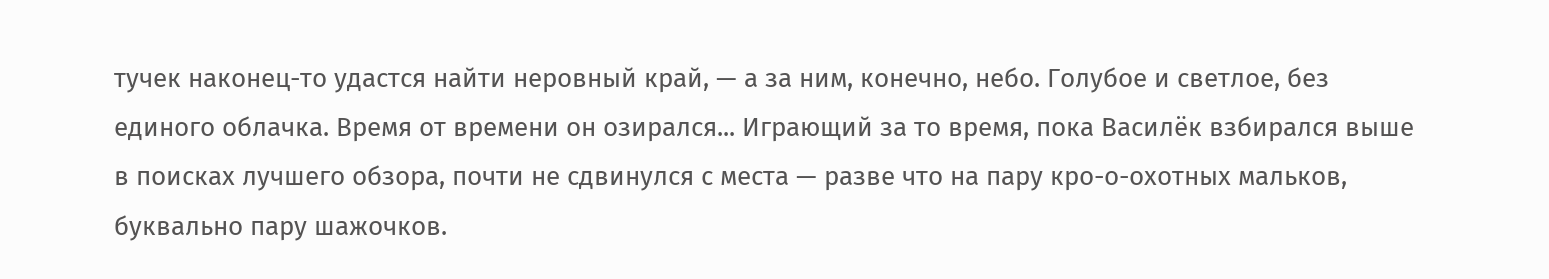тучек наконец-то удастся найти неровный край, — а за ним, конечно, небо. Голубое и светлое, без единого облачка. Время от времени он озирался... Играющий за то время, пока Василёк взбирался выше в поисках лучшего обзора, почти не сдвинулся с места — разве что на пару кро-о-охотных мальков, буквально пару шажочков.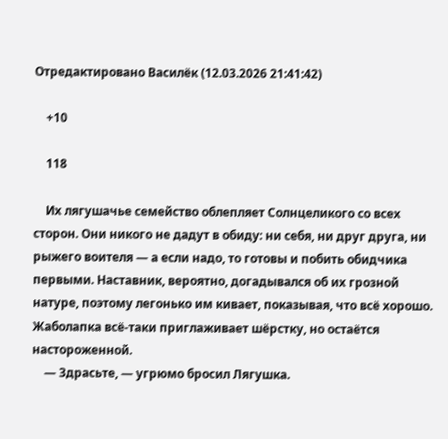Отредактировано Василёк (12.03.2026 21:41:42)

    +10

    118

    Их лягушачье семейство облепляет Солнцеликого со всех сторон. Они никого не дадут в обиду: ни себя, ни друг друга, ни рыжего воителя — а если надо, то готовы и побить обидчика первыми. Наставник, вероятно, догадывался об их грозной натуре, поэтому легонько им кивает, показывая, что всё хорошо. Жаболапка всё-таки приглаживает шёрстку, но остаётся настороженной.
    — Здрасьте, — угрюмо бросил Лягушка.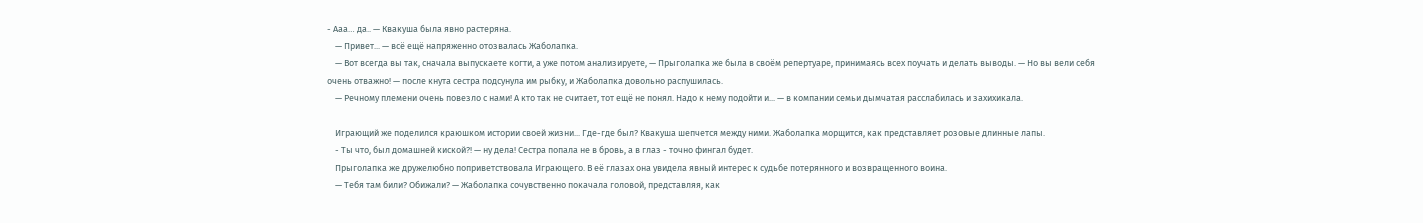- Ааа… да.. — Квакуша была явно растеряна.
    — Привет... — всё ещё напряженно отозвалась Жаболапка.
    — Вот всегда вы так, сначала выпускаете когти, а уже потом анализируете, — Прыголапка же была в своём репертуаре, принимаясь всех поучать и делать выводы. — Но вы вели себя очень отважно! — после кнута сестра подсунула им рыбку, и Жаболапка довольно распушилась.
    — Речному племени очень повезло с нами! А кто так не считает, тот ещё не понял. Надо к нему подойти и... — в компании семьи дымчатая расслабилась и захихикала.

    Играющий же поделился краюшком истории своей жизни... Где-где был? Квакуша шепчется между ними. Жаболапка морщится, как представляет розовые длинные лапы.
    - Ты что, был домашней киской?! — ну дела! Сестра попала не в бровь, а в глаз - точно фингал будет.
    Прыголапка же дружелюбно поприветствовала Играющего. В её глазах она увидела явный интерес к судьбе потерянного и возвращенного воина.
    — Тебя там били? Обижали? — Жаболапка сочувственно покачала головой, представляя, как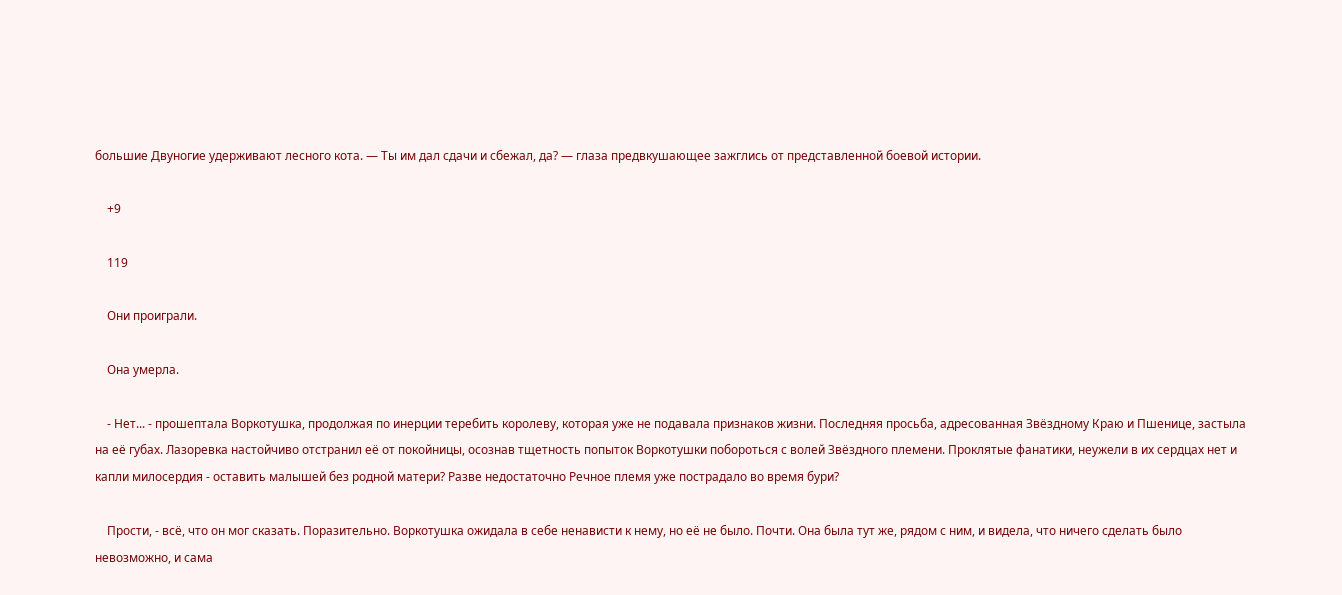большие Двуногие удерживают лесного кота. — Ты им дал сдачи и сбежал, да? — глаза предвкушающее зажглись от представленной боевой истории.

    +9

    119

    Они проиграли.

    Она умерла.

    - Нет... - прошептала Воркотушка, продолжая по инерции теребить королеву, которая уже не подавала признаков жизни. Последняя просьба, адресованная Звёздному Краю и Пшенице, застыла на её губах. Лазоревка настойчиво отстранил её от покойницы, осознав тщетность попыток Воркотушки побороться с волей Звёздного племени. Проклятые фанатики, неужели в их сердцах нет и капли милосердия - оставить малышей без родной матери? Разве недостаточно Речное племя уже пострадало во время бури?

    Прости, - всё, что он мог сказать. Поразительно. Воркотушка ожидала в себе ненависти к нему, но её не было. Почти. Она была тут же, рядом с ним, и видела, что ничего сделать было невозможно, и сама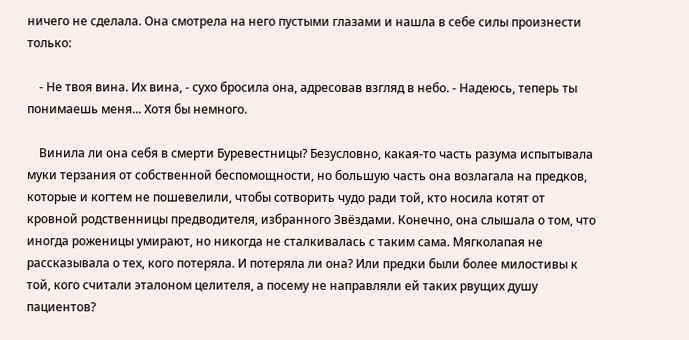ничего не сделала. Она смотрела на него пустыми глазами и нашла в себе силы произнести только:

    - Не твоя вина. Их вина, - сухо бросила она, адресовав взгляд в небо. - Надеюсь, теперь ты понимаешь меня... Хотя бы немного.

    Винила ли она себя в смерти Буревестницы? Безусловно, какая-то часть разума испытывала муки терзания от собственной беспомощности, но большую часть она возлагала на предков, которые и когтем не пошевелили, чтобы сотворить чудо ради той, кто носила котят от кровной родственницы предводителя, избранного Звёздами. Конечно, она слышала о том, что иногда роженицы умирают, но никогда не сталкивалась с таким сама. Мягколапая не рассказывала о тех, кого потеряла. И потеряла ли она? Или предки были более милостивы к той, кого считали эталоном целителя, а посему не направляли ей таких рвущих душу пациентов?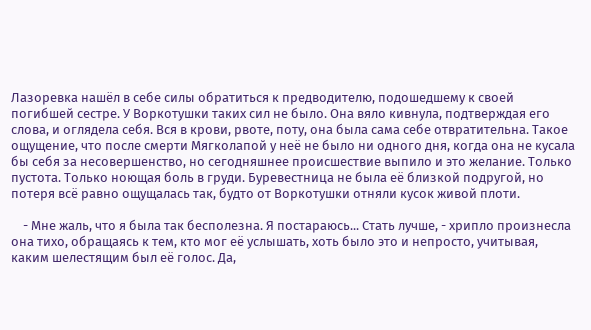Лазоревка нашёл в себе силы обратиться к предводителю, подошедшему к своей погибшей сестре. У Воркотушки таких сил не было. Она вяло кивнула, подтверждая его слова, и оглядела себя. Вся в крови, рвоте, поту, она была сама себе отвратительна. Такое ощущение, что после смерти Мягколапой у неё не было ни одного дня, когда она не кусала бы себя за несовершенство, но сегодняшнее происшествие выпило и это желание. Только пустота. Только ноющая боль в груди. Буревестница не была её близкой подругой, но потеря всё равно ощущалась так, будто от Воркотушки отняли кусок живой плоти.

    - Мне жаль, что я была так бесполезна. Я постараюсь... Стать лучше, - хрипло произнесла она тихо, обращаясь к тем, кто мог её услышать, хоть было это и непросто, учитывая, каким шелестящим был её голос. Да,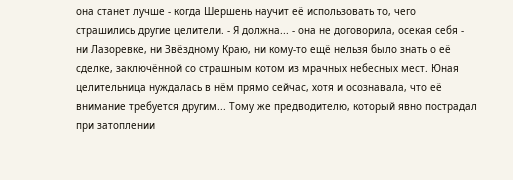она станет лучше - когда Шершень научит её использовать то, чего страшились другие целители. - Я должна... - она не договорила, осекая себя - ни Лазоревке, ни Звёздному Краю, ни кому-то ещё нельзя было знать о её сделке, заключённой со страшным котом из мрачных небесных мест. Юная целительница нуждалась в нём прямо сейчас, хотя и осознавала, что её внимание требуется другим... Тому же предводителю, который явно пострадал при затоплении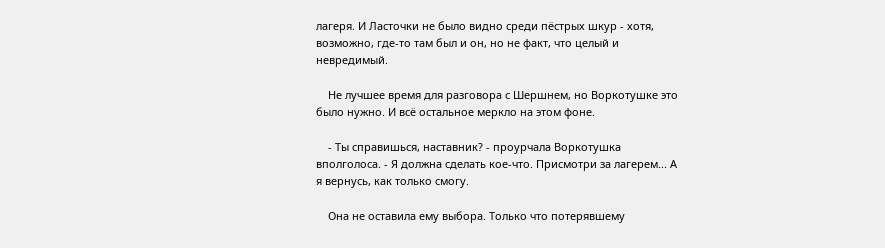лагеря. И Ласточки не было видно среди пёстрых шкур - хотя, возможно, где-то там был и он, но не факт, что целый и невредимый.

    Не лучшее время для разговора с Шершнем, но Воркотушке это было нужно. И всё остальное меркло на этом фоне.

    - Ты справишься, наставник? - проурчала Воркотушка вполголоса. - Я должна сделать кое-что. Присмотри за лагерем... А я вернусь, как только смогу.

    Она не оставила ему выбора. Только что потерявшему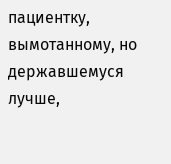пациентку, вымотанному, но державшемуся лучше,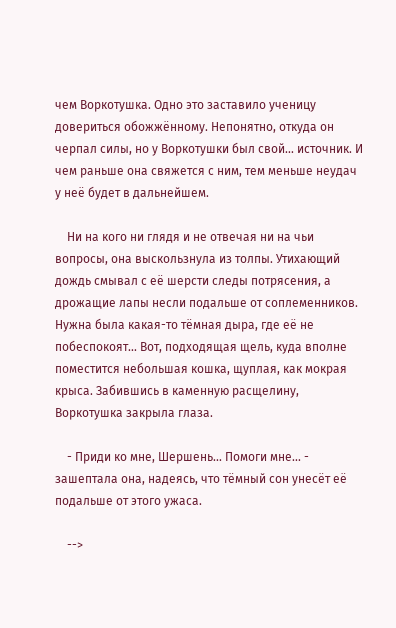чем Воркотушка. Одно это заставило ученицу довериться обожжённому. Непонятно, откуда он черпал силы, но у Воркотушки был свой... источник. И чем раньше она свяжется с ним, тем меньше неудач у неё будет в дальнейшем.

    Ни на кого ни глядя и не отвечая ни на чьи вопросы, она выскользнула из толпы. Утихающий дождь смывал с её шерсти следы потрясения, а дрожащие лапы несли подальше от соплеменников. Нужна была какая-то тёмная дыра, где её не побеспокоят... Вот, подходящая щель, куда вполне поместится небольшая кошка, щуплая, как мокрая крыса. Забившись в каменную расщелину, Воркотушка закрыла глаза.

    - Приди ко мне, Шершень... Помоги мне... - зашептала она, надеясь, что тёмный сон унесёт её подальше от этого ужаса.

    -->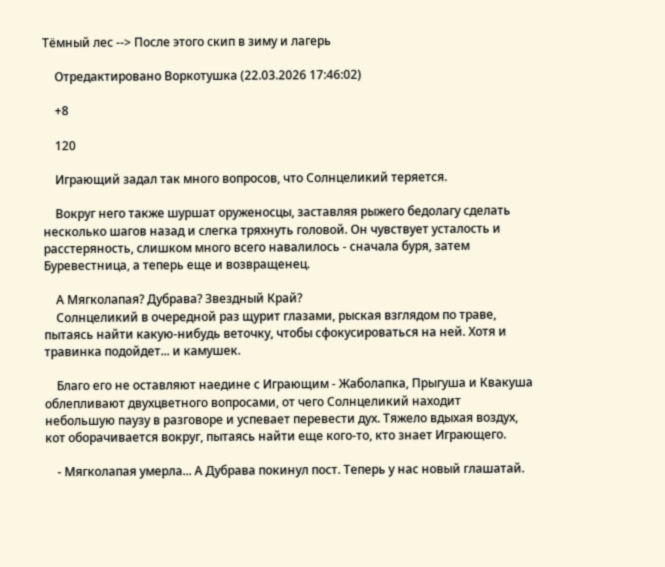Тёмный лес --> После этого скип в зиму и лагерь

    Отредактировано Воркотушка (22.03.2026 17:46:02)

    +8

    120

    Играющий задал так много вопросов, что Солнцеликий теряется.

    Вокруг него также шуршат оруженосцы, заставляя рыжего бедолагу сделать несколько шагов назад и слегка тряхнуть головой. Он чувствует усталость и расстеряность, слишком много всего навалилось - сначала буря, затем Буревестница, а теперь еще и возвращенец.

    А Мягколапая? Дубрава? Звездный Край?
    Солнцеликий в очередной раз щурит глазами, рыская взглядом по траве, пытаясь найти какую-нибудь веточку, чтобы сфокусироваться на ней. Хотя и травинка подойдет... и камушек.

    Благо его не оставляют наедине с Играющим - Жаболапка, Прыгуша и Квакуша облепливают двухцветного вопросами, от чего Солнцеликий находит небольшую паузу в разговоре и успевает перевести дух. Тяжело вдыхая воздух, кот оборачивается вокруг, пытаясь найти еще кого-то, кто знает Играющего.

    - Мягколапая умерла... А Дубрава покинул пост. Теперь у нас новый глашатай.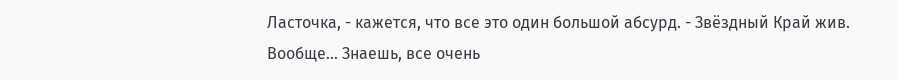Ласточка, - кажется, что все это один большой абсурд. - Звёздный Край жив. Вообще... Знаешь, все очень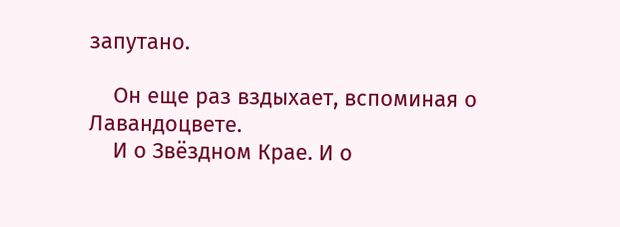запутано.

    Он еще раз вздыхает, вспоминая о Лавандоцвете.
    И о Звёздном Крае. И о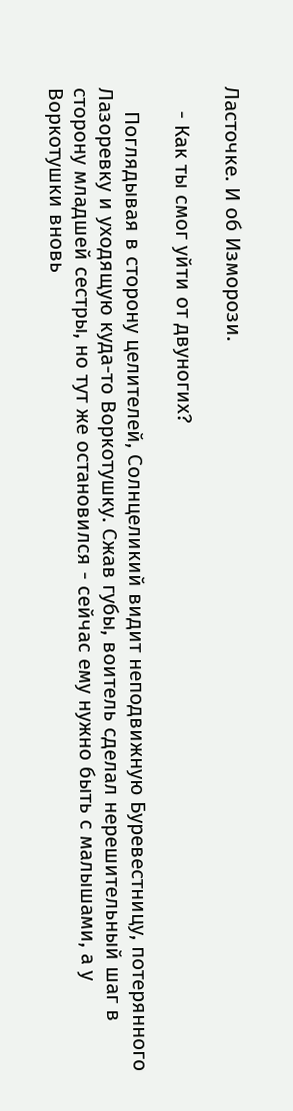Ласточке. И об Изморози.

    - Как ты смог уйти от двуногих?

    Поглядывая в сторону целителей, Солнцеликий видит неподвижную Буревестницу, потерянного Лазоревку и уходящую куда-то Воркотушку. Сжав губы, воитель сделал нерешительный шаг в сторону младшей сестры, но тут же остановился - сейчас ему нужно быть с малышами, а у Воркотушки вновь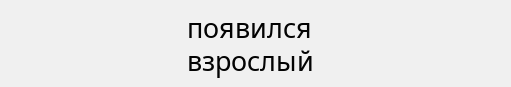появился взрослый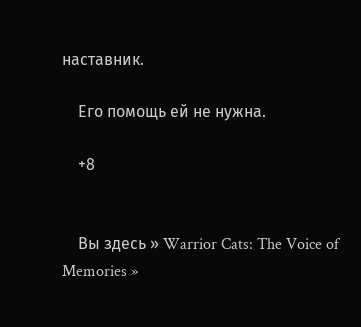наставник.

    Его помощь ей не нужна.

    +8


    Вы здесь » Warrior Cats: The Voice of Memories »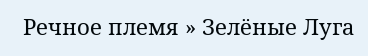Речное племя » Зелёные Луга